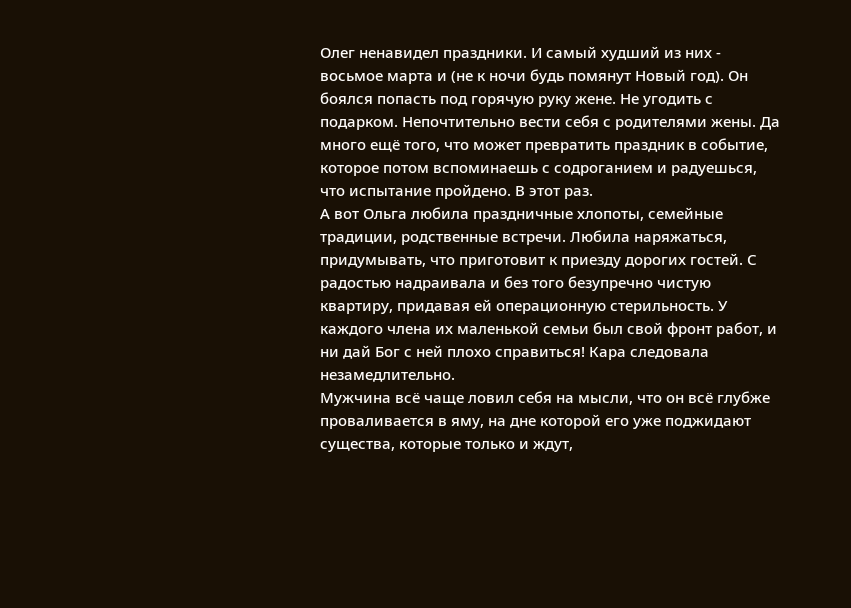Олег ненавидел праздники. И самый худший из них - восьмое марта и (не к ночи будь помянут Новый год). Он боялся попасть под горячую руку жене. Не угодить с подарком. Непочтительно вести себя с родителями жены. Да много ещё того, что может превратить праздник в событие, которое потом вспоминаешь с содроганием и радуешься, что испытание пройдено. В этот раз.
А вот Ольга любила праздничные хлопоты, семейные традиции, родственные встречи. Любила наряжаться, придумывать, что приготовит к приезду дорогих гостей. С радостью надраивала и без того безупречно чистую квартиру, придавая ей операционную стерильность. У каждого члена их маленькой семьи был свой фронт работ, и ни дай Бог с ней плохо справиться! Кара следовала незамедлительно.
Мужчина всё чаще ловил себя на мысли, что он всё глубже проваливается в яму, на дне которой его уже поджидают существа, которые только и ждут,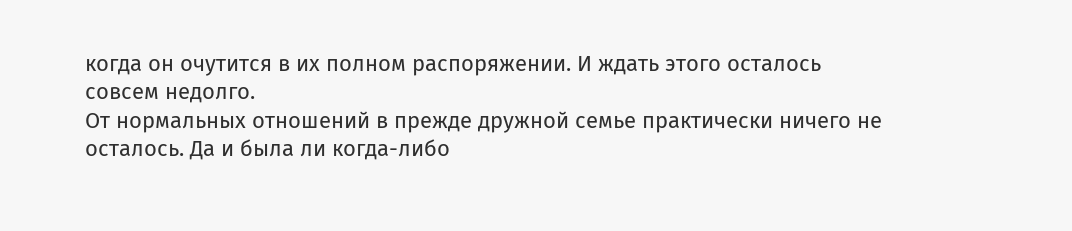когда он очутится в их полном распоряжении. И ждать этого осталось совсем недолго.
От нормальных отношений в прежде дружной семье практически ничего не осталось. Да и была ли когда-либо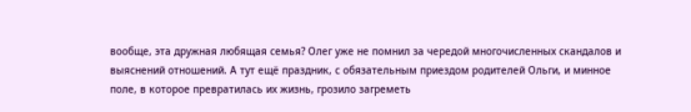вообще, эта дружная любящая семья? Олег уже не помнил за чередой многочисленных скандалов и выяснений отношений. А тут ещё праздник, с обязательным приездом родителей Ольги, и минное поле, в которое превратилась их жизнь, грозило загреметь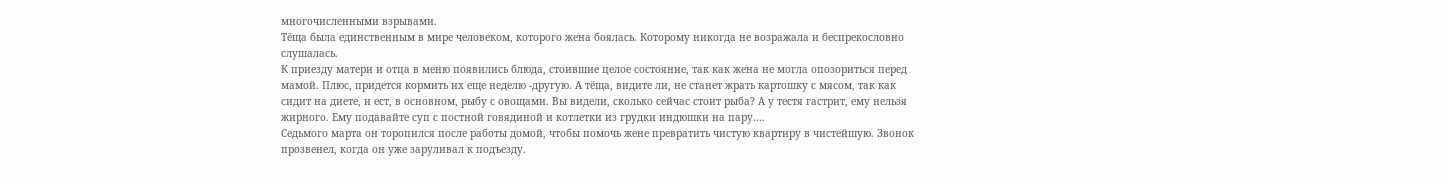многочисленными взрывами.
Тёща была единственным в мире человеком, которого жена боялась. Которому никогда не возражала и беспрекословно слушалась.
К приезду матери и отца в меню появились блюда, стоившие целое состояние, так как жена не могла опозориться перед мамой. Плюс, придется кормить их еще неделю -другую. А тёща, видите ли, не станет жрать картошку с мясом, так как сидит на диете, и ест, в основном, рыбу с овощами. Вы видели, сколько сейчас стоит рыба? А у тестя гастрит, ему нельзя жирного. Ему подавайте суп с постной говядиной и котлетки из грудки индюшки на пару....
Седьмого марта он торопился после работы домой, чтобы помочь жене превратить чистую квартиру в чистейшую. Звонок прозвенел, когда он уже заруливал к подъезду.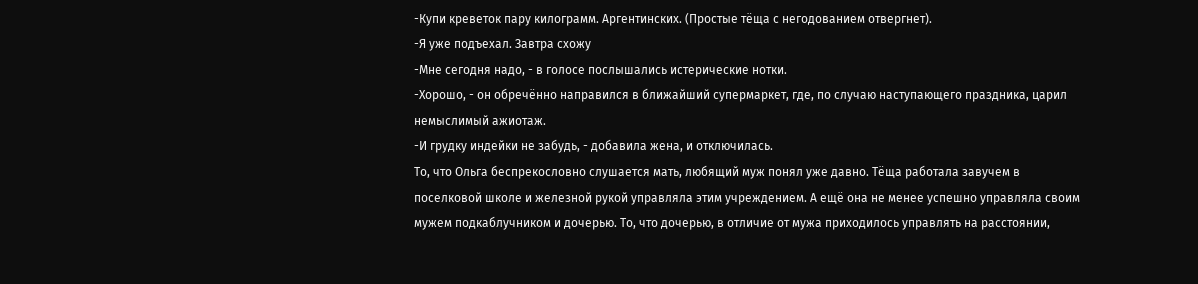-Купи креветок пару килограмм. Аргентинских. (Простые тёща с негодованием отвергнет).
-Я уже подъехал. Завтра схожу
-Мне сегодня надо, - в голосе послышались истерические нотки.
-Хорошо, - он обречённо направился в ближайший супермаркет, где, по случаю наступающего праздника, царил немыслимый ажиотаж.
-И грудку индейки не забудь, - добавила жена, и отключилась.
То, что Ольга беспрекословно слушается мать, любящий муж понял уже давно. Тёща работала завучем в поселковой школе и железной рукой управляла этим учреждением. А ещё она не менее успешно управляла своим мужем подкаблучником и дочерью. То, что дочерью, в отличие от мужа приходилось управлять на расстоянии,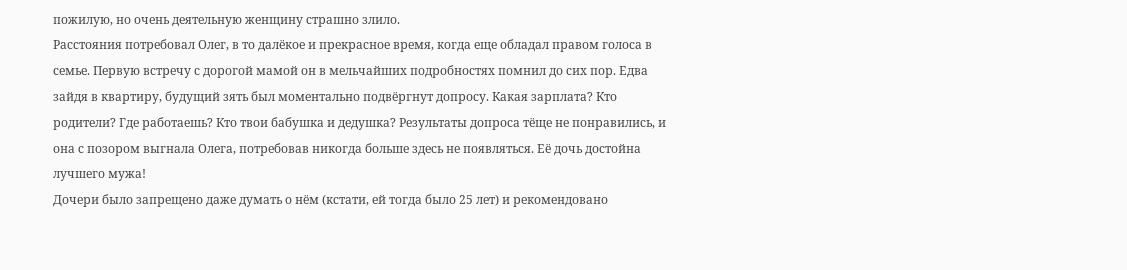пожилую, но очень деятельную женщину страшно злило.
Расстояния потребовал Олег, в то далёкое и прекрасное время, когда еще обладал правом голоса в семье. Первую встречу с дорогой мамой он в мельчайших подробностях помнил до сих пор. Едва зайдя в квартиру, будущий зять был моментально подвёргнут допросу. Какая зарплата? Кто родители? Где работаешь? Кто твои бабушка и дедушка? Результаты допроса тёще не понравились, и она с позором выгнала Олега, потребовав никогда больше здесь не появляться. Её дочь достойна лучшего мужа!
Дочери было запрещено даже думать о нём (кстати, ей тогда было 25 лет) и рекомендовано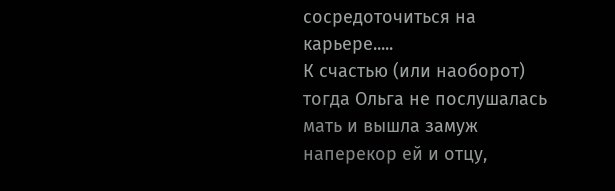сосредоточиться на карьере.....
К счастью (или наоборот) тогда Ольга не послушалась мать и вышла замуж наперекор ей и отцу,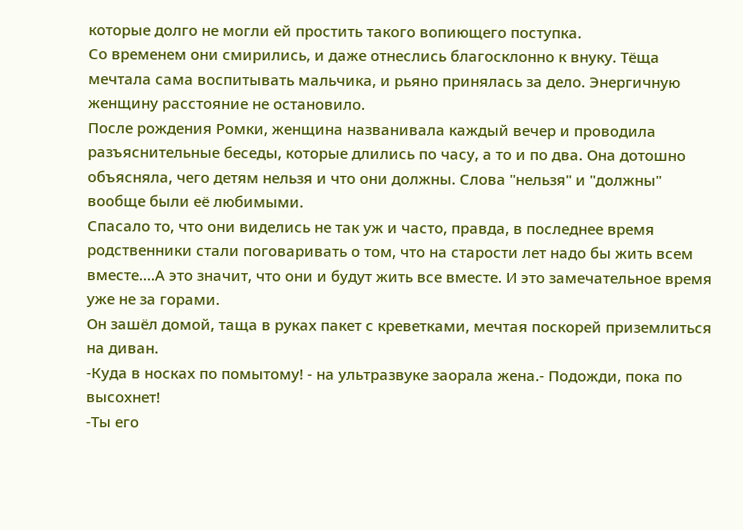которые долго не могли ей простить такого вопиющего поступка.
Со временем они смирились, и даже отнеслись благосклонно к внуку. Тёща мечтала сама воспитывать мальчика, и рьяно принялась за дело. Энергичную женщину расстояние не остановило.
После рождения Ромки, женщина названивала каждый вечер и проводила разъяснительные беседы, которые длились по часу, а то и по два. Она дотошно объясняла, чего детям нельзя и что они должны. Слова "нельзя" и "должны" вообще были её любимыми.
Спасало то, что они виделись не так уж и часто, правда, в последнее время родственники стали поговаривать о том, что на старости лет надо бы жить всем вместе....А это значит, что они и будут жить все вместе. И это замечательное время уже не за горами.
Он зашёл домой, таща в руках пакет с креветками, мечтая поскорей приземлиться на диван.
-Куда в носках по помытому! - на ультразвуке заорала жена.- Подожди, пока по высохнет!
-Ты его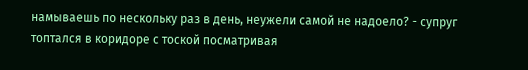намываешь по нескольку раз в день, неужели самой не надоело? - супруг топтался в коридоре с тоской посматривая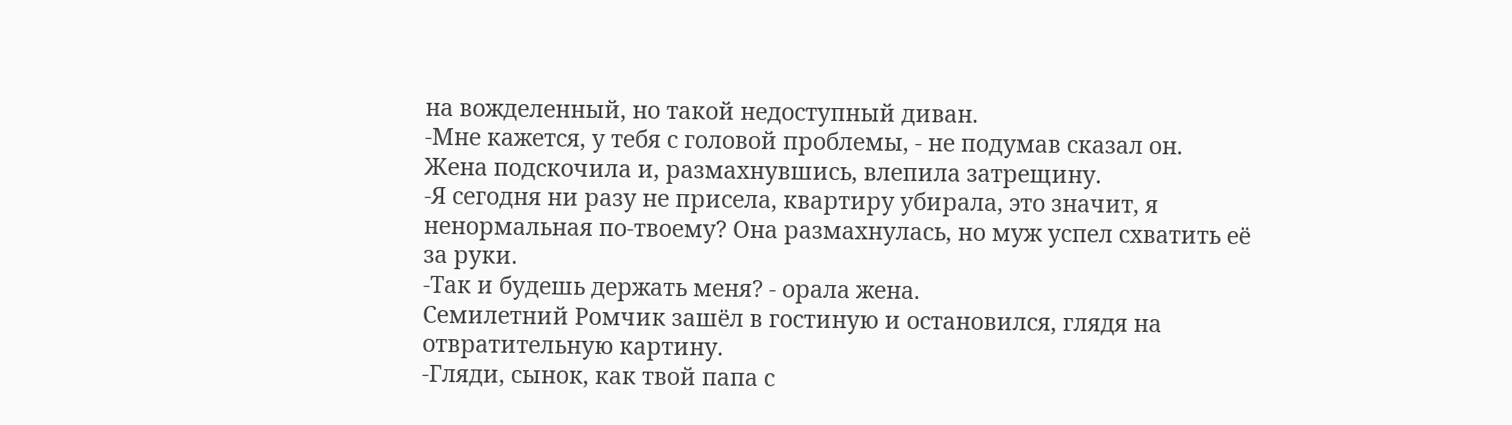на вожделенный, но такой недоступный диван.
-Мне кажется, у тебя с головой проблемы, - не подумав сказал он.
Жена подскочила и, размахнувшись, влепила затрещину.
-Я сегодня ни разу не присела, квартиру убирала, это значит, я ненормальная по-твоему? Она размахнулась, но муж успел схватить её за руки.
-Так и будешь держать меня? - орала жена.
Семилетний Ромчик зашёл в гостиную и остановился, глядя на отвратительную картину.
-Гляди, сынок, как твой папа с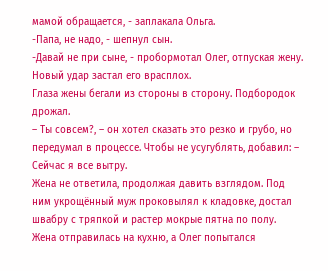мамой обращается, - заплакала Ольга.
-Папа, не надо, - шепнул сын.
-Давай не при сыне, - пробормотал Олег, отпуская жену.
Новый удар застал его врасплох.
Глаза жены бегали из стороны в сторону. Подбородок дрожал.
– Ты совсем?, – он хотел сказать это резко и грубо, но передумал в процессе. Чтобы не усугублять, добавил: – Сейчас я все вытру.
Жена не ответила, продолжая давить взглядом. Под ним укрощённый муж проковылял к кладовке, достал швабру с тряпкой и растер мокрые пятна по полу.
Жена отправилась на кухню, а Олег попытался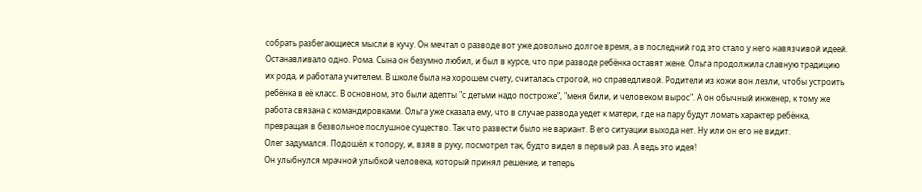собрать разбегающиеся мысли в кучу. Он мечтал о разводе вот уже довольно долгое время, а в последний год это стало у него навязчивой идеей. Останавливало одно. Рома. Сына он безумно любил, и был в курсе, что при разводе ребёнка оставят жене. Ольга продолжила славную традицию их рода, и работала учителем. В школе была на хорошем счету, считалась строгой, но справедливой. Родители из кожи вон лезли, чтобы устроить ребёнка в её класс. В основном, это были адепты "с детьми надо построже", "меня били, и человеком вырос". А он обычный инженер, к тому же работа связана с командировками. Ольга уже сказала ему, что в случае развода уедет к матери, где на пару будут ломать характер ребёнка, превращая в безвольное послушное существо. Так что развести было не вариант. В его ситуации выхода нет. Ну или он его не видит.
Олег задумался. Подошёл к топору, и, взяв в руку, посмотрел так, будто видел в первый раз. А ведь это идея!
Он улыбнулся мрачной улыбкой человека, который принял решение, и теперь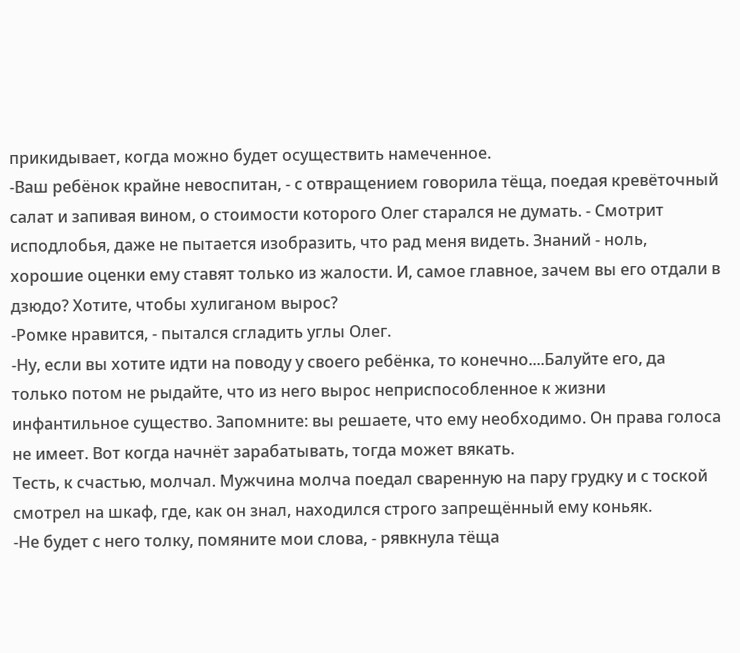прикидывает, когда можно будет осуществить намеченное.
-Ваш ребёнок крайне невоспитан, - с отвращением говорила тёща, поедая кревёточный салат и запивая вином, о стоимости которого Олег старался не думать. - Смотрит исподлобья, даже не пытается изобразить, что рад меня видеть. Знаний - ноль, хорошие оценки ему ставят только из жалости. И, самое главное, зачем вы его отдали в дзюдо? Хотите, чтобы хулиганом вырос?
-Ромке нравится, - пытался сгладить углы Олег.
-Ну, если вы хотите идти на поводу у своего ребёнка, то конечно....Балуйте его, да только потом не рыдайте, что из него вырос неприспособленное к жизни инфантильное существо. Запомните: вы решаете, что ему необходимо. Он права голоса не имеет. Вот когда начнёт зарабатывать, тогда может вякать.
Тесть, к счастью, молчал. Мужчина молча поедал сваренную на пару грудку и с тоской смотрел на шкаф, где, как он знал, находился строго запрещённый ему коньяк.
-Не будет с него толку, помяните мои слова, - рявкнула тёща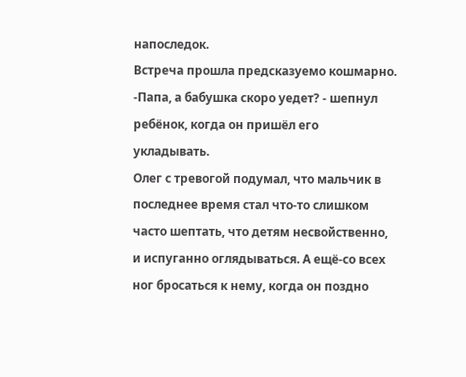напоследок.
Встреча прошла предсказуемо кошмарно.
-Папа, а бабушка скоро уедет? - шепнул ребёнок, когда он пришёл его укладывать.
Олег с тревогой подумал, что мальчик в последнее время стал что-то слишком часто шептать, что детям несвойственно, и испуганно оглядываться. А ещё-со всех ног бросаться к нему, когда он поздно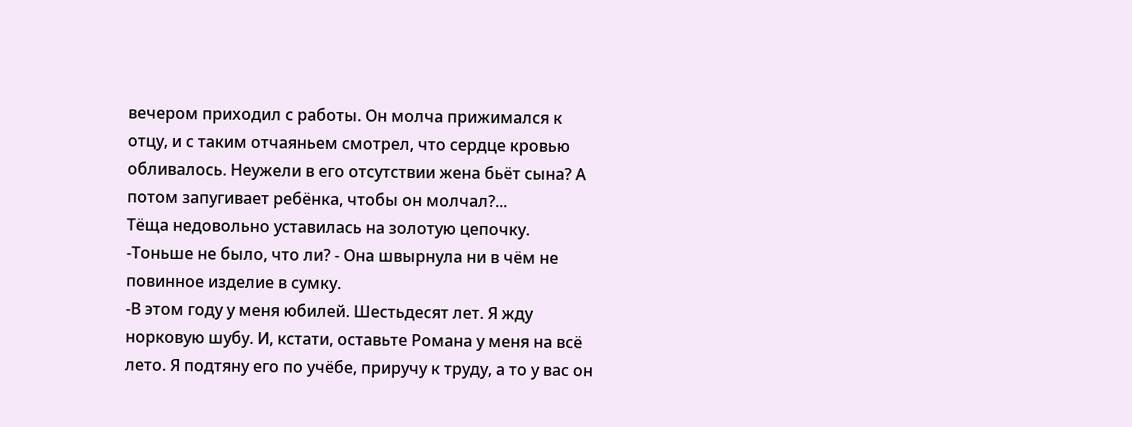вечером приходил с работы. Он молча прижимался к отцу, и с таким отчаяньем смотрел, что сердце кровью обливалось. Неужели в его отсутствии жена бьёт сына? А потом запугивает ребёнка, чтобы он молчал?...
Тёща недовольно уставилась на золотую цепочку.
-Тоньше не было, что ли? - Она швырнула ни в чём не повинное изделие в сумку.
-В этом году у меня юбилей. Шестьдесят лет. Я жду норковую шубу. И, кстати, оставьте Романа у меня на всё лето. Я подтяну его по учёбе, приручу к труду, а то у вас он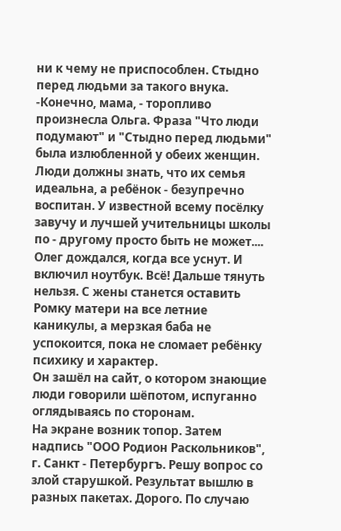ни к чему не приспособлен. Стыдно перед людьми за такого внука.
-Конечно, мама, - торопливо произнесла Ольга. Фраза "Что люди подумают" и "Стыдно перед людьми" была излюбленной у обеих женщин. Люди должны знать, что их семья идеальна, а ребёнок - безупречно воспитан. У известной всему посёлку завучу и лучшей учительницы школы по - другому просто быть не может....
Олег дождался, когда все уснут. И включил ноутбук. Всё! Дальше тянуть нельзя. С жены станется оставить Ромку матери на все летние каникулы, а мерзкая баба не успокоится, пока не сломает ребёнку психику и характер.
Он зашёл на сайт, о котором знающие люди говорили шёпотом, испуганно оглядываясь по сторонам.
На экране возник топор. Затем надпись "ООО Родион Раскольников", г. Санкт - Петербургъ. Решу вопрос со злой старушкой. Результат вышлю в разных пакетах. Дорого. По случаю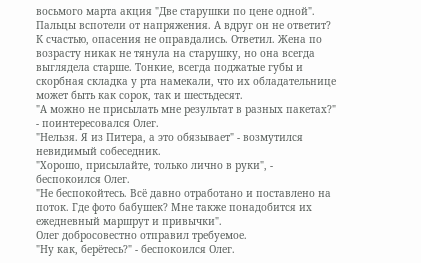восьмого марта акция "Две старушки по цене одной".
Пальцы вспотели от напряжения. А вдруг он не ответит? К счастью, опасения не оправдались. Ответил. Жена по возрасту никак не тянула на старушку, но она всегда выглядела старше. Тонкие, всегда поджатые губы и скорбная складка у рта намекали, что их обладательнице может быть как сорок, так и шестьдесят.
"А можно не присылать мне результат в разных пакетах?" - поинтересовался Олег.
"Нельзя. Я из Питера, а это обязывает" - возмутился невидимый собеседник.
"Хорошо, присылайте, только лично в руки", - беспокоился Олег.
"Не беспокойтесь. Всё давно отработано и поставлено на поток. Где фото бабушек? Мне также понадобится их ежедневный маршрут и привычки".
Олег добросовестно отправил требуемое.
"Ну как, берётесь?" - беспокоился Олег.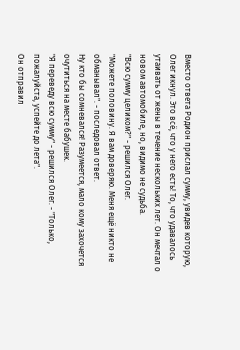Вместо ответа Родион прислал сумму, увидев которую, Олег икнул. Это всё, что у него есть! То, что удавалось утаивать от жены в течение нескольких лет. Он мечтал о новом автомобиле, но, видимо не судьба.
"Всю сумму целиком?" - решился Олег.
"Можете половину. Я вам доверяю. Меня ещё никто не обманывал". - последовал ответ.
Ну кто бы сомневался! Разумеется, мало кому захочется очутиться на месте бабушек.
"Я переведу всю сумму" - решился Олег. - "Только, пожалуйста, успейте до лета".
Он отправил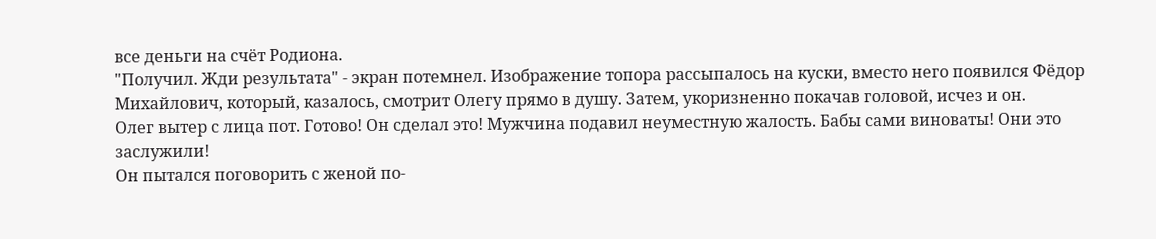все деньги на счёт Родиона.
"Получил. Жди результата" - экран потемнел. Изображение топора рассыпалось на куски, вместо него появился Фёдор Михайлович, который, казалось, смотрит Олегу прямо в душу. Затем, укоризненно покачав головой, исчез и он.
Олег вытер с лица пот. Готово! Он сделал это! Мужчина подавил неуместную жалость. Бабы сами виноваты! Они это заслужили!
Он пытался поговорить с женой по-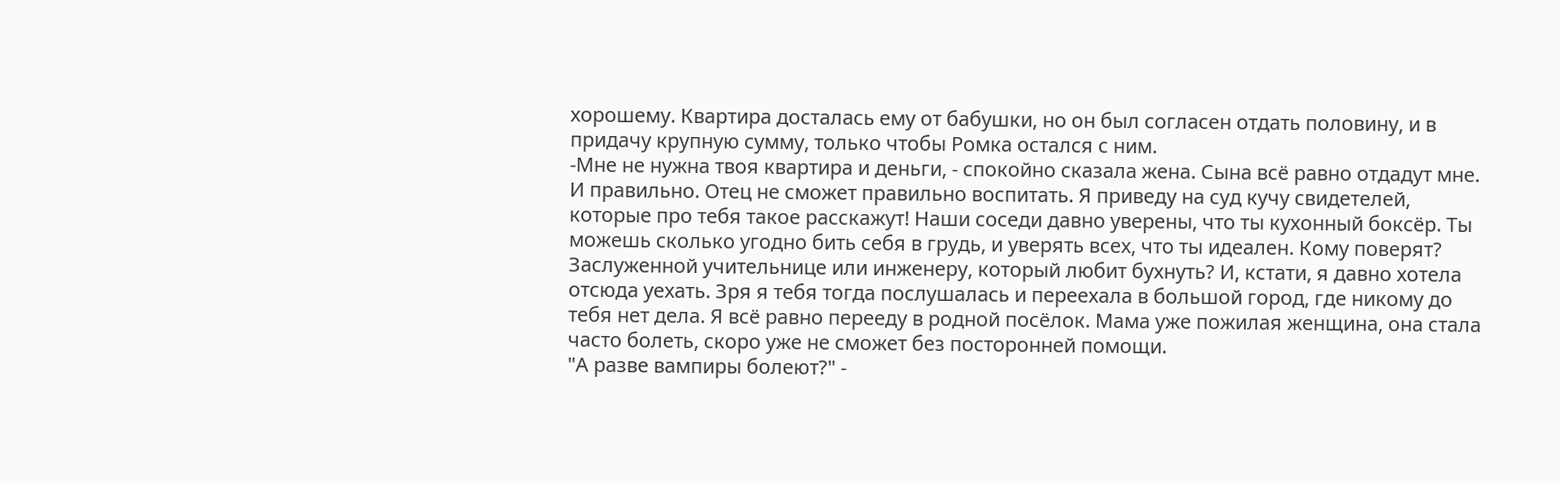хорошему. Квартира досталась ему от бабушки, но он был согласен отдать половину, и в придачу крупную сумму, только чтобы Ромка остался с ним.
-Мне не нужна твоя квартира и деньги, - спокойно сказала жена. Сына всё равно отдадут мне. И правильно. Отец не сможет правильно воспитать. Я приведу на суд кучу свидетелей, которые про тебя такое расскажут! Наши соседи давно уверены, что ты кухонный боксёр. Ты можешь сколько угодно бить себя в грудь, и уверять всех, что ты идеален. Кому поверят? Заслуженной учительнице или инженеру, который любит бухнуть? И, кстати, я давно хотела отсюда уехать. Зря я тебя тогда послушалась и переехала в большой город, где никому до тебя нет дела. Я всё равно перееду в родной посёлок. Мама уже пожилая женщина, она стала часто болеть, скоро уже не сможет без посторонней помощи.
"А разве вампиры болеют?" -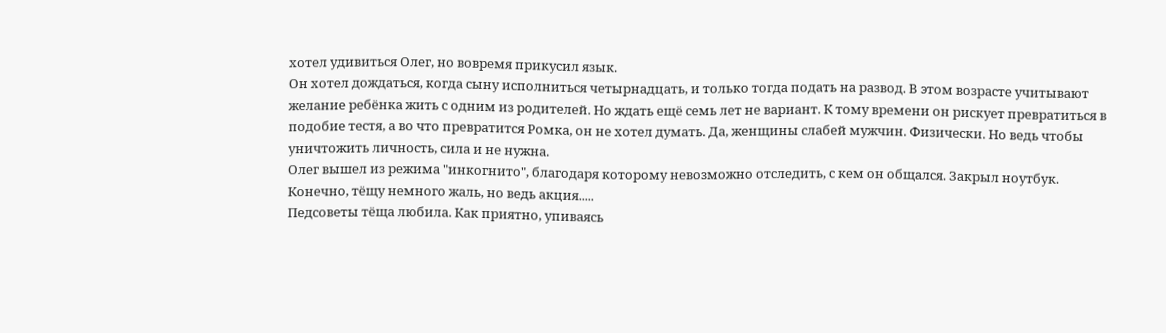хотел удивиться Олег, но вовремя прикусил язык.
Он хотел дождаться, когда сыну исполниться четырнадцать, и только тогда подать на развод. В этом возрасте учитывают желание ребёнка жить с одним из родителей. Но ждать ещё семь лет не вариант. К тому времени он рискует превратиться в подобие тестя, а во что превратится Ромка, он не хотел думать. Да, женщины слабей мужчин. Физически. Но ведь чтобы уничтожить личность, сила и не нужна.
Олег вышел из режима "инкогнито", благодаря которому невозможно отследить, с кем он общался. Закрыл ноутбук. Конечно, тёщу немного жаль, но ведь акция.....
Педсоветы тёща любила. Как приятно, упиваясь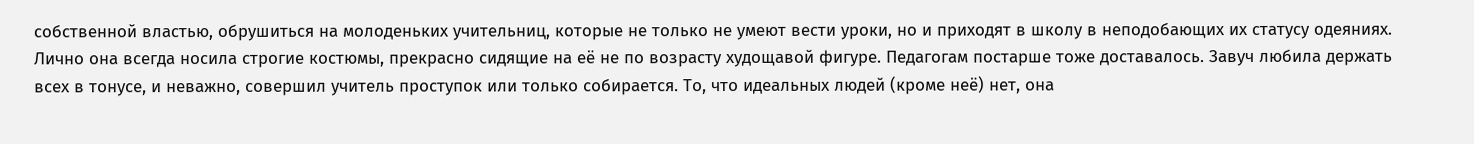собственной властью, обрушиться на молоденьких учительниц, которые не только не умеют вести уроки, но и приходят в школу в неподобающих их статусу одеяниях. Лично она всегда носила строгие костюмы, прекрасно сидящие на её не по возрасту худощавой фигуре. Педагогам постарше тоже доставалось. Завуч любила держать всех в тонусе, и неважно, совершил учитель проступок или только собирается. То, что идеальных людей (кроме неё) нет, она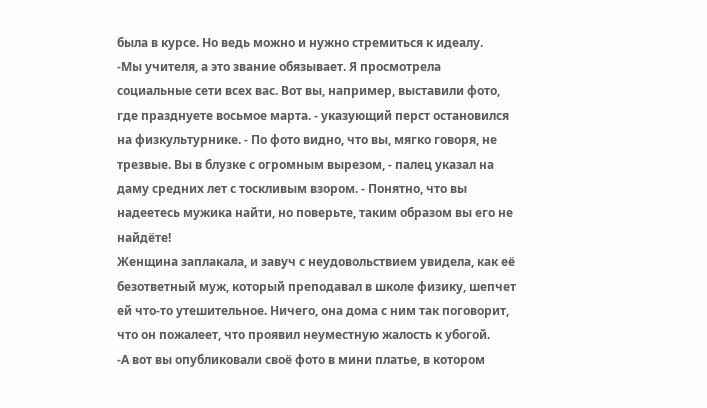была в курсе. Но ведь можно и нужно стремиться к идеалу.
-Мы учителя, а это звание обязывает. Я просмотрела социальные сети всех вас. Вот вы, например, выставили фото, где празднуете восьмое марта. - указующий перст остановился на физкультурнике. - По фото видно, что вы, мягко говоря, не трезвые. Вы в блузке с огромным вырезом, - палец указал на даму средних лет с тоскливым взором. - Понятно, что вы надеетесь мужика найти, но поверьте, таким образом вы его не найдёте!
Женщина заплакала, и завуч с неудовольствием увидела, как её безответный муж, который преподавал в школе физику, шепчет ей что-то утешительное. Ничего, она дома с ним так поговорит, что он пожалеет, что проявил неуместную жалость к убогой.
-А вот вы опубликовали своё фото в мини платье, в котором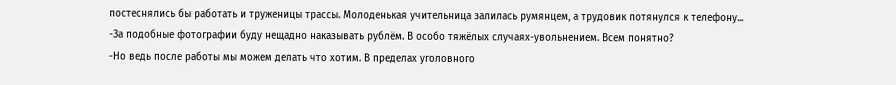постеснялись бы работать и труженицы трассы. Молоденькая учительница залилась румянцем, а трудовик потянулся к телефону...
-За подобные фотографии буду нещадно наказывать рублём. В особо тяжёлых случаях-увольнением. Всем понятно?
-Но ведь после работы мы можем делать что хотим. В пределах уголовного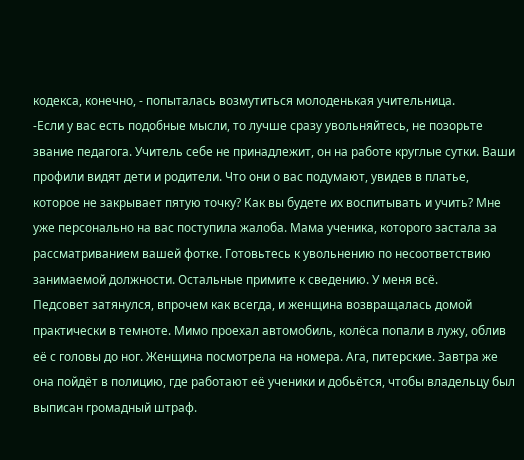кодекса, конечно, - попыталась возмутиться молоденькая учительница.
-Если у вас есть подобные мысли, то лучше сразу увольняйтесь, не позорьте звание педагога. Учитель себе не принадлежит, он на работе круглые сутки. Ваши профили видят дети и родители. Что они о вас подумают, увидев в платье, которое не закрывает пятую точку? Как вы будете их воспитывать и учить? Мне уже персонально на вас поступила жалоба. Мама ученика, которого застала за рассматриванием вашей фотке. Готовьтесь к увольнению по несоответствию занимаемой должности. Остальные примите к сведению. У меня всё.
Педсовет затянулся, впрочем как всегда, и женщина возвращалась домой практически в темноте. Мимо проехал автомобиль, колёса попали в лужу, облив её с головы до ног. Женщина посмотрела на номера. Ага, питерские. Завтра же она пойдёт в полицию, где работают её ученики и добьётся, чтобы владельцу был выписан громадный штраф.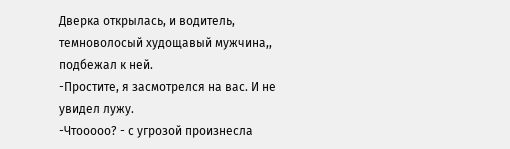Дверка открылась, и водитель, темноволосый худощавый мужчина,, подбежал к ней.
-Простите, я засмотрелся на вас. И не увидел лужу.
-Чтооооо? - с угрозой произнесла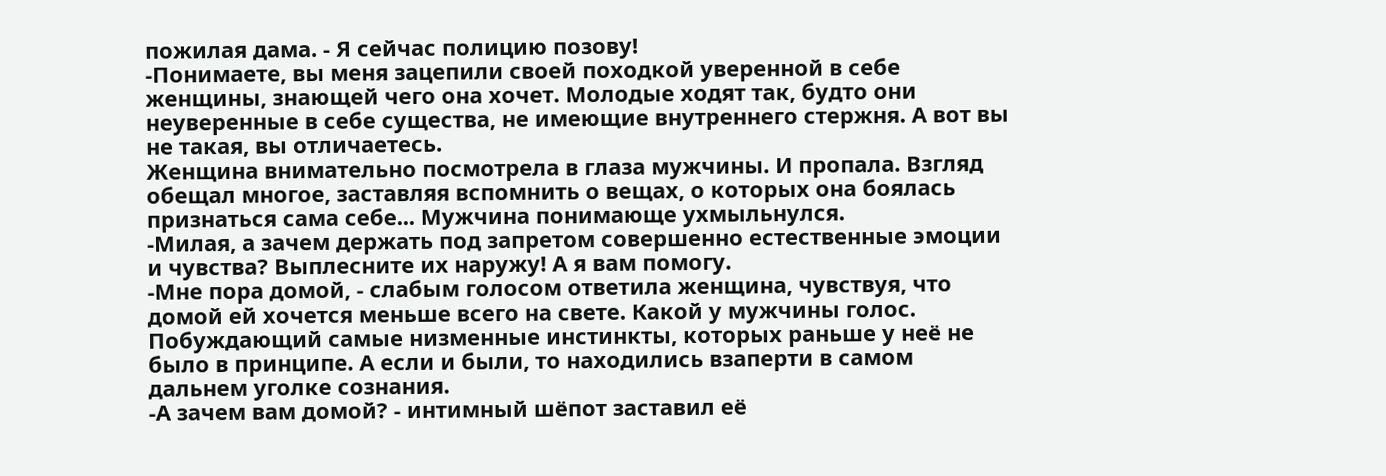пожилая дама. - Я сейчас полицию позову!
-Понимаете, вы меня зацепили своей походкой уверенной в себе женщины, знающей чего она хочет. Молодые ходят так, будто они неуверенные в себе существа, не имеющие внутреннего стержня. А вот вы не такая, вы отличаетесь.
Женщина внимательно посмотрела в глаза мужчины. И пропала. Взгляд обещал многое, заставляя вспомнить о вещах, о которых она боялась признаться сама себе... Мужчина понимающе ухмыльнулся.
-Милая, а зачем держать под запретом совершенно естественные эмоции и чувства? Выплесните их наружу! А я вам помогу.
-Мне пора домой, - слабым голосом ответила женщина, чувствуя, что домой ей хочется меньше всего на свете. Какой у мужчины голос. Побуждающий самые низменные инстинкты, которых раньше у неё не было в принципе. А если и были, то находились взаперти в самом дальнем уголке сознания.
-А зачем вам домой? - интимный шёпот заставил её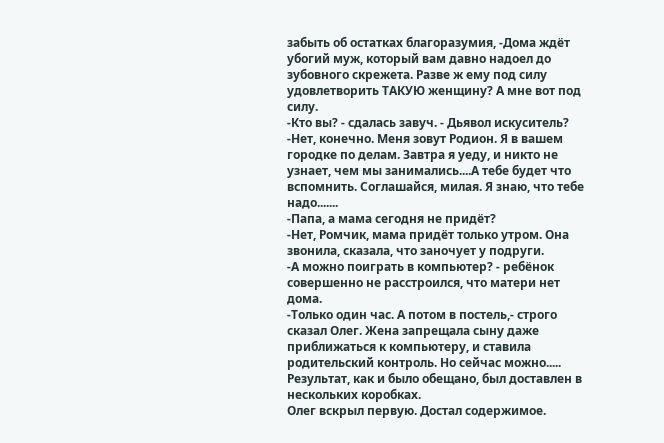забыть об остатках благоразумия, -Дома ждёт убогий муж, который вам давно надоел до зубовного скрежета. Разве ж ему под силу удовлетворить ТАКУЮ женщину? А мне вот под силу.
-Кто вы? - сдалась завуч. - Дьявол искуситель?
-Нет, конечно. Меня зовут Родион. Я в вашем городке по делам. Завтра я уеду, и никто не узнает, чем мы занимались....А тебе будет что вспомнить. Соглашайся, милая. Я знаю, что тебе надо.......
-Папа, а мама сегодня не придёт?
-Нет, Ромчик, мама придёт только утром. Она звонила, сказала, что заночует у подруги.
-А можно поиграть в компьютер? - ребёнок совершенно не расстроился, что матери нет дома.
-Только один час. А потом в постель,- строго сказал Олег. Жена запрещала сыну даже приближаться к компьютеру, и ставила родительский контроль. Но сейчас можно.....
Результат, как и было обещано, был доставлен в нескольких коробках.
Олег вскрыл первую. Достал содержимое.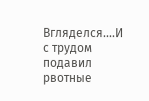Вгляделся....И с трудом подавил рвотные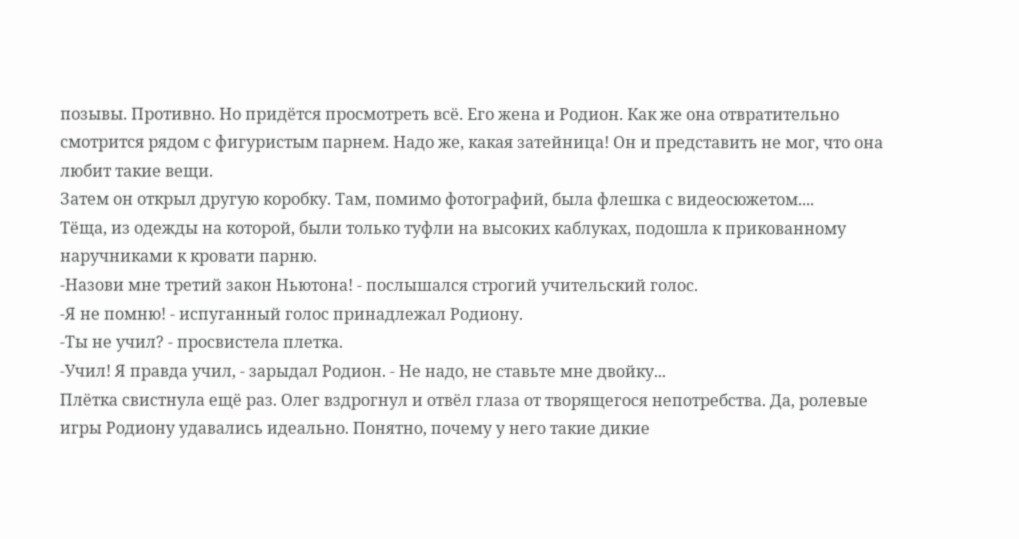позывы. Противно. Но придётся просмотреть всё. Его жена и Родион. Как же она отвратительно смотрится рядом с фигуристым парнем. Надо же, какая затейница! Он и представить не мог, что она любит такие вещи.
Затем он открыл другую коробку. Там, помимо фотографий, была флешка с видеосюжетом....
Тёща, из одежды на которой, были только туфли на высоких каблуках, подошла к прикованному наручниками к кровати парню.
-Назови мне третий закон Ньютона! - послышался строгий учительский голос.
-Я не помню! - испуганный голос принадлежал Родиону.
-Ты не учил? - просвистела плетка.
-Учил! Я правда учил, - зарыдал Родион. - Не надо, не ставьте мне двойку...
Плётка свистнула ещё раз. Олег вздрогнул и отвёл глаза от творящегося непотребства. Да, ролевые игры Родиону удавались идеально. Понятно, почему у него такие дикие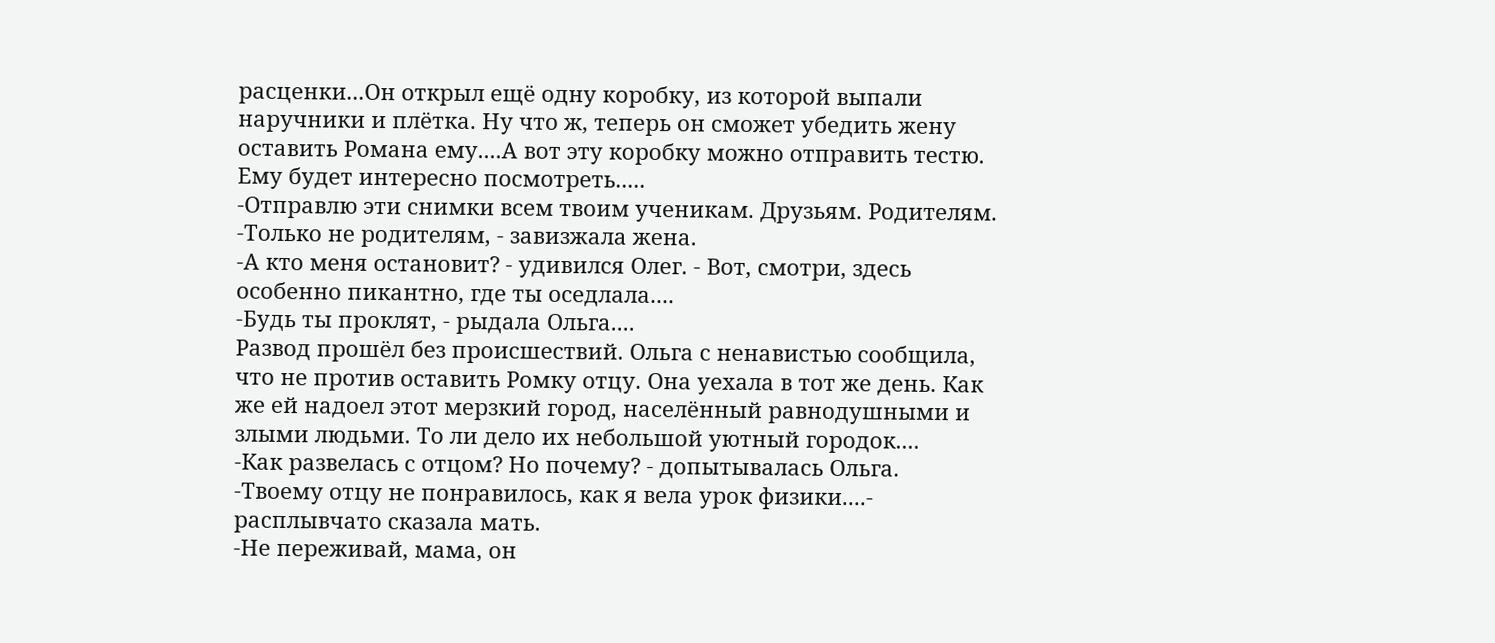расценки...Он открыл ещё одну коробку, из которой выпали наручники и плётка. Ну что ж, теперь он сможет убедить жену оставить Романа ему....А вот эту коробку можно отправить тестю. Ему будет интересно посмотреть.....
-Отправлю эти снимки всем твоим ученикам. Друзьям. Родителям.
-Только не родителям, - завизжала жена.
-А кто меня остановит? - удивился Олег. - Вот, смотри, здесь особенно пикантно, где ты оседлала....
-Будь ты проклят, - рыдала Ольга....
Развод прошёл без происшествий. Ольга с ненавистью сообщила, что не против оставить Ромку отцу. Она уехала в тот же день. Как же ей надоел этот мерзкий город, населённый равнодушными и злыми людьми. То ли дело их небольшой уютный городок....
-Как развелась с отцом? Но почему? - допытывалась Ольга.
-Твоему отцу не понравилось, как я вела урок физики....- расплывчато сказала мать.
-Не переживай, мама, он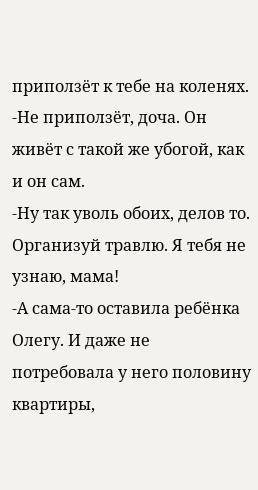приползёт к тебе на коленях.
-Не приползёт, доча. Он живёт с такой же убогой, как и он сам.
-Ну так уволь обоих, делов то. Организуй травлю. Я тебя не узнаю, мама!
-А сама-то оставила ребёнка Олегу. И даже не потребовала у него половину квартиры,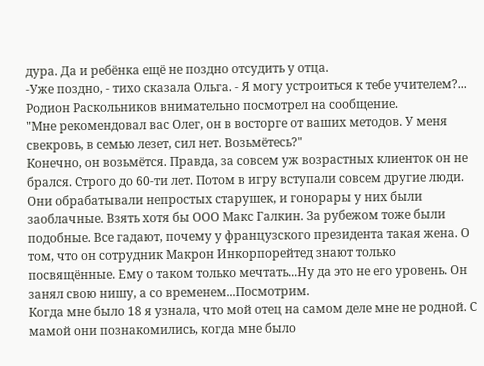дура. Да и ребёнка ещё не поздно отсудить у отца.
-Уже поздно, - тихо сказала Ольга. - Я могу устроиться к тебе учителем?...
Родион Раскольников внимательно посмотрел на сообщение.
"Мне рекомендовал вас Олег, он в восторге от ваших методов. У меня свекровь, в семью лезет, сил нет. Возьмётесь?"
Конечно, он возьмётся. Правда, за совсем уж возрастных клиенток он не брался. Строго до 60-ти лет. Потом в игру вступали совсем другие люди. Они обрабатывали непростых старушек, и гонорары у них были заоблачные. Взять хотя бы ООО Макс Галкин. За рубежом тоже были подобные. Все гадают, почему у французского президента такая жена. О том, что он сотрудник Макрон Инкорпорейтед знают только посвящённые. Ему о таком только мечтать...Ну да это не его уровень. Он занял свою нишу, а со временем...Посмотрим.
Когда мне было 18 я узнала, что мой отец на самом деле мне не родной. С мамой они познакомились, когда мне было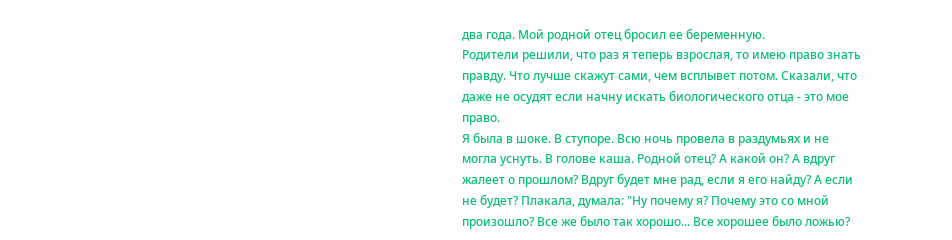два года. Мой родной отец бросил ее беременную.
Родители решили, что раз я теперь взрослая, то имею право знать правду. Что лучше скажут сами, чем всплывет потом. Сказали, что даже не осудят если начну искать биологического отца - это мое право.
Я была в шоке. В ступоре. Всю ночь провела в раздумьях и не могла уснуть. В голове каша. Родной отец? А какой он? А вдруг жалеет о прошлом? Вдруг будет мне рад, если я его найду? А если не будет? Плакала, думала: "Ну почему я? Почему это со мной произошло? Все же было так хорошо... Все хорошее было ложью?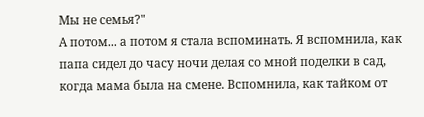Мы не семья?"
А потом... а потом я стала вспоминать. Я вспомнила, как папа сидел до часу ночи делая со мной поделки в сад, когда мама была на смене. Вспомнила, как тайком от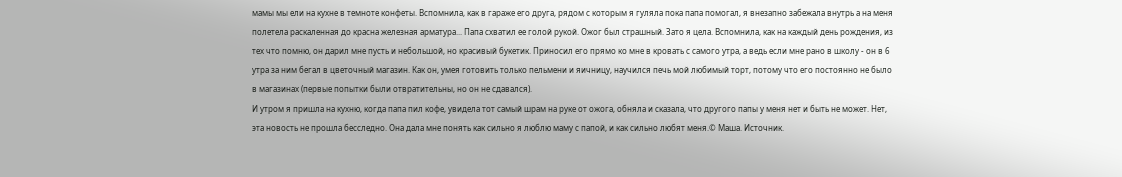мамы мы ели на кухне в темноте конфеты. Вспомнила, как в гараже его друга, рядом с которым я гуляла пока папа помогал, я внезапно забежала внутрь а на меня полетела раскаленная до красна железная арматура... Папа схватил ее голой рукой. Ожог был страшный. Зато я цела. Вспомнила, как на каждый день рождения, из тех что помню, он дарил мне пусть и небольшой, но красивый букетик. Приносил его прямо ко мне в кровать с самого утра, а ведь если мне рано в школу - он в 6 утра за ним бегал в цветочный магазин. Как он, умея готовить только пельмени и яичницу, научился печь мой любимый торт, потому что его постоянно не было в магазинах (первые попытки были отвратительны, но он не сдавался).
И утром я пришла на кухню, когда папа пил кофе, увидела тот самый шрам на руке от ожога, обняла и сказала, что другого папы у меня нет и быть не может. Нет, эта новость не прошла бесследно. Она дала мне понять как сильно я люблю маму с папой, и как сильно любят меня.© Маша. Источник.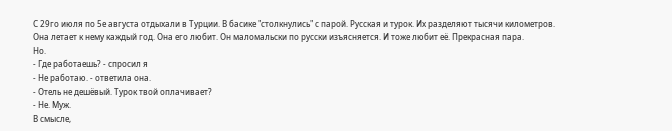С 29го июля по 5е августа отдыхали в Турции. В басике "столкнулись" с парой. Русская и турок. Их разделяют тысячи километров. Она летает к нему каждый год. Она его любит. Он маломальски по русски изъясняется. И тоже любит её. Прекрасная пара.
Но.
- Где работаешь? - спросил я
- Не работаю. - ответила она.
- Отель не дешёвый. Турок твой оплачивает?
- Не. Муж.
В смысле,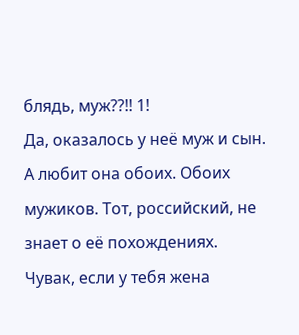блядь, муж??!! 1!
Да, оказалось у неё муж и сын. А любит она обоих. Обоих мужиков. Тот, российский, не знает о её похождениях.
Чувак, если у тебя жена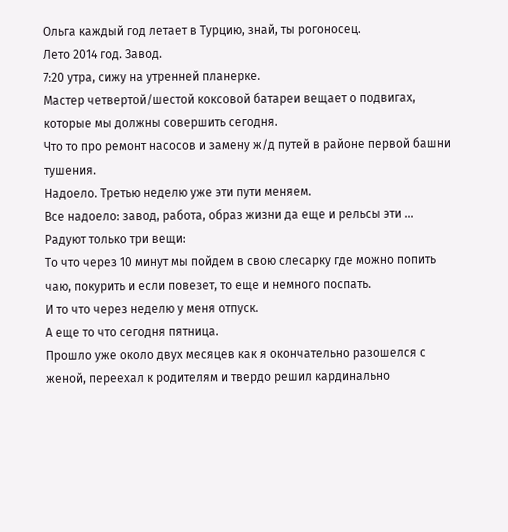Ольга каждый год летает в Турцию, знай, ты рогоносец.
Лето 2014 год. Завод.
7:20 утра, сижу на утренней планерке.
Мастер четвертой/шестой коксовой батареи вещает о подвигах, которые мы должны совершить сегодня.
Что то про ремонт насосов и замену ж/д путей в районе первой башни тушения.
Надоело. Третью неделю уже эти пути меняем.
Все надоело: завод, работа, образ жизни да еще и рельсы эти ...
Радуют только три вещи:
То что через 10 минут мы пойдем в свою слесарку где можно попить чаю, покурить и если повезет, то еще и немного поспать.
И то что через неделю у меня отпуск.
А еще то что сегодня пятница.
Прошло уже около двух месяцев как я окончательно разошелся с женой, переехал к родителям и твердо решил кардинально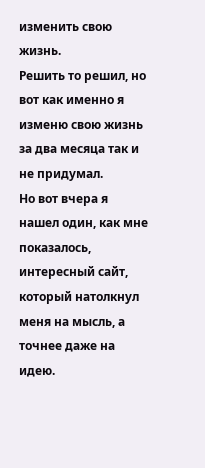изменить свою жизнь.
Решить то решил, но вот как именно я изменю свою жизнь за два месяца так и не придумал.
Но вот вчера я нашел один, как мне показалось, интересный сайт, который натолкнул меня на мысль, а точнее даже на идею.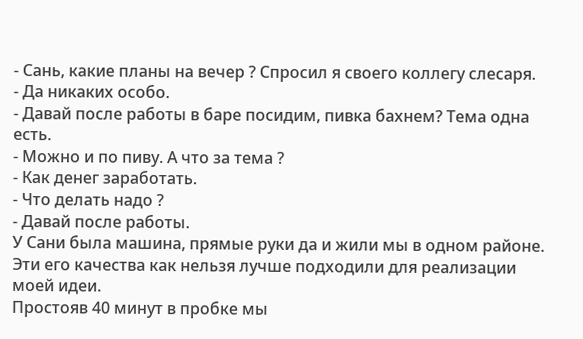- Сань, какие планы на вечер ? Спросил я своего коллегу слесаря.
- Да никаких особо.
- Давай после работы в баре посидим, пивка бахнем? Тема одна есть.
- Можно и по пиву. А что за тема ?
- Как денег заработать.
- Что делать надо ?
- Давай после работы.
У Сани была машина, прямые руки да и жили мы в одном районе.
Эти его качества как нельзя лучше подходили для реализации моей идеи.
Простояв 40 минут в пробке мы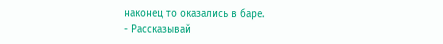наконец то оказались в баре.
- Рассказывай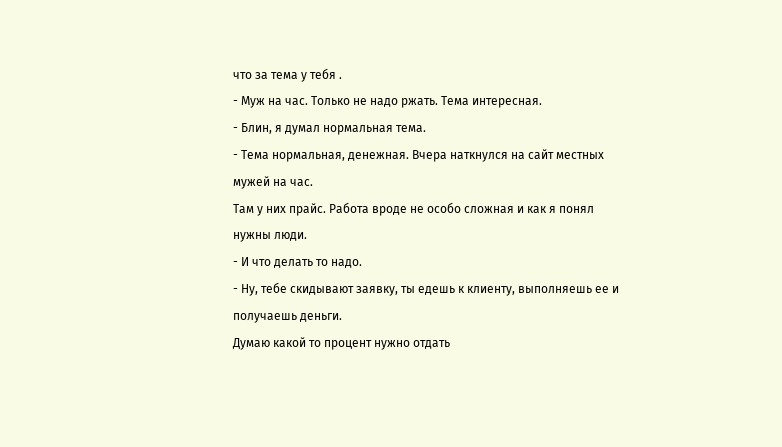что за тема у тебя .
- Муж на час. Только не надо ржать. Тема интересная.
- Блин, я думал нормальная тема.
- Тема нормальная, денежная. Вчера наткнулся на сайт местных мужей на час.
Там у них прайс. Работа вроде не особо сложная и как я понял нужны люди.
- И что делать то надо.
- Ну, тебе скидывают заявку, ты едешь к клиенту, выполняешь ее и получаешь деньги.
Думаю какой то процент нужно отдать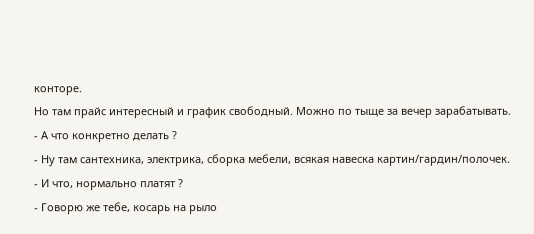конторе.
Но там прайс интересный и график свободный. Можно по тыще за вечер зарабатывать.
- А что конкретно делать ?
- Ну там сантехника, электрика, сборка мебели, всякая навеска картин/гардин/полочек.
- И что, нормально платят ?
- Говорю же тебе, косарь на рыло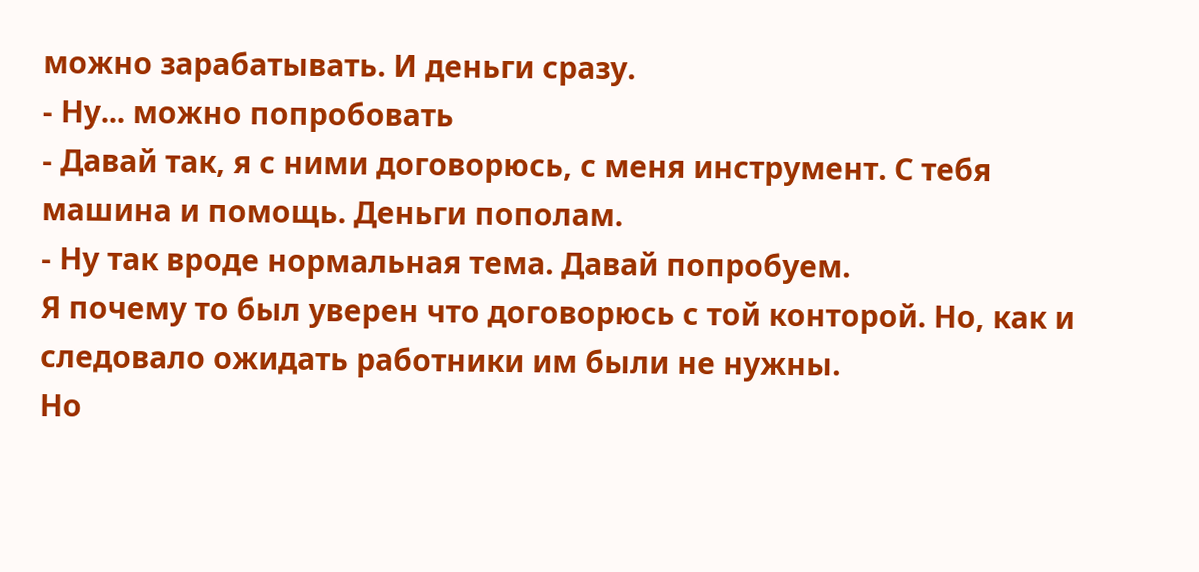можно зарабатывать. И деньги сразу.
- Ну... можно попробовать
- Давай так, я с ними договорюсь, с меня инструмент. С тебя машина и помощь. Деньги пополам.
- Ну так вроде нормальная тема. Давай попробуем.
Я почему то был уверен что договорюсь с той конторой. Но, как и следовало ожидать работники им были не нужны.
Но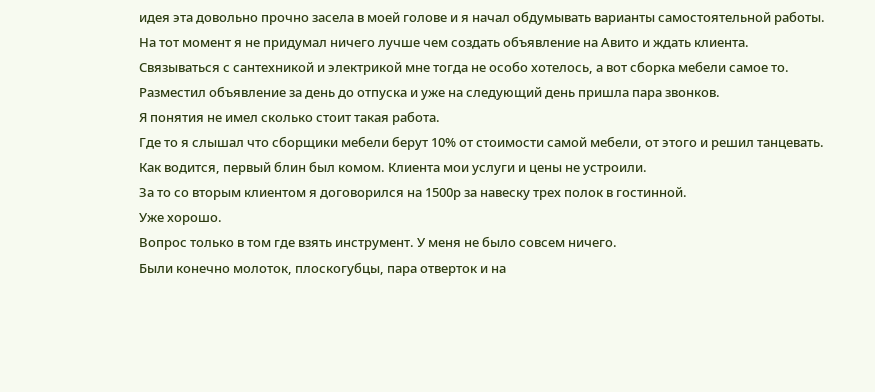идея эта довольно прочно засела в моей голове и я начал обдумывать варианты самостоятельной работы.
На тот момент я не придумал ничего лучше чем создать объявление на Авито и ждать клиента.
Связываться с сантехникой и электрикой мне тогда не особо хотелось, а вот сборка мебели самое то.
Разместил объявление за день до отпуска и уже на следующий день пришла пара звонков.
Я понятия не имел сколько стоит такая работа.
Где то я слышал что сборщики мебели берут 10% от стоимости самой мебели, от этого и решил танцевать.
Как водится, первый блин был комом. Клиента мои услуги и цены не устроили.
За то со вторым клиентом я договорился на 1500р за навеску трех полок в гостинной.
Уже хорошо.
Вопрос только в том где взять инструмент. У меня не было совсем ничего.
Были конечно молоток, плоскогубцы, пара отверток и на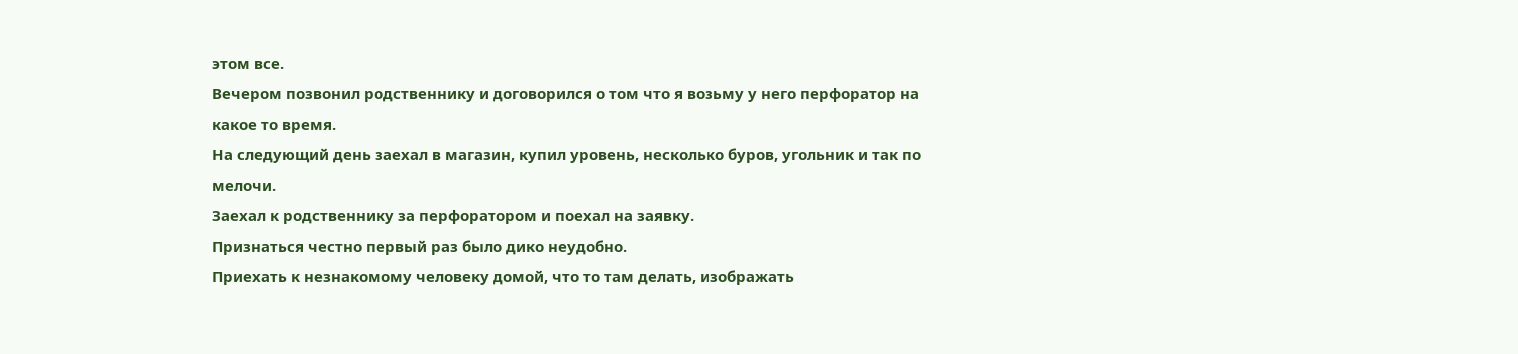этом все.
Вечером позвонил родственнику и договорился о том что я возьму у него перфоратор на какое то время.
На следующий день заехал в магазин, купил уровень, несколько буров, угольник и так по мелочи.
Заехал к родственнику за перфоратором и поехал на заявку.
Признаться честно первый раз было дико неудобно.
Приехать к незнакомому человеку домой, что то там делать, изображать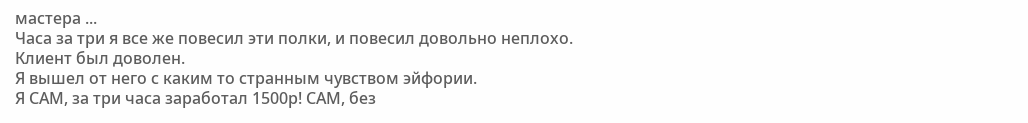мастера ...
Часа за три я все же повесил эти полки, и повесил довольно неплохо.
Клиент был доволен.
Я вышел от него с каким то странным чувством эйфории.
Я САМ, за три часа заработал 1500р! САМ, без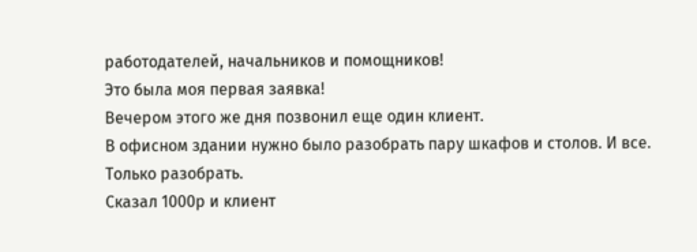работодателей, начальников и помощников!
Это была моя первая заявка!
Вечером этого же дня позвонил еще один клиент.
В офисном здании нужно было разобрать пару шкафов и столов. И все. Только разобрать.
Сказал 1000р и клиент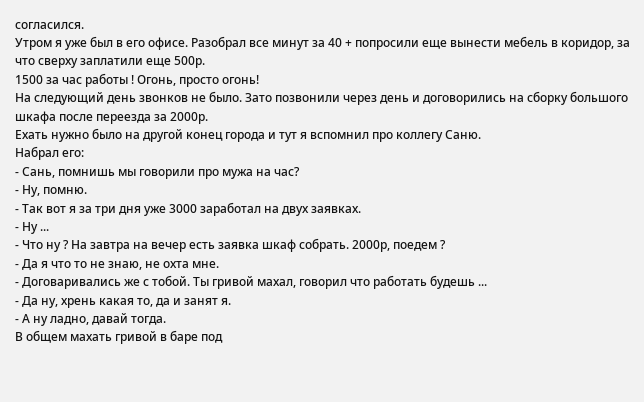согласился.
Утром я уже был в его офисе. Разобрал все минут за 40 + попросили еще вынести мебель в коридор, за что сверху заплатили еще 500р.
1500 за час работы ! Огонь, просто огонь!
На следующий день звонков не было. Зато позвонили через день и договорились на сборку большого шкафа после переезда за 2000р.
Ехать нужно было на другой конец города и тут я вспомнил про коллегу Саню.
Набрал его:
- Сань, помнишь мы говорили про мужа на час?
- Ну, помню.
- Так вот я за три дня уже 3000 заработал на двух заявках.
- Ну ...
- Что ну ? На завтра на вечер есть заявка шкаф собрать. 2000р, поедем ?
- Да я что то не знаю, не охта мне.
- Договаривались же с тобой. Ты гривой махал, говорил что работать будешь ...
- Да ну, хрень какая то, да и занят я.
- А ну ладно, давай тогда.
В общем махать гривой в баре под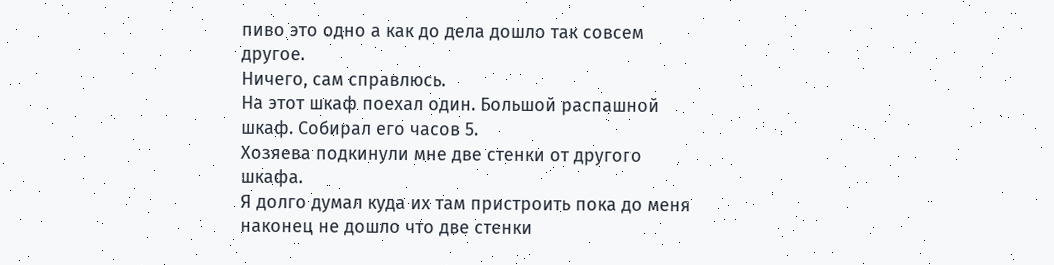пиво это одно а как до дела дошло так совсем другое.
Ничего, сам справлюсь.
На этот шкаф поехал один. Большой распашной шкаф. Собирал его часов 5.
Хозяева подкинули мне две стенки от другого шкафа.
Я долго думал куда их там пристроить пока до меня наконец не дошло что две стенки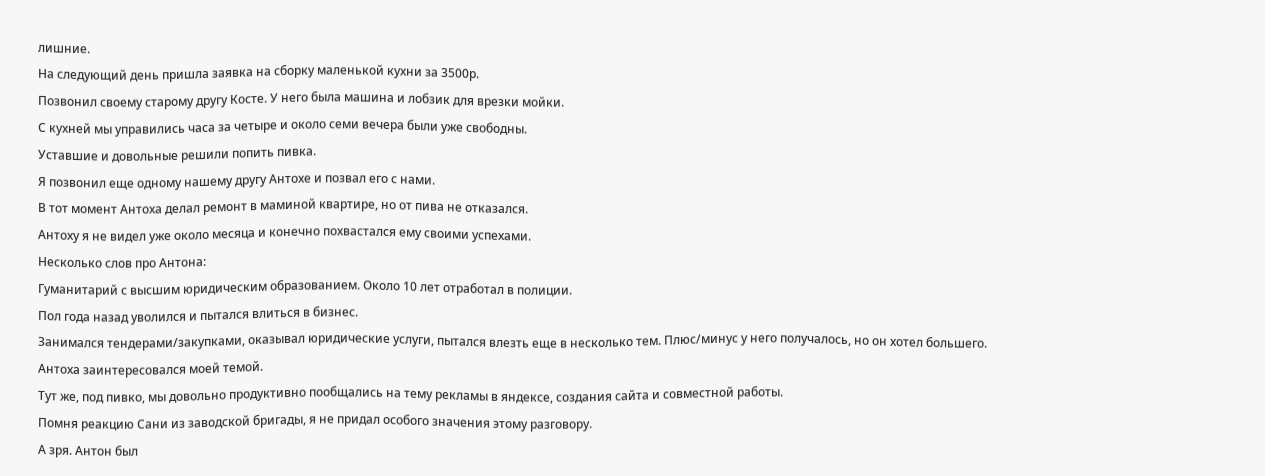лишние.
На следующий день пришла заявка на сборку маленькой кухни за 3500р.
Позвонил своему старому другу Косте. У него была машина и лобзик для врезки мойки.
С кухней мы управились часа за четыре и около семи вечера были уже свободны.
Уставшие и довольные решили попить пивка.
Я позвонил еще одному нашему другу Антохе и позвал его с нами.
В тот момент Антоха делал ремонт в маминой квартире, но от пива не отказался.
Антоху я не видел уже около месяца и конечно похвастался ему своими успехами.
Несколько слов про Антона:
Гуманитарий с высшим юридическим образованием. Около 10 лет отработал в полиции.
Пол года назад уволился и пытался влиться в бизнес.
Занимался тендерами/закупками, оказывал юридические услуги, пытался влезть еще в несколько тем. Плюс/минус у него получалось, но он хотел большего.
Антоха заинтересовался моей темой.
Тут же, под пивко, мы довольно продуктивно пообщались на тему рекламы в яндексе, создания сайта и совместной работы.
Помня реакцию Сани из заводской бригады, я не придал особого значения этому разговору.
А зря. Антон был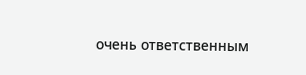очень ответственным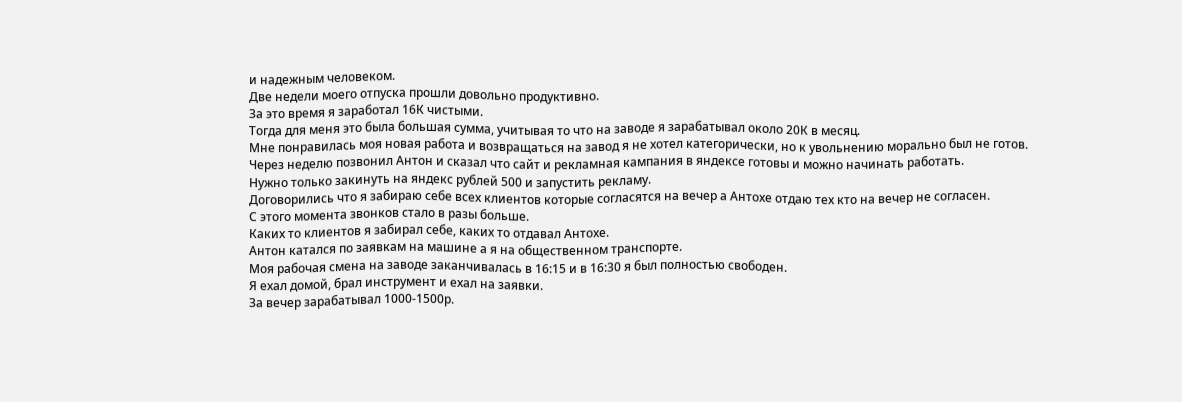и надежным человеком.
Две недели моего отпуска прошли довольно продуктивно.
За это время я заработал 16К чистыми.
Тогда для меня это была большая сумма, учитывая то что на заводе я зарабатывал около 20К в месяц.
Мне понравилась моя новая работа и возвращаться на завод я не хотел категорически, но к увольнению морально был не готов.
Через неделю позвонил Антон и сказал что сайт и рекламная кампания в яндексе готовы и можно начинать работать.
Нужно только закинуть на яндекс рублей 500 и запустить рекламу.
Договорились что я забираю себе всех клиентов которые согласятся на вечер а Антохе отдаю тех кто на вечер не согласен.
С этого момента звонков стало в разы больше.
Каких то клиентов я забирал себе, каких то отдавал Антохе.
Антон катался по заявкам на машине а я на общественном транспорте.
Моя рабочая смена на заводе заканчивалась в 16:15 и в 16:30 я был полностью свободен.
Я ехал домой, брал инструмент и ехал на заявки.
За вечер зарабатывал 1000-1500р.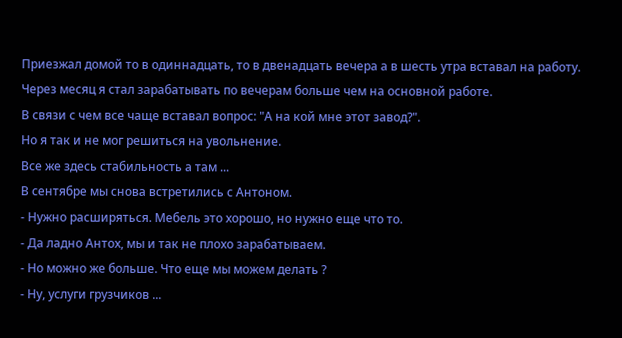Приезжал домой то в одиннадцать, то в двенадцать вечера а в шесть утра вставал на работу.
Через месяц я стал зарабатывать по вечерам больше чем на основной работе.
В связи с чем все чаще вставал вопрос: "А на кой мне этот завод?".
Но я так и не мог решиться на увольнение.
Все же здесь стабильность а там ...
В сентябре мы снова встретились с Антоном.
- Нужно расширяться. Мебель это хорошо, но нужно еще что то.
- Да ладно Антох, мы и так не плохо зарабатываем.
- Но можно же больше. Что еще мы можем делать ?
- Ну, услуги грузчиков ...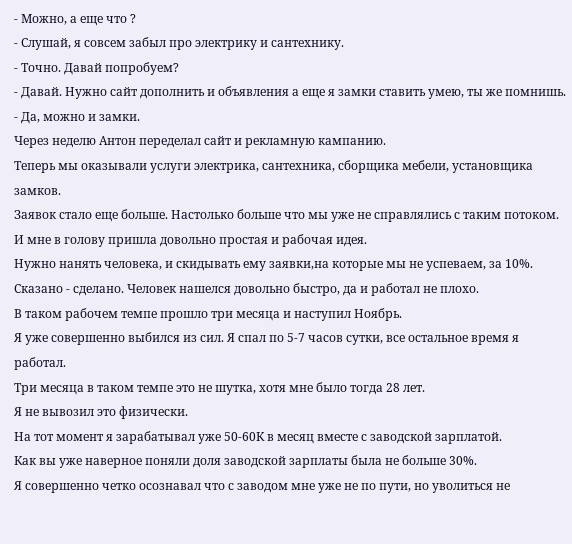- Можно, а еще что ?
- Слушай, я совсем забыл про электрику и сантехнику.
- Точно. Давай попробуем?
- Давай. Нужно сайт дополнить и объявления а еще я замки ставить умею, ты же помнишь.
- Да, можно и замки.
Через неделю Антон переделал сайт и рекламную кампанию.
Теперь мы оказывали услуги электрика, сантехника, сборщика мебели, установщика замков.
Заявок стало еще больше. Настолько больше что мы уже не справлялись с таким потоком.
И мне в голову пришла довольно простая и рабочая идея.
Нужно нанять человека, и скидывать ему заявки,на которые мы не успеваем, за 10%.
Сказано - сделано. Человек нашелся довольно быстро, да и работал не плохо.
В таком рабочем темпе прошло три месяца и наступил Ноябрь.
Я уже совершенно выбился из сил. Я спал по 5-7 часов сутки, все остальное время я работал.
Три месяца в таком темпе это не шутка, хотя мне было тогда 28 лет.
Я не вывозил это физически.
На тот момент я зарабатывал уже 50-60К в месяц вместе с заводской зарплатой.
Как вы уже наверное поняли доля заводской зарплаты была не больше 30%.
Я совершенно четко осознавал что с заводом мне уже не по пути, но уволиться не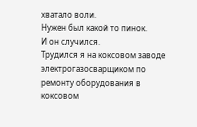хватало воли.
Нужен был какой то пинок.
И он случился.
Трудился я на коксовом заводе электрогазосварщиком по ремонту оборудования в коксовом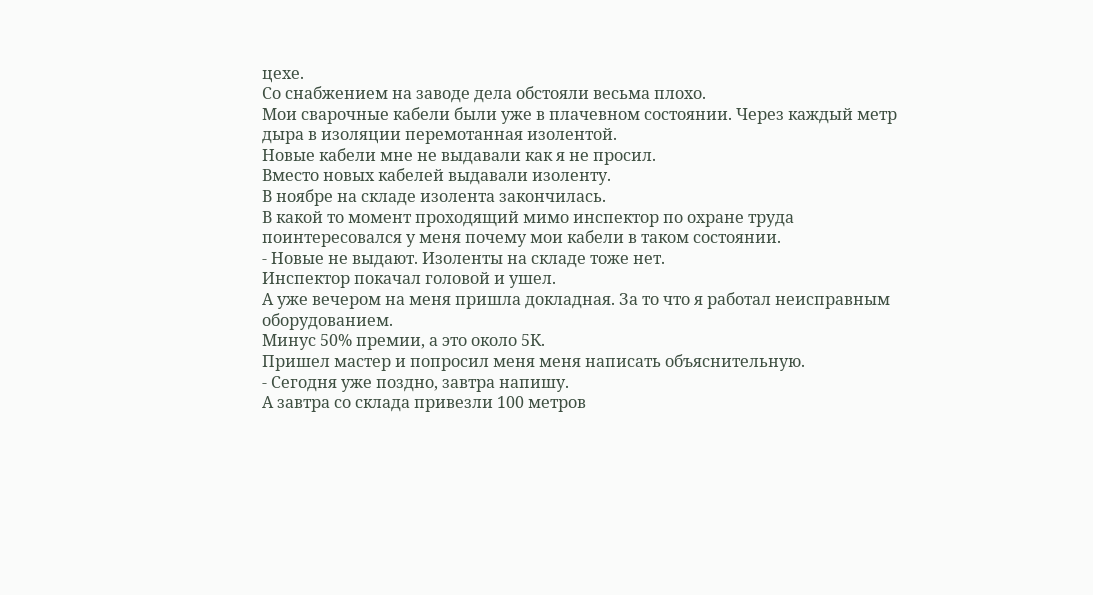цехе.
Со снабжением на заводе дела обстояли весьма плохо.
Мои сварочные кабели были уже в плачевном состоянии. Через каждый метр дыра в изоляции перемотанная изолентой.
Новые кабели мне не выдавали как я не просил.
Вместо новых кабелей выдавали изоленту.
В ноябре на складе изолента закончилась.
В какой то момент проходящий мимо инспектор по охране труда поинтересовался у меня почему мои кабели в таком состоянии.
- Новые не выдают. Изоленты на складе тоже нет.
Инспектор покачал головой и ушел.
А уже вечером на меня пришла докладная. За то что я работал неисправным оборудованием.
Минус 50% премии, а это около 5К.
Пришел мастер и попросил меня меня написать объяснительную.
- Сегодня уже поздно, завтра напишу.
А завтра со склада привезли 100 метров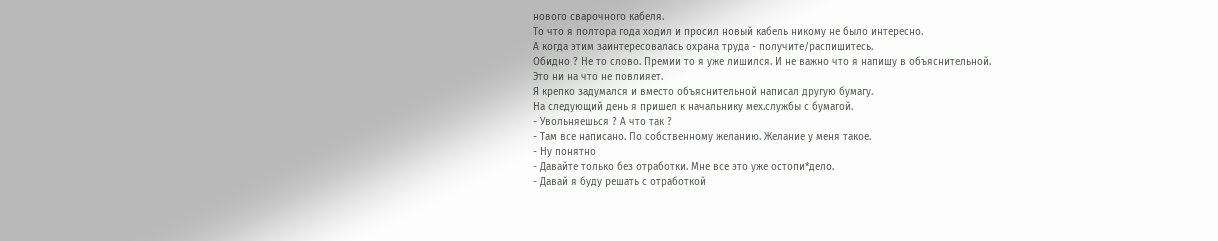нового сварочного кабеля.
То что я полтора года ходил и просил новый кабель никому не было интересно.
А когда этим заинтересовалась охрана труда - получите/распишитесь.
Обидно ? Не то слово. Премии то я уже лишился. И не важно что я напишу в объяснительной.
Это ни на что не повлияет.
Я крепко задумался и вместо объяснительной написал другую бумагу.
На следующий день я пришел к начальнику мех.службы с бумагой.
- Увольняешься ? А что так ?
- Там все написано. По собственному желанию. Желание у меня такое.
- Ну понятно
- Давайте только без отработки. Мне все это уже остопи*дело.
- Давай я буду решать с отработкой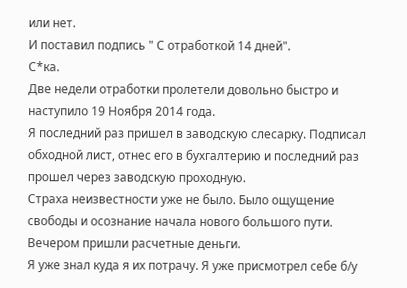или нет.
И поставил подпись " С отработкой 14 дней".
С*ка.
Две недели отработки пролетели довольно быстро и наступило 19 Ноября 2014 года.
Я последний раз пришел в заводскую слесарку. Подписал обходной лист, отнес его в бухгалтерию и последний раз прошел через заводскую проходную.
Страха неизвестности уже не было. Было ощущение свободы и осознание начала нового большого пути.
Вечером пришли расчетные деньги.
Я уже знал куда я их потрачу. Я уже присмотрел себе б/у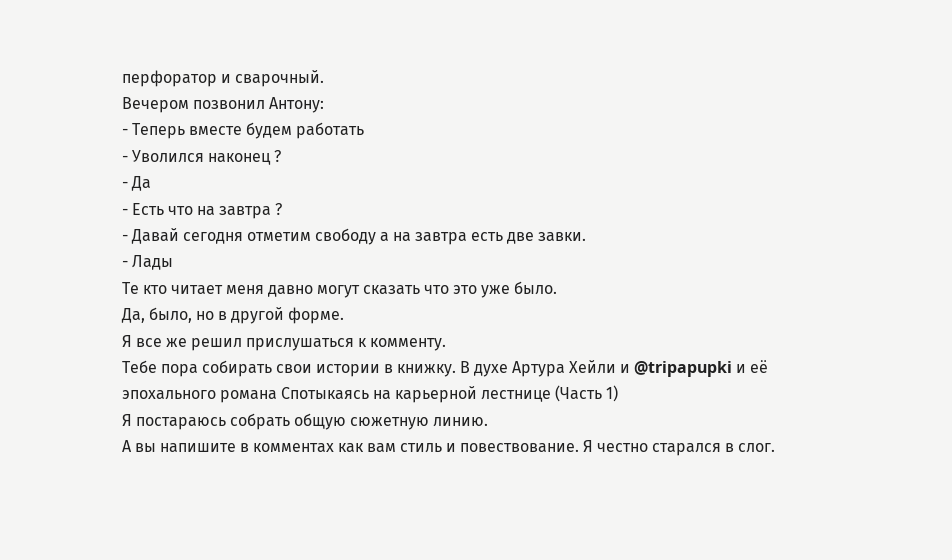перфоратор и сварочный.
Вечером позвонил Антону:
- Теперь вместе будем работать
- Уволился наконец ?
- Да
- Есть что на завтра ?
- Давай сегодня отметим свободу а на завтра есть две завки.
- Лады
Те кто читает меня давно могут сказать что это уже было.
Да, было, но в другой форме.
Я все же решил прислушаться к комменту.
Тебе пора собирать свои истории в книжку. В духе Артура Хейли и @tripapupki и её эпохального романа Спотыкаясь на карьерной лестнице (Часть 1)
Я постараюсь собрать общую сюжетную линию.
А вы напишите в комментах как вам стиль и повествование. Я честно старался в слог.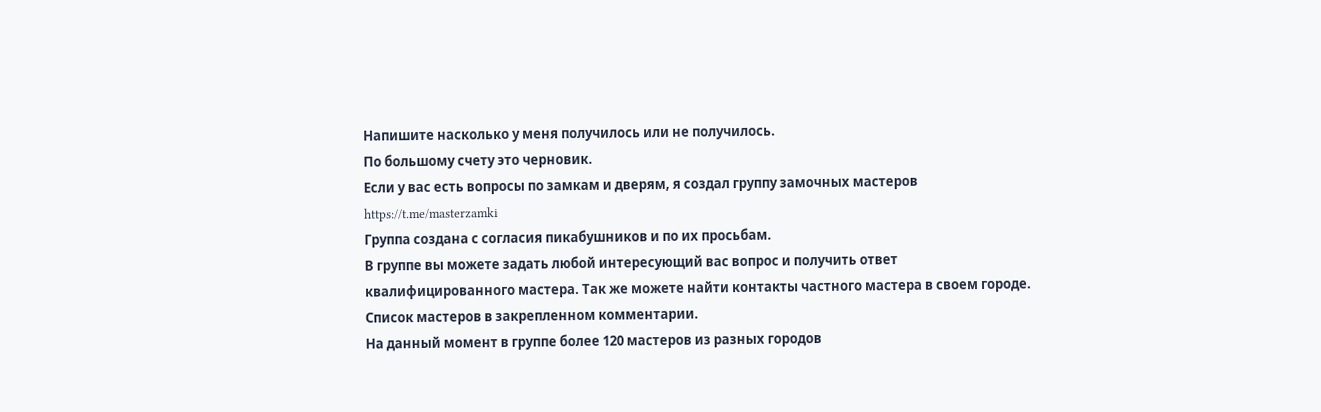Напишите насколько у меня получилось или не получилось.
По большому счету это черновик.
Если у вас есть вопросы по замкам и дверям, я создал группу замочных мастеров https://t.me/masterzamki
Группа создана с согласия пикабушников и по их просьбам.
В группе вы можете задать любой интересующий вас вопрос и получить ответ квалифицированного мастера. Так же можете найти контакты частного мастера в своем городе.
Список мастеров в закрепленном комментарии.
На данный момент в группе более 120 мастеров из разных городов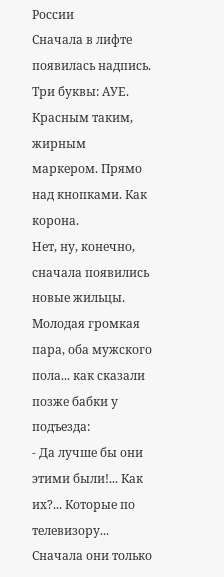России
Сначала в лифте появилась надпись. Три буквы: АУЕ. Красным таким, жирным маркером. Прямо над кнопками. Как корона.
Нет, ну, конечно, сначала появились новые жильцы. Молодая громкая пара, оба мужского пола... как сказали позже бабки у подъезда:
- Да лучше бы они этими были!... Как их?... Которые по телевизору...
Сначала они только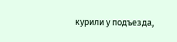курили у подъезда,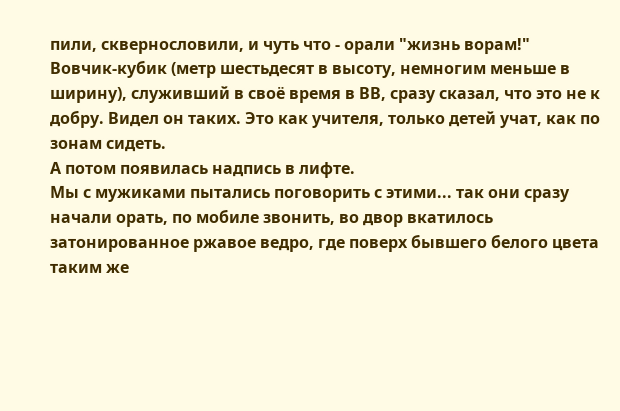пили, сквернословили, и чуть что - орали "жизнь ворам!"
Вовчик-кубик (метр шестьдесят в высоту, немногим меньше в ширину), служивший в своё время в ВВ, сразу сказал, что это не к добру. Видел он таких. Это как учителя, только детей учат, как по зонам сидеть.
А потом появилась надпись в лифте.
Мы с мужиками пытались поговорить с этими... так они сразу начали орать, по мобиле звонить, во двор вкатилось затонированное ржавое ведро, где поверх бывшего белого цвета таким же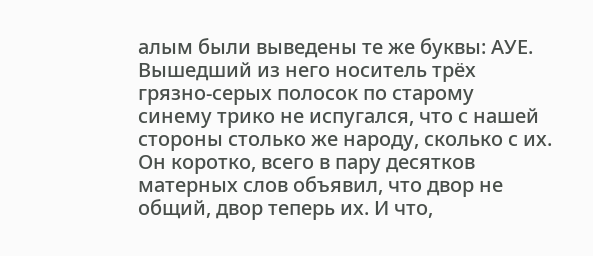алым были выведены те же буквы: АУЕ. Вышедший из него носитель трёх грязно-серых полосок по старому синему трико не испугался, что с нашей стороны столько же народу, сколько с их. Он коротко, всего в пару десятков матерных слов объявил, что двор не общий, двор теперь их. И что,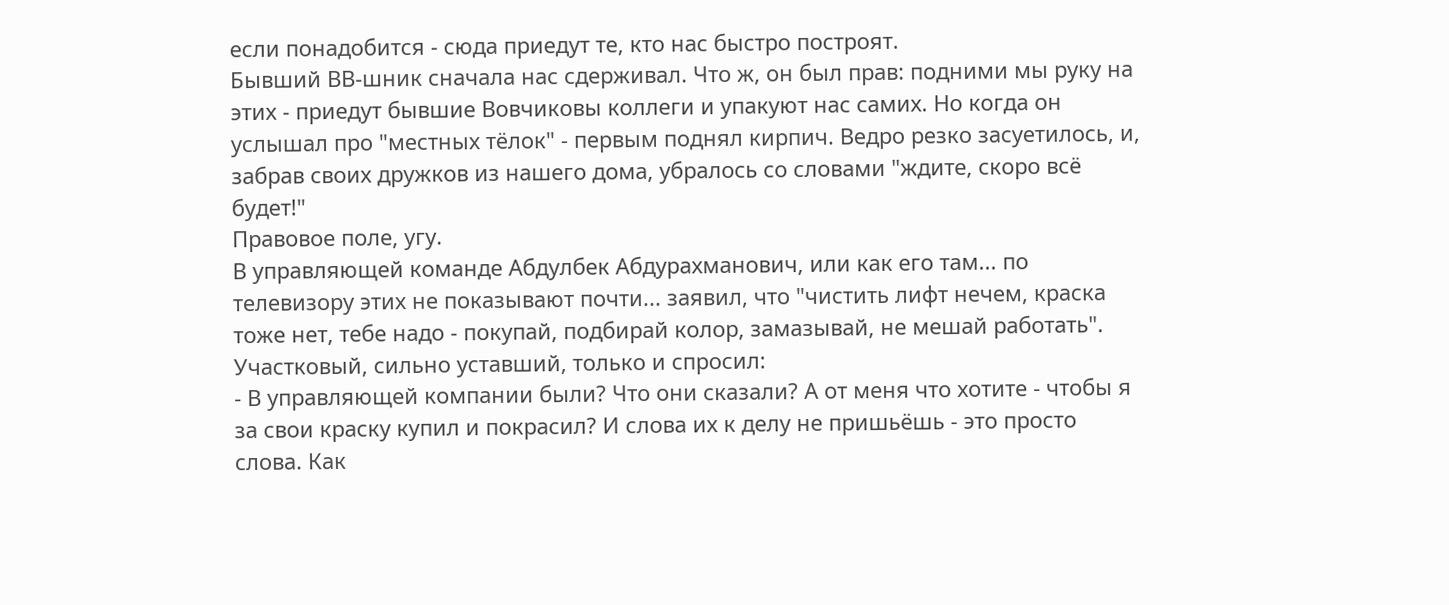если понадобится - сюда приедут те, кто нас быстро построят.
Бывший ВВ-шник сначала нас сдерживал. Что ж, он был прав: подними мы руку на этих - приедут бывшие Вовчиковы коллеги и упакуют нас самих. Но когда он услышал про "местных тёлок" - первым поднял кирпич. Ведро резко засуетилось, и, забрав своих дружков из нашего дома, убралось со словами "ждите, скоро всё будет!"
Правовое поле, угу.
В управляющей команде Абдулбек Абдурахманович, или как его там... по телевизору этих не показывают почти... заявил, что "чистить лифт нечем, краска тоже нет, тебе надо - покупай, подбирай колор, замазывай, не мешай работать".
Участковый, сильно уставший, только и спросил:
- В управляющей компании были? Что они сказали? А от меня что хотите - чтобы я за свои краску купил и покрасил? И слова их к делу не пришьёшь - это просто слова. Как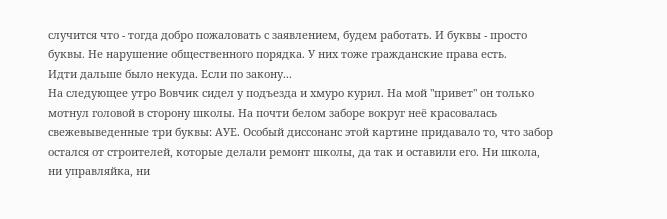случится что - тогда добро пожаловать с заявлением, будем работать. И буквы - просто буквы. Не нарушение общественного порядка. У них тоже гражданские права есть.
Идти дальше было некуда. Если по закону...
На следующее утро Вовчик сидел у подъезда и хмуро курил. На мой "привет" он только мотнул головой в сторону школы. На почти белом заборе вокруг неё красовалась свежевыведенные три буквы: АУЕ. Особый диссонанс этой картине придавало то, что забор остался от строителей, которые делали ремонт школы, да так и оставили его. Ни школа, ни управляйка, ни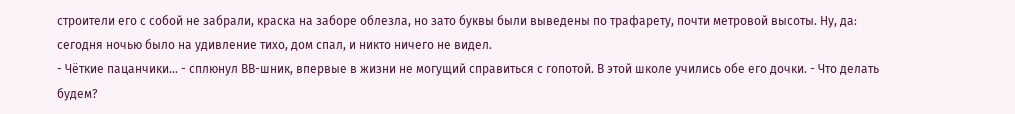строители его с собой не забрали, краска на заборе облезла, но зато буквы были выведены по трафарету, почти метровой высоты. Ну, да: сегодня ночью было на удивление тихо, дом спал, и никто ничего не видел.
- Чёткие пацанчики... - сплюнул ВВ-шник, впервые в жизни не могущий справиться с гопотой. В этой школе учились обе его дочки. - Что делать будем?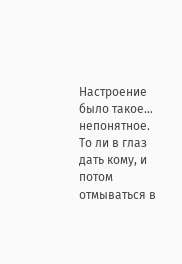Настроение было такое... непонятное. То ли в глаз дать кому, и потом отмываться в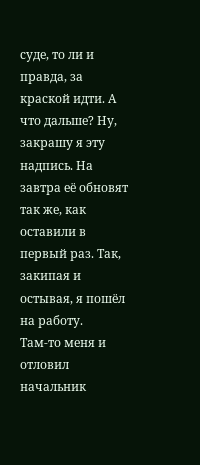суде, то ли и правда, за краской идти. А что дальше? Ну, закрашу я эту надпись. На завтра её обновят так же, как оставили в первый раз. Так, закипая и остывая, я пошёл на работу.
Там-то меня и отловил начальник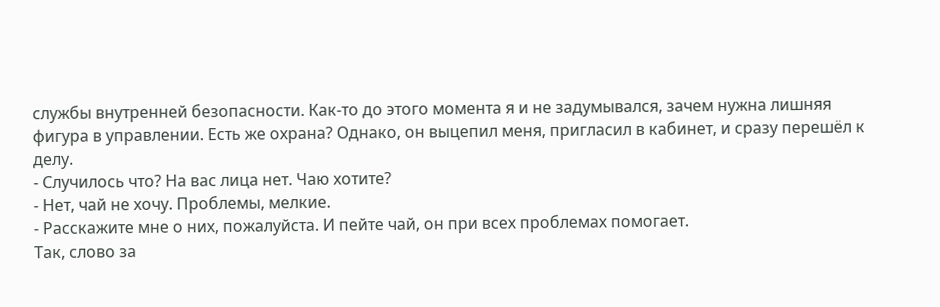службы внутренней безопасности. Как-то до этого момента я и не задумывался, зачем нужна лишняя фигура в управлении. Есть же охрана? Однако, он выцепил меня, пригласил в кабинет, и сразу перешёл к делу.
- Случилось что? На вас лица нет. Чаю хотите?
- Нет, чай не хочу. Проблемы, мелкие.
- Расскажите мне о них, пожалуйста. И пейте чай, он при всех проблемах помогает.
Так, слово за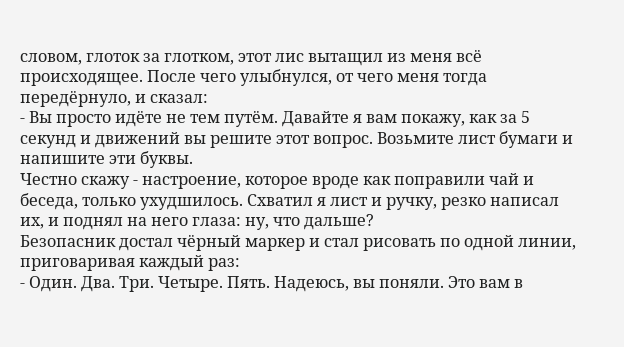словом, глоток за глотком, этот лис вытащил из меня всё происходящее. После чего улыбнулся, от чего меня тогда передёрнуло, и сказал:
- Вы просто идёте не тем путём. Давайте я вам покажу, как за 5 секунд и движений вы решите этот вопрос. Возьмите лист бумаги и напишите эти буквы.
Честно скажу - настроение, которое вроде как поправили чай и беседа, только ухудшилось. Схватил я лист и ручку, резко написал их, и поднял на него глаза: ну, что дальше?
Безопасник достал чёрный маркер и стал рисовать по одной линии, приговаривая каждый раз:
- Один. Два. Три. Четыре. Пять. Надеюсь, вы поняли. Это вам в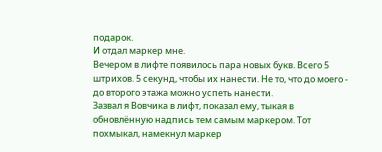подарок.
И отдал маркер мне.
Вечером в лифте появилось пара новых букв. Всего 5 штрихов. 5 секунд, чтобы их нанести. Не то, что до моего - до второго этажа можно успеть нанести.
Зазвал я Вовчика в лифт, показал ему, тыкая в обновлённую надпись тем самым маркером. Тот похмыкал, намекнул маркер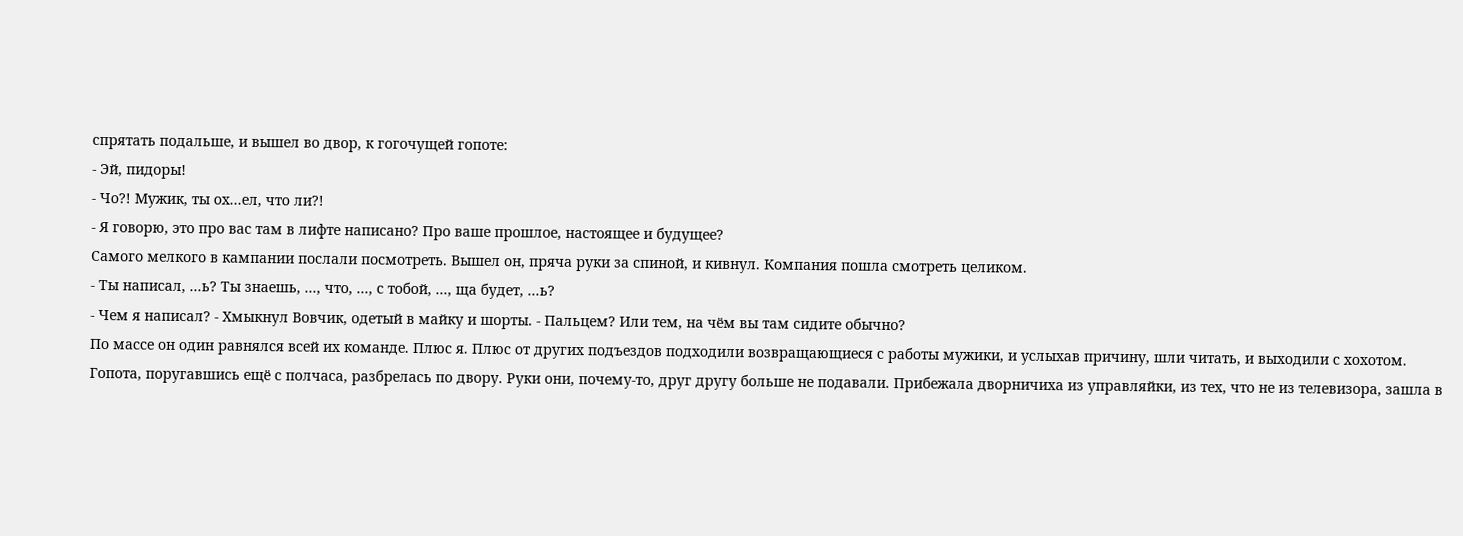спрятать подальше, и вышел во двор, к гогочущей гопоте:
- Эй, пидоры!
- Чо?! Мужик, ты ох...ел, что ли?!
- Я говорю, это про вас там в лифте написано? Про ваше прошлое, настоящее и будущее?
Самого мелкого в кампании послали посмотреть. Вышел он, пряча руки за спиной, и кивнул. Компания пошла смотреть целиком.
- Ты написал, ...ь? Ты знаешь, ..., что, ..., с тобой, ..., ща будет, ...ь?
- Чем я написал? - Хмыкнул Вовчик, одетый в майку и шорты. - Пальцем? Или тем, на чём вы там сидите обычно?
По массе он один равнялся всей их команде. Плюс я. Плюс от других подъездов подходили возвращающиеся с работы мужики, и услыхав причину, шли читать, и выходили с хохотом.
Гопота, поругавшись ещё с полчаса, разбрелась по двору. Руки они, почему-то, друг другу больше не подавали. Прибежала дворничиха из управляйки, из тех, что не из телевизора, зашла в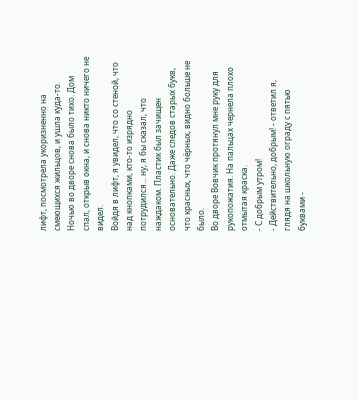лифт, посмотрела укоризненно на смеющихся жильцов, и ушла куда-то.
Ночью во дворе снова было тихо. Дом спал, открыв окна, и снова никто ничего не видел.
Войдя в лифт, я увидел, что со стеной, что над кнопками, кто-то изрядно потрудился... ну, я бы сказал, что наждаком. Пластик был зачищен основательно. Даже следов старых букв, что красных, что чёрных, видно больше не было.
Во дворе Вовчик протянул мне руку для рукопожатия. На пальцах чернела плохо отмытая краска.
- С добрым утром!
- Действительно, добрым! - ответил я, глядя на школьную ограду с пятью буквами -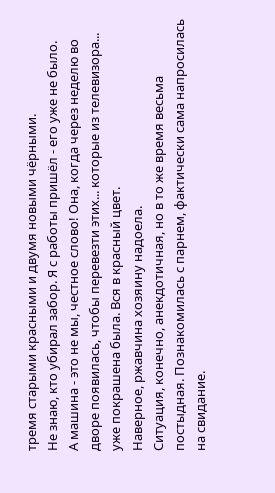тремя старыми красными и двумя новыми чёрными.
Не знаю, кто убирал забор. Я с работы пришёл - его уже не было.
А машина - это не мы, честное слово! Она, когда через неделю во дворе появилась, чтобы перевезти этих... которые из телевизора... уже покрашена была. Вся в красный цвет.
Наверное, ржавчина хозяину надоела.
Ситуация, конечно, анекдотичная, но в то же время весьма постыдная. Познакомилась с парнем, фактически сама напросилась на свидание.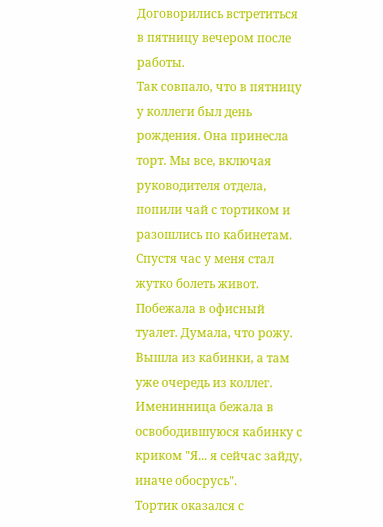Договорились встретиться в пятницу вечером после работы.
Так совпало, что в пятницу у коллеги был день рождения. Она принесла торт. Мы все, включая руководителя отдела, попили чай с тортиком и разошлись по кабинетам. Спустя час у меня стал жутко болеть живот. Побежала в офисный туалет. Думала, что рожу. Вышла из кабинки, а там уже очередь из коллег. Именинница бежала в освободившуюся кабинку с криком "Я... я сейчас зайду, иначе обосрусь".
Тортик оказался с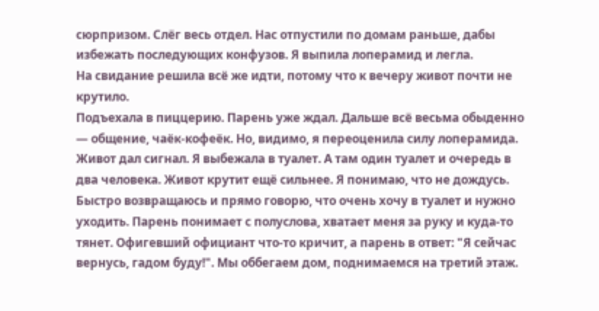сюрпризом. Слёг весь отдел. Нас отпустили по домам раньше, дабы избежать последующих конфузов. Я выпила лоперамид и легла.
На свидание решила всё же идти, потому что к вечеру живот почти не крутило.
Подъехала в пиццерию. Парень уже ждал. Дальше всё весьма обыденно — общение, чаёк-кофеёк. Но, видимо, я переоценила силу лоперамида. Живот дал сигнал. Я выбежала в туалет. А там один туалет и очередь в два человека. Живот крутит ещё сильнее. Я понимаю, что не дождусь. Быстро возвращаюсь и прямо говорю, что очень хочу в туалет и нужно уходить. Парень понимает с полуслова, хватает меня за руку и куда-то тянет. Офигевший официант что-то кричит, а парень в ответ: "Я сейчас вернусь, гадом буду!". Мы оббегаем дом, поднимаемся на третий этаж.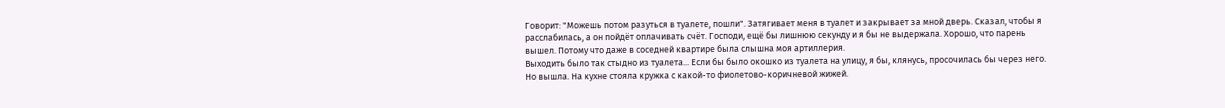Говорит: "Можешь потом разуться в туалете, пошли". Затягивает меня в туалет и закрывает за мной дверь. Сказал, чтобы я расслабилась, а он пойдёт оплачивать счёт. Господи, ещё бы лишнюю секунду и я бы не выдержала. Хорошо, что парень вышел. Потому что даже в соседней квартире была слышна моя артиллерия.
Выходить было так стыдно из туалета... Если бы было окошко из туалета на улицу, я бы, клянусь, просочилась бы через него.
Но вышла. На кухне стояла кружка с какой-то фиолетово-коричневой жижей.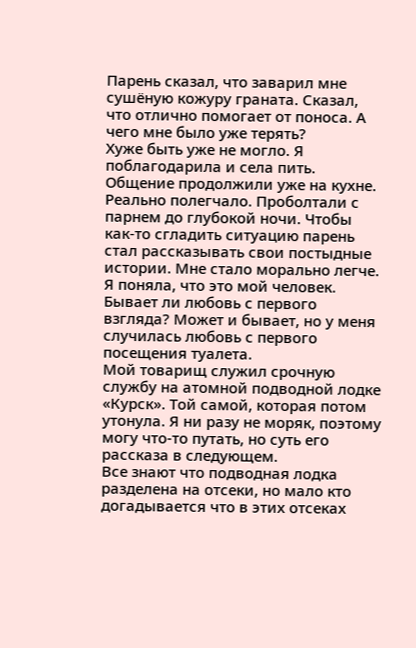Парень сказал, что заварил мне сушёную кожуру граната. Сказал, что отлично помогает от поноса. А чего мне было уже терять?
Хуже быть уже не могло. Я поблагодарила и села пить. Общение продолжили уже на кухне. Реально полегчало. Проболтали с парнем до глубокой ночи. Чтобы как-то сгладить ситуацию парень стал рассказывать свои постыдные истории. Мне стало морально легче.
Я поняла, что это мой человек.
Бывает ли любовь с первого взгляда? Может и бывает, но у меня случилась любовь с первого посещения туалета.
Мой товарищ служил срочную службу на атомной подводной лодке «Курск». Той самой, которая потом утонула. Я ни разу не моряк, поэтому могу что-то путать, но суть его рассказа в следующем.
Все знают что подводная лодка разделена на отсеки, но мало кто догадывается что в этих отсеках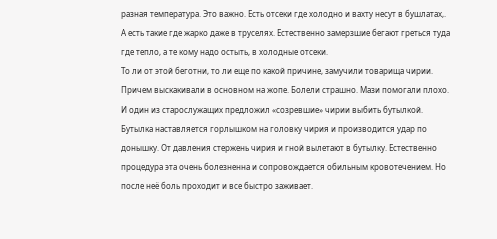разная температура. Это важно. Есть отсеки где холодно и вахту несут в бушлатах,. А есть такие где жарко даже в труселях. Естественно замерзшие бегают греться туда где тепло, а те кому надо остыть, в холодные отсеки.
То ли от этой беготни, то ли еще по какой причине, замучили товарища чирии. Причем выскакивали в основном на жопе. Болели страшно. Мази помогали плохо. И один из старослужащих предложил «созревшие» чирии выбить бутылкой.
Бутылка наставляется горлышком на головку чирия и производится удар по донышку. От давления стержень чирия и гной вылетают в бутылку. Естественно процедура эта очень болезненна и сопровождается обильным кровотечением. Но после неё боль проходит и все быстро заживает.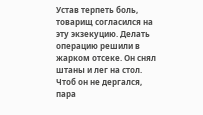Устав терпеть боль, товарищ согласился на эту экзекуцию. Делать операцию решили в жарком отсеке. Он снял штаны и лег на стол. Чтоб он не дергался, пара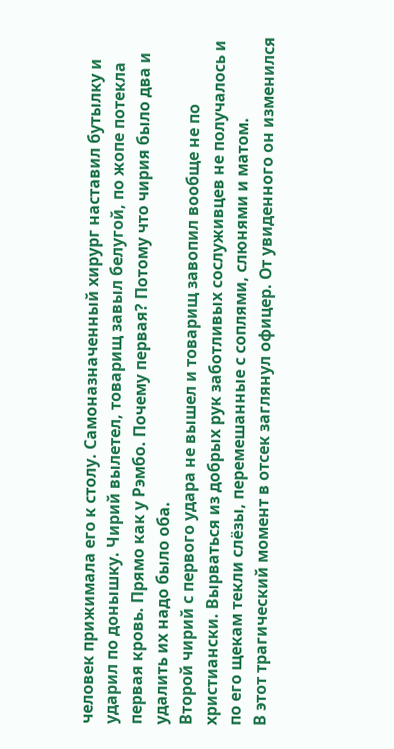человек прижимала его к столу. Самоназначенный хирург наставил бутылку и ударил по донышку. Чирий вылетел, товарищ завыл белугой, по жопе потекла первая кровь. Прямо как у Рэмбо. Почему первая? Потому что чирия было два и удалить их надо было оба.
Второй чирий с первого удара не вышел и товарищ завопил вообще не по христиански. Вырваться из добрых рук заботливых сослуживцев не получалось и по его щекам текли слёзы, перемешанные с соплями, слюнями и матом.
В этот трагический момент в отсек заглянул офицер. От увиденного он изменился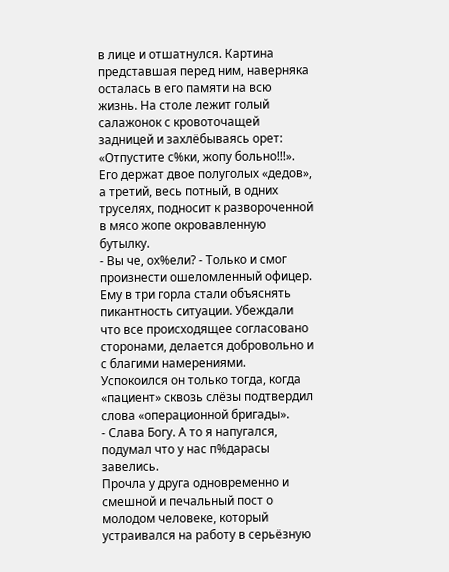в лице и отшатнулся. Картина представшая перед ним, наверняка осталась в его памяти на всю жизнь. На столе лежит голый салажонок с кровоточащей задницей и захлёбываясь орет: «Отпустите с%ки, жопу больно!!!». Его держат двое полуголых «дедов», а третий, весь потный, в одних труселях, подносит к развороченной в мясо жопе окровавленную бутылку.
- Вы че, ох%ели? - Только и смог произнести ошеломленный офицер.
Ему в три горла стали объяснять пикантность ситуации. Убеждали что все происходящее согласовано сторонами, делается добровольно и с благими намерениями. Успокоился он только тогда, когда «пациент» сквозь слёзы подтвердил слова «операционной бригады».
- Слава Богу. А то я напугался, подумал что у нас п%дарасы завелись.
Прочла у друга одновременно и смешной и печальный пост о молодом человеке, который устраивался на работу в серьёзную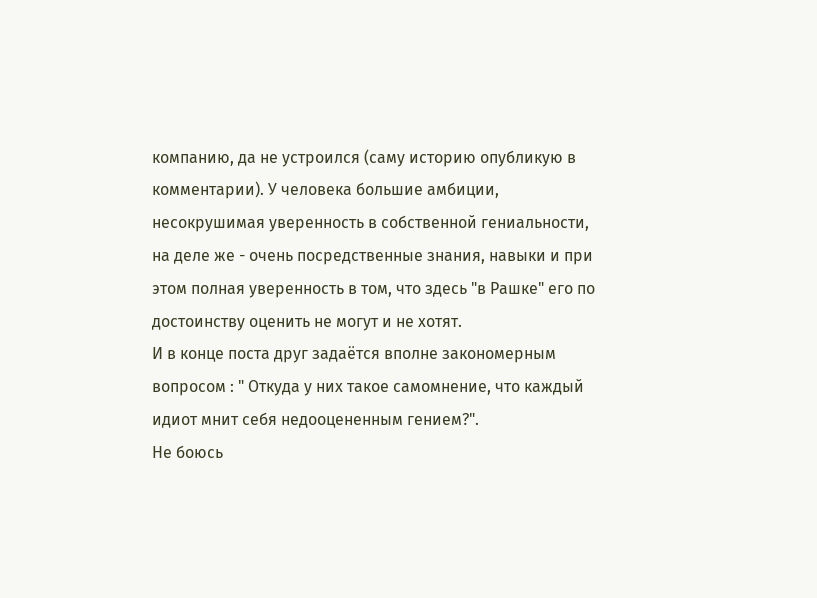компанию, да не устроился (саму историю опубликую в комментарии). У человека большие амбиции, несокрушимая уверенность в собственной гениальности, на деле же - очень посредственные знания, навыки и при этом полная уверенность в том, что здесь "в Рашке" его по достоинству оценить не могут и не хотят.
И в конце поста друг задаётся вполне закономерным вопросом : " Откуда у них такое самомнение, что каждый идиот мнит себя недооцененным гением?".
Не боюсь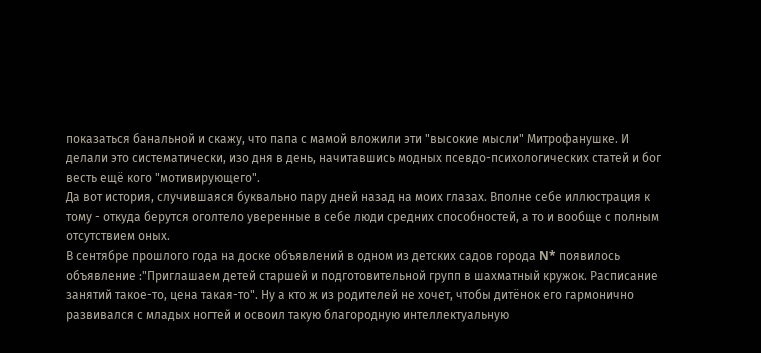показаться банальной и скажу, что папа с мамой вложили эти "высокие мысли" Митрофанушке. И делали это систематически, изо дня в день, начитавшись модных псевдо-психологических статей и бог весть ещё кого "мотивирующего".
Да вот история, случившаяся буквально пару дней назад на моих глазах. Вполне себе иллюстрация к тому - откуда берутся оголтело уверенные в себе люди средних способностей, а то и вообще с полным отсутствием оных.
В сентябре прошлого года на доске объявлений в одном из детских садов города N* появилось объявление :"Приглашаем детей старшей и подготовительной групп в шахматный кружок. Расписание занятий такое-то, цена такая-то". Ну а кто ж из родителей не хочет, чтобы дитёнок его гармонично развивался с младых ногтей и освоил такую благородную интеллектуальную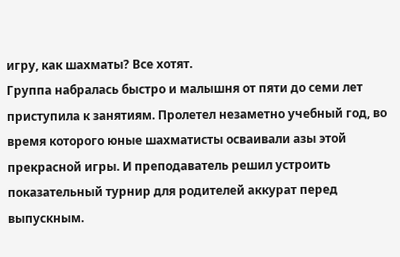игру, как шахматы? Все хотят.
Группа набралась быстро и малышня от пяти до семи лет приступила к занятиям. Пролетел незаметно учебный год, во время которого юные шахматисты осваивали азы этой прекрасной игры. И преподаватель решил устроить показательный турнир для родителей аккурат перед выпускным.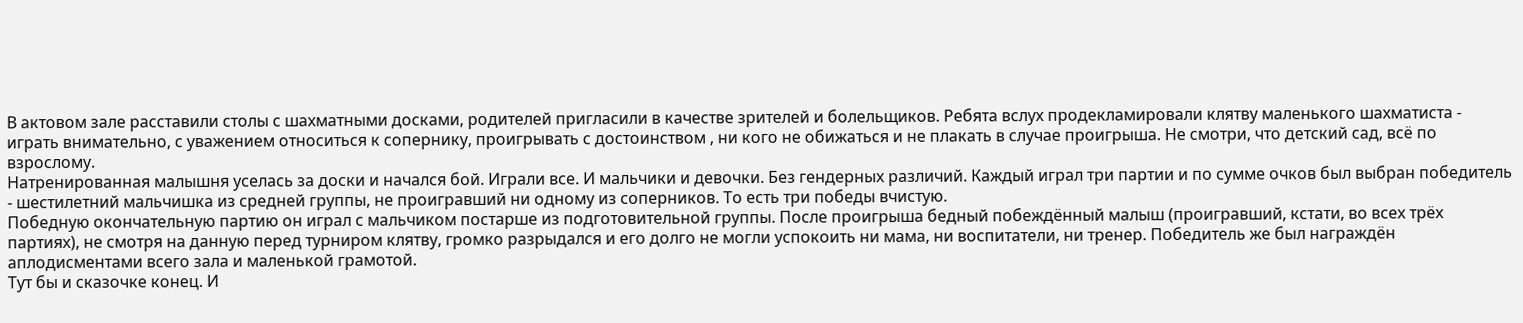В актовом зале расставили столы с шахматными досками, родителей пригласили в качестве зрителей и болельщиков. Ребята вслух продекламировали клятву маленького шахматиста - играть внимательно, с уважением относиться к сопернику, проигрывать с достоинством , ни кого не обижаться и не плакать в случае проигрыша. Не смотри, что детский сад, всё по взрослому.
Натренированная малышня уселась за доски и начался бой. Играли все. И мальчики и девочки. Без гендерных различий. Каждый играл три партии и по сумме очков был выбран победитель - шестилетний мальчишка из средней группы, не проигравший ни одному из соперников. То есть три победы вчистую.
Победную окончательную партию он играл с мальчиком постарше из подготовительной группы. После проигрыша бедный побеждённый малыш (проигравший, кстати, во всех трёх партиях), не смотря на данную перед турниром клятву, громко разрыдался и его долго не могли успокоить ни мама, ни воспитатели, ни тренер. Победитель же был награждён аплодисментами всего зала и маленькой грамотой.
Тут бы и сказочке конец. И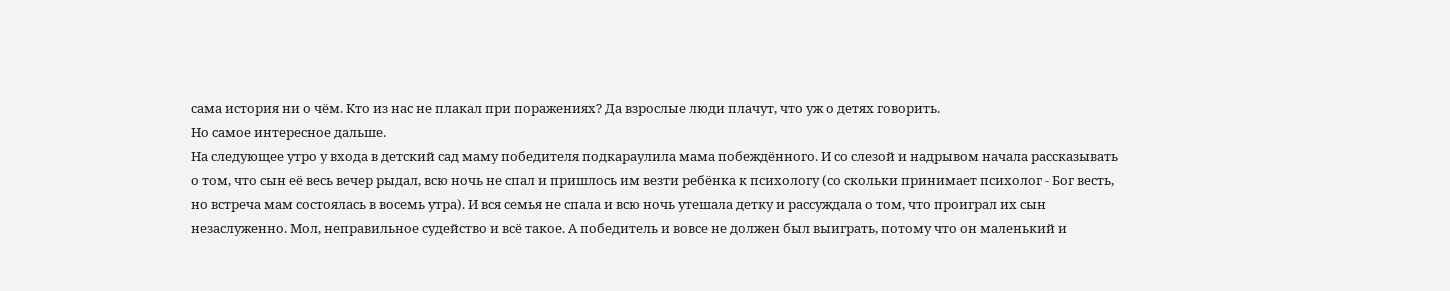сама история ни о чём. Кто из нас не плакал при поражениях? Да взрослые люди плачут, что уж о детях говорить.
Но самое интересное дальше.
На следующее утро у входа в детский сад маму победителя подкараулила мама побеждённого. И со слезой и надрывом начала рассказывать о том, что сын её весь вечер рыдал, всю ночь не спал и пришлось им везти ребёнка к психологу (со скольки принимает психолог - Бог весть, но встреча мам состоялась в восемь утра). И вся семья не спала и всю ночь утешала детку и рассуждала о том, что проиграл их сын незаслуженно. Мол, неправильное судейство и всё такое. А победитель и вовсе не должен был выиграть, потому что он маленький и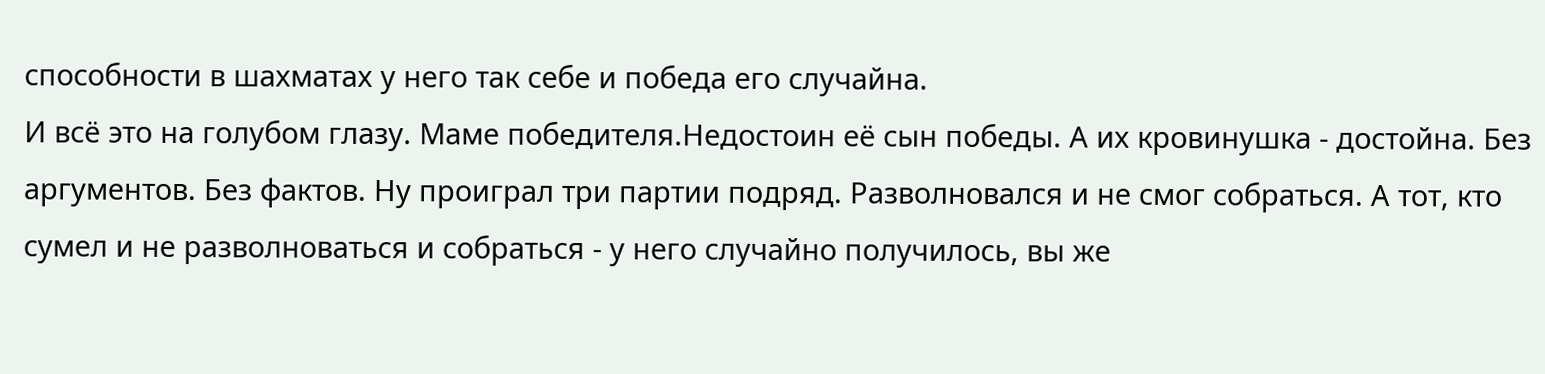способности в шахматах у него так себе и победа его случайна.
И всё это на голубом глазу. Маме победителя.Недостоин её сын победы. А их кровинушка - достойна. Без аргументов. Без фактов. Ну проиграл три партии подряд. Разволновался и не смог собраться. А тот, кто сумел и не разволноваться и собраться - у него случайно получилось, вы же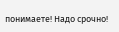понимаете! Надо срочно!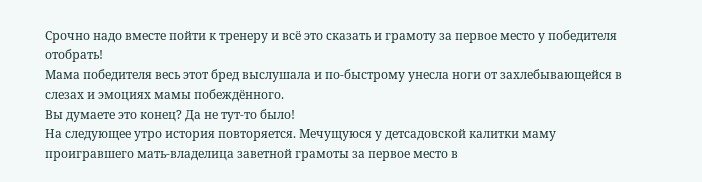Срочно надо вместе пойти к тренеру и всё это сказать и грамоту за первое место у победителя отобрать!
Мама победителя весь этот бред выслушала и по-быстрому унесла ноги от захлебывающейся в слезах и эмоциях мамы побеждённого.
Вы думаете это конец? Да не тут-то было!
На следующее утро история повторяется. Мечущуюся у детсадовской калитки маму проигравшего мать-владелица заветной грамоты за первое место в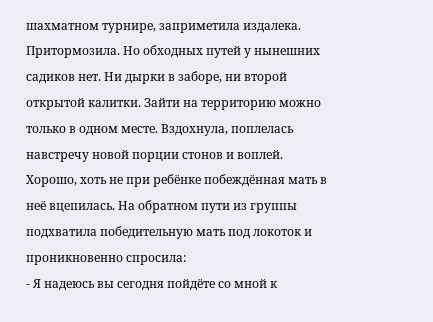шахматном турнире, заприметила издалека. Притормозила. Но обходных путей у нынешних садиков нет. Ни дырки в заборе, ни второй открытой калитки. Зайти на территорию можно только в одном месте. Вздохнула, поплелась навстречу новой порции стонов и воплей. Хорошо, хоть не при ребёнке побеждённая мать в неё вцепилась. На обратном пути из группы подхватила победительную мать под локоток и проникновенно спросила:
- Я надеюсь вы сегодня пойдёте со мной к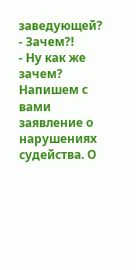заведующей?
- Зачем?!
- Ну как же зачем? Напишем с вами заявление о нарушениях судейства. О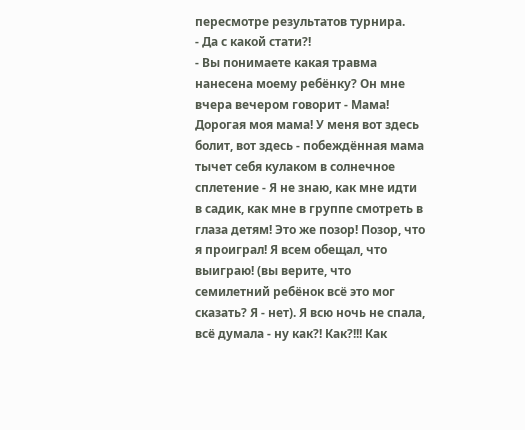пересмотре результатов турнира.
- Да с какой стати?!
- Вы понимаете какая травма нанесена моему ребёнку? Он мне вчера вечером говорит - Мама! Дорогая моя мама! У меня вот здесь болит, вот здесь - побеждённая мама тычет себя кулаком в солнечное сплетение - Я не знаю, как мне идти в садик, как мне в группе смотреть в глаза детям! Это же позор! Позор, что я проиграл! Я всем обещал, что выиграю! (вы верите, что семилетний ребёнок всё это мог сказать? Я - нет). Я всю ночь не спала, всё думала - ну как?! Как?!!! Как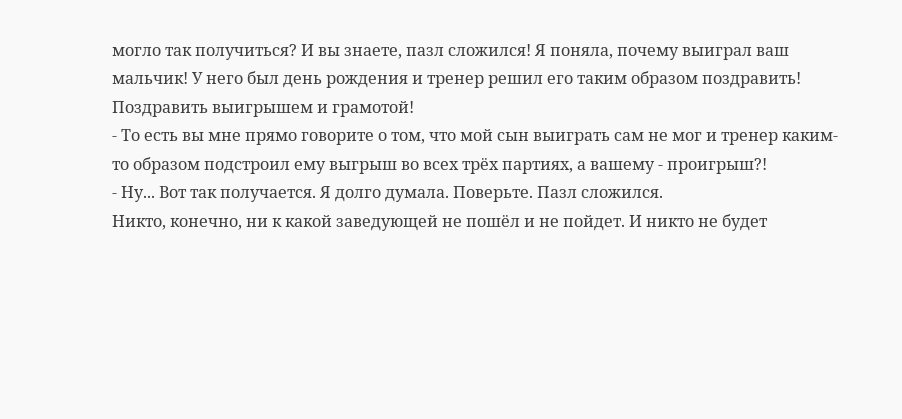могло так получиться? И вы знаете, пазл сложился! Я поняла, почему выиграл ваш мальчик! У него был день рождения и тренер решил его таким образом поздравить! Поздравить выигрышем и грамотой!
- То есть вы мне прямо говорите о том, что мой сын выиграть сам не мог и тренер каким-то образом подстроил ему выгрыш во всех трёх партиях, а вашему - проигрыш?!
- Ну... Вот так получается. Я долго думала. Поверьте. Пазл сложился.
Никто, конечно, ни к какой заведующей не пошёл и не пойдет. И никто не будет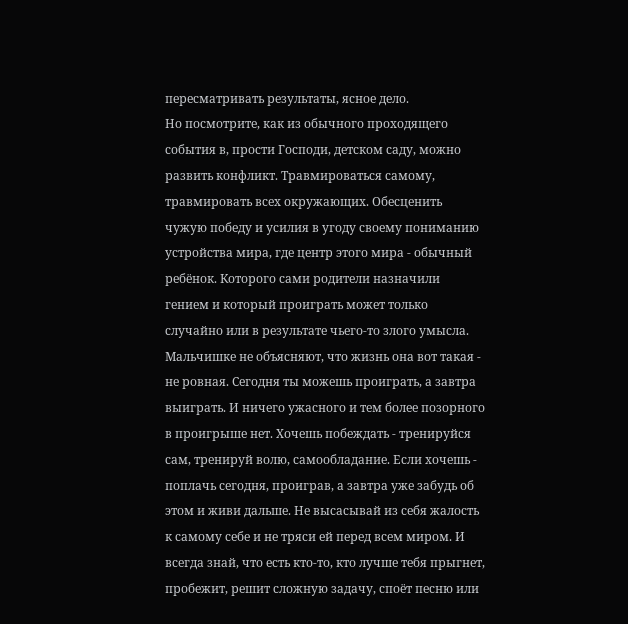пересматривать результаты, ясное дело.
Но посмотрите, как из обычного проходящего события в, прости Господи, детском саду, можно развить конфликт. Травмироваться самому, травмировать всех окружающих. Обесценить чужую победу и усилия в угоду своему пониманию устройства мира, где центр этого мира - обычный ребёнок. Которого сами родители назначили гением и который проиграть может только случайно или в результате чьего-то злого умысла.
Мальчишке не объясняют, что жизнь она вот такая - не ровная. Сегодня ты можешь проиграть, а завтра выиграть. И ничего ужасного и тем более позорного в проигрыше нет. Хочешь побеждать - тренируйся сам, тренируй волю, самообладание. Если хочешь - поплачь сегодня, проиграв, а завтра уже забудь об этом и живи дальше. Не высасывай из себя жалость к самому себе и не тряси ей перед всем миром. И всегда знай, что есть кто-то, кто лучше тебя прыгнет, пробежит, решит сложную задачу, споёт песню или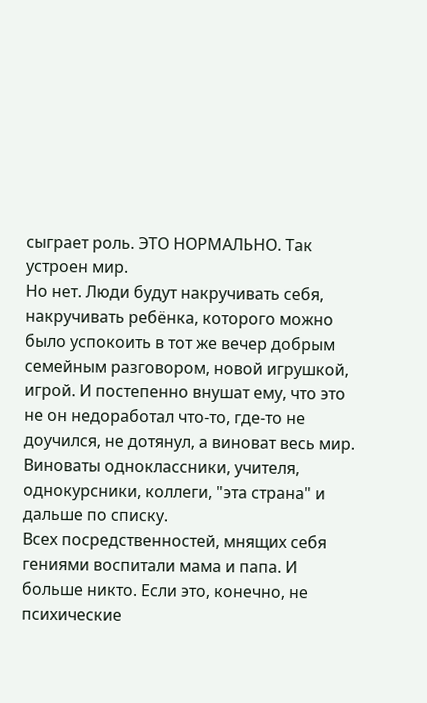сыграет роль. ЭТО НОРМАЛЬНО. Так устроен мир.
Но нет. Люди будут накручивать себя, накручивать ребёнка, которого можно было успокоить в тот же вечер добрым семейным разговором, новой игрушкой, игрой. И постепенно внушат ему, что это не он недоработал что-то, где-то не доучился, не дотянул, а виноват весь мир. Виноваты одноклассники, учителя, однокурсники, коллеги, "эта страна" и дальше по списку.
Всех посредственностей, мнящих себя гениями воспитали мама и папа. И больше никто. Если это, конечно, не психические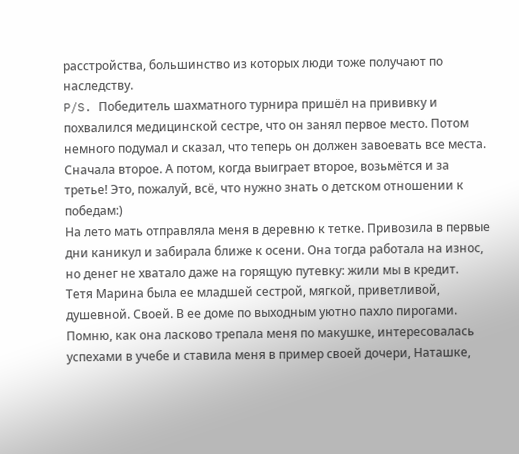расстройства, большинство из которых люди тоже получают по наследству.
P/S. Победитель шахматного турнира пришёл на прививку и похвалился медицинской сестре, что он занял первое место. Потом немного подумал и сказал, что теперь он должен завоевать все места. Сначала второе. А потом, когда выиграет второе, возьмётся и за третье! Это, пожалуй, всё, что нужно знать о детском отношении к победам:)
На лето мать отправляла меня в деревню к тетке. Привозила в первые дни каникул и забирала ближе к осени. Она тогда работала на износ, но денег не хватало даже на горящую путевку: жили мы в кредит.
Тетя Марина была ее младшей сестрой, мягкой, приветливой, душевной. Своей. В ее доме по выходным уютно пахло пирогами. Помню, как она ласково трепала меня по макушке, интересовалась успехами в учебе и ставила меня в пример своей дочери, Наташке,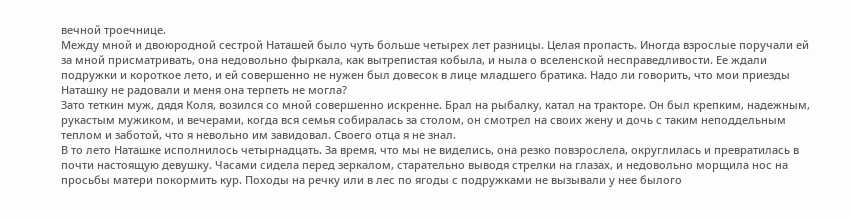вечной троечнице.
Между мной и двоюродной сестрой Наташей было чуть больше четырех лет разницы. Целая пропасть. Иногда взрослые поручали ей за мной присматривать, она недовольно фыркала, как вытрепистая кобыла, и ныла о вселенской несправедливости. Ее ждали подружки и короткое лето, и ей совершенно не нужен был довесок в лице младшего братика. Надо ли говорить, что мои приезды Наташку не радовали и меня она терпеть не могла?
Зато теткин муж, дядя Коля, возился со мной совершенно искренне. Брал на рыбалку, катал на тракторе. Он был крепким, надежным, рукастым мужиком, и вечерами, когда вся семья собиралась за столом, он смотрел на своих жену и дочь с таким неподдельным теплом и заботой, что я невольно им завидовал. Своего отца я не знал.
В то лето Наташке исполнилось четырнадцать. За время, что мы не виделись, она резко повзрослела, округлилась и превратилась в почти настоящую девушку. Часами сидела перед зеркалом, старательно выводя стрелки на глазах, и недовольно морщила нос на просьбы матери покормить кур. Походы на речку или в лес по ягоды с подружками не вызывали у нее былого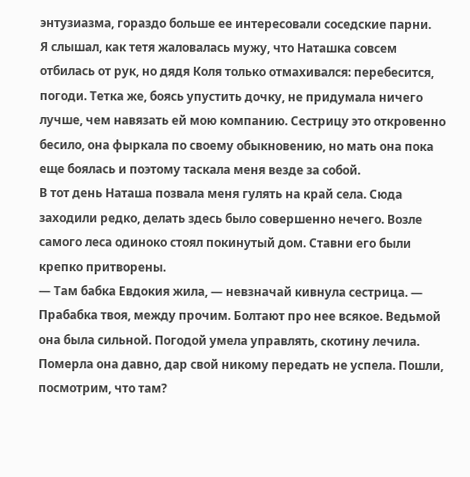энтузиазма, гораздо больше ее интересовали соседские парни.
Я слышал, как тетя жаловалась мужу, что Наташка совсем отбилась от рук, но дядя Коля только отмахивался: перебесится, погоди. Тетка же, боясь упустить дочку, не придумала ничего лучше, чем навязать ей мою компанию. Сестрицу это откровенно бесило, она фыркала по своему обыкновению, но мать она пока еще боялась и поэтому таскала меня везде за собой.
В тот день Наташа позвала меня гулять на край села. Сюда заходили редко, делать здесь было совершенно нечего. Возле самого леса одиноко стоял покинутый дом. Ставни его были крепко притворены.
— Там бабка Евдокия жила, — невзначай кивнула сестрица. — Прабабка твоя, между прочим. Болтают про нее всякое. Ведьмой она была сильной. Погодой умела управлять, скотину лечила. Померла она давно, дар свой никому передать не успела. Пошли, посмотрим, что там?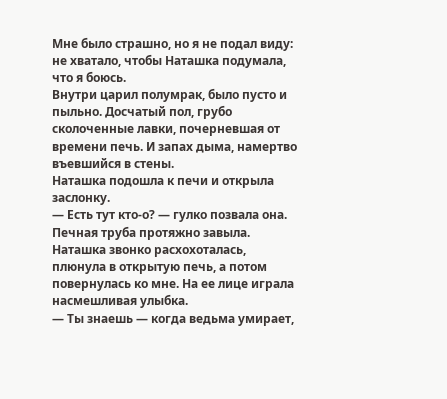Мне было страшно, но я не подал виду: не хватало, чтобы Наташка подумала, что я боюсь.
Внутри царил полумрак, было пусто и пыльно. Досчатый пол, грубо сколоченные лавки, почерневшая от времени печь. И запах дыма, намертво въевшийся в стены.
Наташка подошла к печи и открыла заслонку.
— Есть тут кто-о? — гулко позвала она.
Печная труба протяжно завыла. Наташка звонко расхохоталась, плюнула в открытую печь, а потом повернулась ко мне. На ее лице играла насмешливая улыбка.
— Ты знаешь — когда ведьма умирает,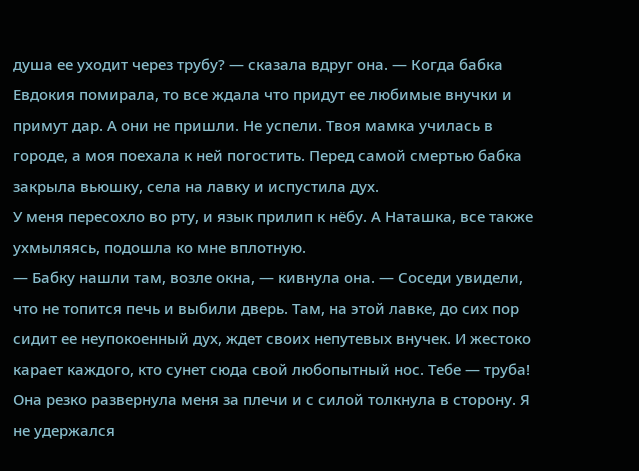душа ее уходит через трубу? — сказала вдруг она. — Когда бабка Евдокия помирала, то все ждала что придут ее любимые внучки и примут дар. А они не пришли. Не успели. Твоя мамка училась в городе, а моя поехала к ней погостить. Перед самой смертью бабка закрыла вьюшку, села на лавку и испустила дух.
У меня пересохло во рту, и язык прилип к нёбу. А Наташка, все также ухмыляясь, подошла ко мне вплотную.
— Бабку нашли там, возле окна, — кивнула она. — Соседи увидели, что не топится печь и выбили дверь. Там, на этой лавке, до сих пор сидит ее неупокоенный дух, ждет своих непутевых внучек. И жестоко карает каждого, кто сунет сюда свой любопытный нос. Тебе — труба!
Она резко развернула меня за плечи и с силой толкнула в сторону. Я не удержался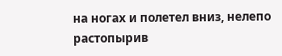на ногах и полетел вниз, нелепо растопырив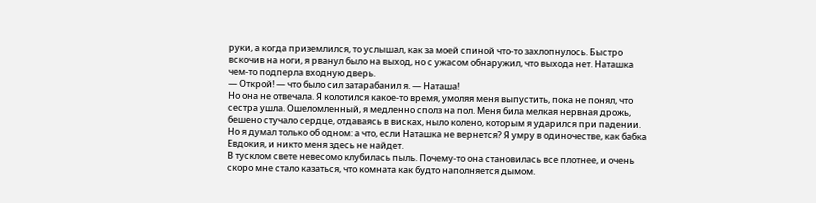руки, а когда приземлился, то услышал, как за моей спиной что-то захлопнулось. Быстро вскочив на ноги, я рванул было на выход, но с ужасом обнаружил, что выхода нет. Наташка чем-то подперла входную дверь.
— Открой! — что было сил затарабанил я. — Наташа!
Но она не отвечала. Я колотился какое-то время, умоляя меня выпустить, пока не понял, что сестра ушла. Ошеломленный, я медленно сполз на пол. Меня била мелкая нервная дрожь, бешено стучало сердце, отдаваясь в висках, ныло колено, которым я ударился при падении. Но я думал только об одном: а что, если Наташка не вернется? Я умру в одиночестве, как бабка Евдокия, и никто меня здесь не найдет.
В тусклом свете невесомо клубилась пыль. Почему-то она становилась все плотнее, и очень скоро мне стало казаться, что комната как будто наполняется дымом.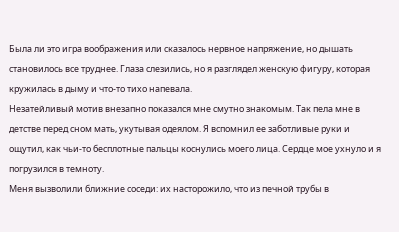Была ли это игра воображения или сказалось нервное напряжение, но дышать становилось все труднее. Глаза слезились, но я разглядел женскую фигуру, которая кружилась в дыму и что-то тихо напевала.
Незатейливый мотив внезапно показался мне смутно знакомым. Так пела мне в детстве перед сном мать, укутывая одеялом. Я вспомнил ее заботливые руки и ощутил, как чьи-то бесплотные пальцы коснулись моего лица. Сердце мое ухнуло и я погрузился в темноту.
Меня вызволили ближние соседи: их насторожило, что из печной трубы в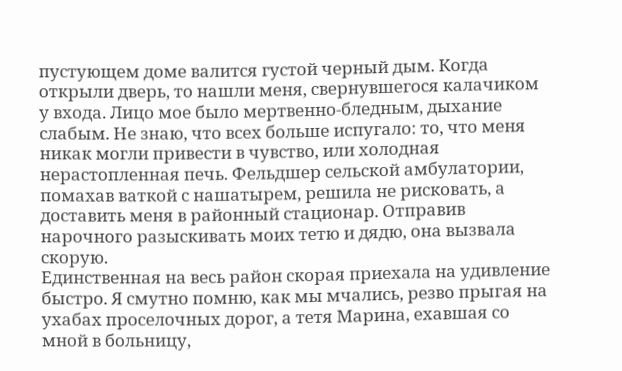пустующем доме валится густой черный дым. Когда открыли дверь, то нашли меня, свернувшегося калачиком у входа. Лицо мое было мертвенно-бледным, дыхание слабым. Не знаю, что всех больше испугало: то, что меня никак могли привести в чувство, или холодная нерастопленная печь. Фельдшер сельской амбулатории, помахав ваткой с нашатырем, решила не рисковать, а доставить меня в районный стационар. Отправив нарочного разыскивать моих тетю и дядю, она вызвала скорую.
Единственная на весь район скорая приехала на удивление быстро. Я смутно помню, как мы мчались, резво прыгая на ухабах проселочных дорог, а тетя Марина, ехавшая со мной в больницу,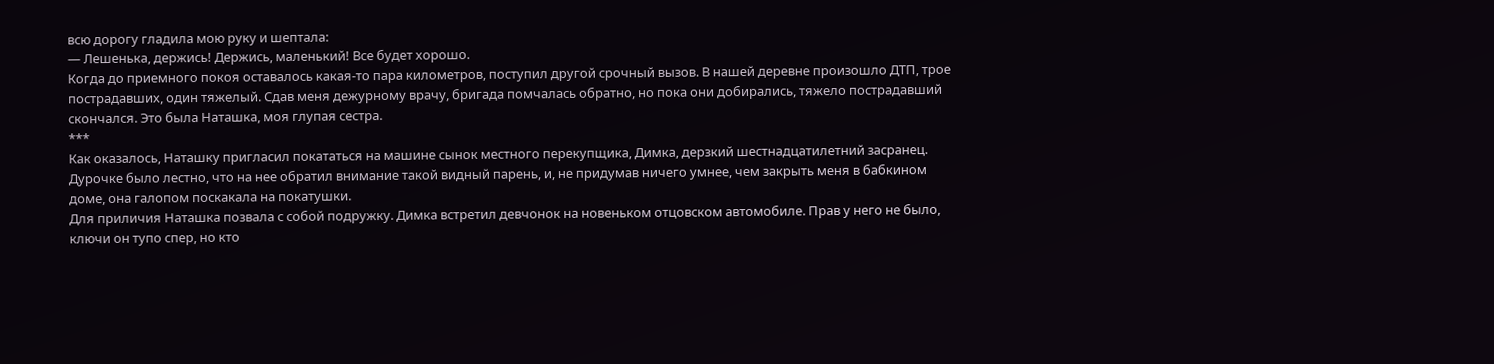всю дорогу гладила мою руку и шептала:
— Лешенька, держись! Держись, маленький! Все будет хорошо.
Когда до приемного покоя оставалось какая-то пара километров, поступил другой срочный вызов. В нашей деревне произошло ДТП, трое пострадавших, один тяжелый. Сдав меня дежурному врачу, бригада помчалась обратно, но пока они добирались, тяжело пострадавший скончался. Это была Наташка, моя глупая сестра.
***
Как оказалось, Наташку пригласил покататься на машине сынок местного перекупщика, Димка, дерзкий шестнадцатилетний засранец. Дурочке было лестно, что на нее обратил внимание такой видный парень, и, не придумав ничего умнее, чем закрыть меня в бабкином доме, она галопом поскакала на покатушки.
Для приличия Наташка позвала с собой подружку. Димка встретил девчонок на новеньком отцовском автомобиле. Прав у него не было, ключи он тупо спер, но кто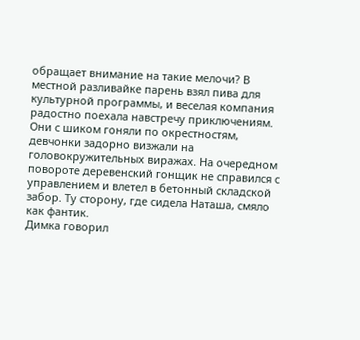обращает внимание на такие мелочи? В местной разливайке парень взял пива для культурной программы, и веселая компания радостно поехала навстречу приключениям.
Они с шиком гоняли по окрестностям, девчонки задорно визжали на головокружительных виражах. На очередном повороте деревенский гонщик не справился с управлением и влетел в бетонный складской забор. Ту сторону, где сидела Наташа, смяло как фантик.
Димка говорил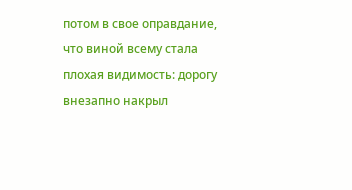потом в свое оправдание, что виной всему стала плохая видимость: дорогу внезапно накрыл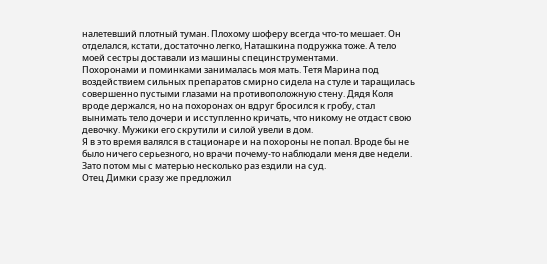налетевший плотный туман. Плохому шоферу всегда что-то мешает. Он отделался, кстати, достаточно легко, Наташкина подружка тоже. А тело моей сестры доставали из машины специнструментами.
Похоронами и поминками занималась моя мать. Тетя Марина под воздействием сильных препаратов смирно сидела на стуле и таращилась совершенно пустыми глазами на противоположную стену. Дядя Коля вроде держался, но на похоронах он вдруг бросился к гробу, стал вынимать тело дочери и исступленно кричать, что никому не отдаст свою девочку. Мужики его скрутили и силой увели в дом.
Я в это время валялся в стационаре и на похороны не попал. Вроде бы не было ничего серьезного, но врачи почему-то наблюдали меня две недели. Зато потом мы с матерью несколько раз ездили на суд.
Отец Димки сразу же предложил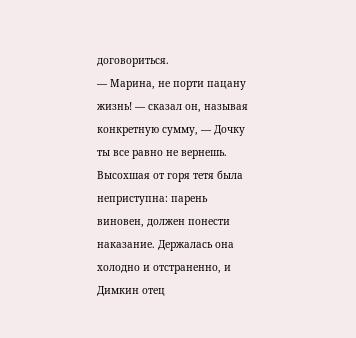договориться.
— Марина, не порти пацану жизнь! — сказал он, называя конкретную сумму, — Дочку ты все равно не вернешь.
Высохшая от горя тетя была неприступна: парень виновен, должен понести наказание. Держалась она холодно и отстраненно, и Димкин отец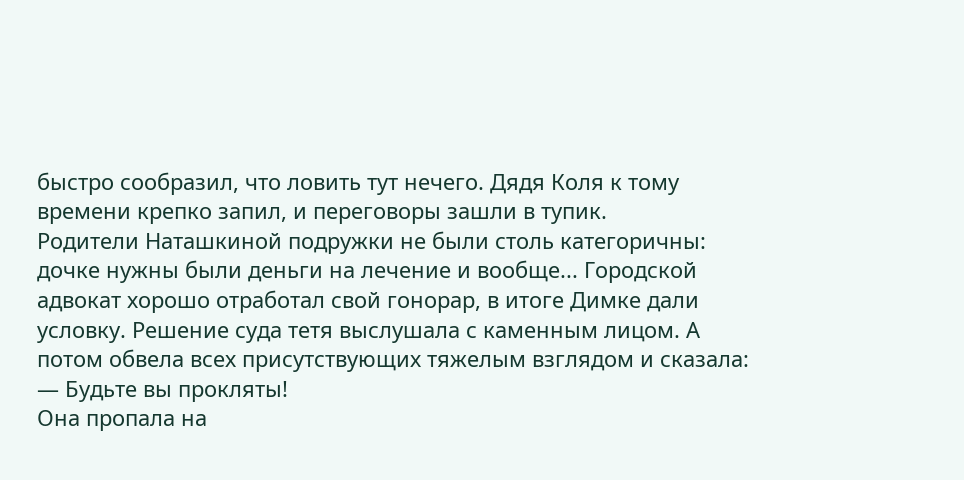быстро сообразил, что ловить тут нечего. Дядя Коля к тому времени крепко запил, и переговоры зашли в тупик.
Родители Наташкиной подружки не были столь категоричны: дочке нужны были деньги на лечение и вообще... Городской адвокат хорошо отработал свой гонорар, в итоге Димке дали условку. Решение суда тетя выслушала с каменным лицом. А потом обвела всех присутствующих тяжелым взглядом и сказала:
— Будьте вы прокляты!
Она пропала на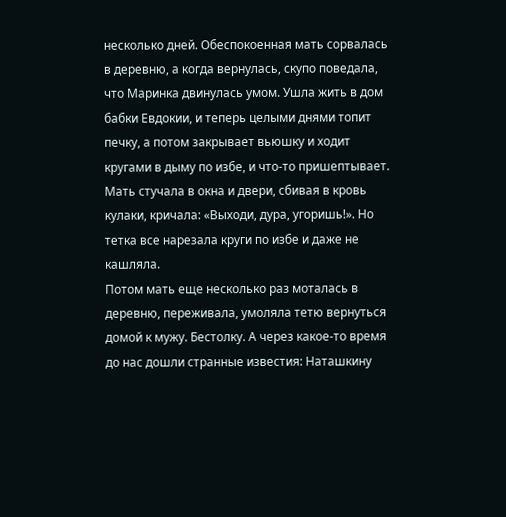несколько дней. Обеспокоенная мать сорвалась в деревню, а когда вернулась, скупо поведала, что Маринка двинулась умом. Ушла жить в дом бабки Евдокии, и теперь целыми днями топит печку, а потом закрывает вьюшку и ходит кругами в дыму по избе, и что-то пришептывает. Мать стучала в окна и двери, сбивая в кровь кулаки, кричала: «Выходи, дура, угоришь!». Но тетка все нарезала круги по избе и даже не кашляла.
Потом мать еще несколько раз моталась в деревню, переживала, умоляла тетю вернуться домой к мужу. Бестолку. А через какое-то время до нас дошли странные известия: Наташкину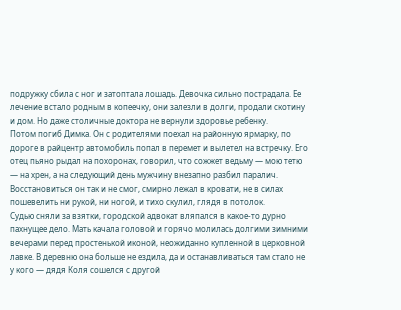подружку сбила с ног и затоптала лошадь. Девочка сильно пострадала. Ее лечение встало родным в копеечку, они залезли в долги, продали скотину и дом. Но даже столичные доктора не вернули здоровье ребенку.
Потом погиб Димка. Он с родителями поехал на районную ярмарку, по дороге в райцентр автомобиль попал в перемет и вылетел на встречку. Его отец пьяно рыдал на похоронах, говорил, что сожжет ведьму — мою тетю — на хрен, а на следующий день мужчину внезапно разбил паралич. Восстановиться он так и не смог, смирно лежал в кровати, не в силах пошевелить ни рукой, ни ногой, и тихо скулил, глядя в потолок.
Судью сняли за взятки, городской адвокат вляпался в какое-то дурно пахнущее дело. Мать качала головой и горячо молилась долгими зимними вечерами перед простенькой иконой, неожиданно купленной в церковной лавке. В деревню она больше не ездила, да и останавливаться там стало не у кого — дядя Коля сошелся с другой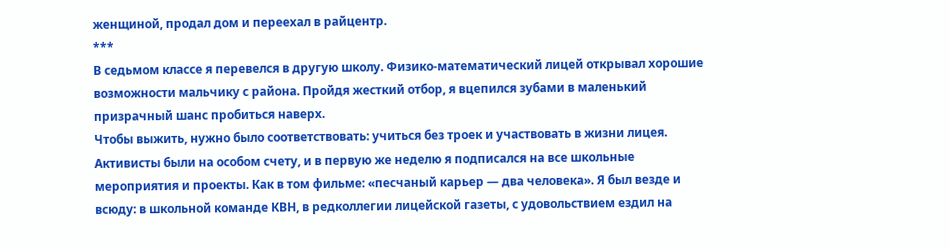женщиной, продал дом и переехал в райцентр.
***
В седьмом классе я перевелся в другую школу. Физико-математический лицей открывал хорошие возможности мальчику с района. Пройдя жесткий отбор, я вцепился зубами в маленький призрачный шанс пробиться наверх.
Чтобы выжить, нужно было соответствовать: учиться без троек и участвовать в жизни лицея. Активисты были на особом счету, и в первую же неделю я подписался на все школьные мероприятия и проекты. Как в том фильме: «песчаный карьер — два человека». Я был везде и всюду: в школьной команде КВН, в редколлегии лицейской газеты, с удовольствием ездил на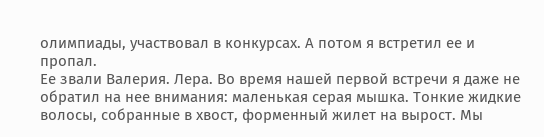олимпиады, участвовал в конкурсах. А потом я встретил ее и пропал.
Ее звали Валерия. Лера. Во время нашей первой встречи я даже не обратил на нее внимания: маленькая серая мышка. Тонкие жидкие волосы, собранные в хвост, форменный жилет на вырост. Мы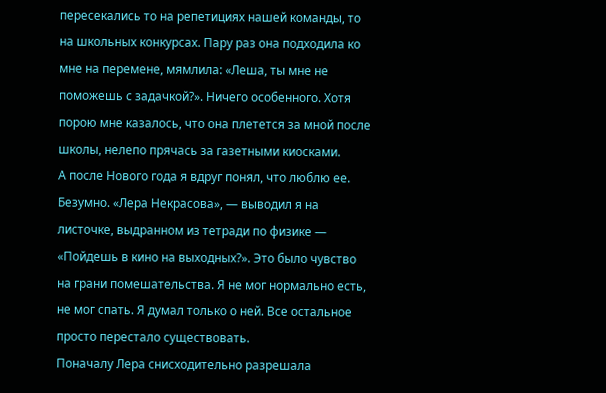пересекались то на репетициях нашей команды, то на школьных конкурсах. Пару раз она подходила ко мне на перемене, мямлила: «Леша, ты мне не поможешь с задачкой?». Ничего особенного. Хотя порою мне казалось, что она плетется за мной после школы, нелепо прячась за газетными киосками.
А после Нового года я вдруг понял, что люблю ее. Безумно. «Лера Некрасова», — выводил я на листочке, выдранном из тетради по физике — «Пойдешь в кино на выходных?». Это было чувство на грани помешательства. Я не мог нормально есть, не мог спать. Я думал только о ней. Все остальное просто перестало существовать.
Поначалу Лера снисходительно разрешала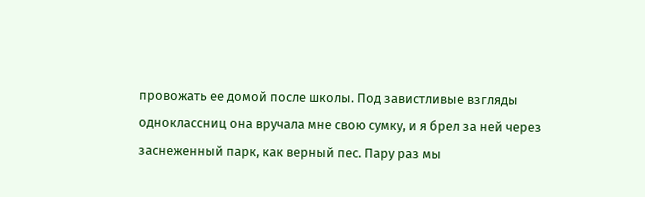провожать ее домой после школы. Под завистливые взгляды одноклассниц она вручала мне свою сумку, и я брел за ней через заснеженный парк, как верный пес. Пару раз мы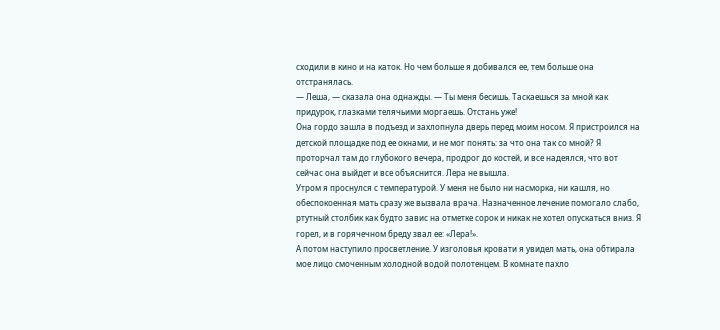сходили в кино и на каток. Но чем больше я добивался ее, тем больше она отстранялась.
— Леша, — сказала она однажды. — Ты меня бесишь. Таскаешься за мной как придурок, глазками телячьими моргаешь. Отстань уже!
Она гордо зашла в подъезд и захлопнула дверь перед моим носом. Я пристроился на детской площадке под ее окнами, и не мог понять: за что она так со мной? Я проторчал там до глубокого вечера, продрог до костей, и все надеялся, что вот сейчас она выйдет и все объяснится. Лера не вышла.
Утром я проснулся с температурой. У меня не было ни насморка, ни кашля, но обеспокоенная мать сразу же вызвала врача. Назначенное лечение помогало слабо, ртутный столбик как будто завис на отметке сорок и никак не хотел опускаться вниз. Я горел, и в горячечном бреду звал ее: «Лера!».
А потом наступило просветление. У изголовья кровати я увидел мать, она обтирала мое лицо смоченным холодной водой полотенцем. В комнате пахло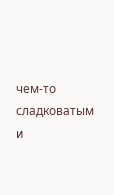чем-то сладковатым и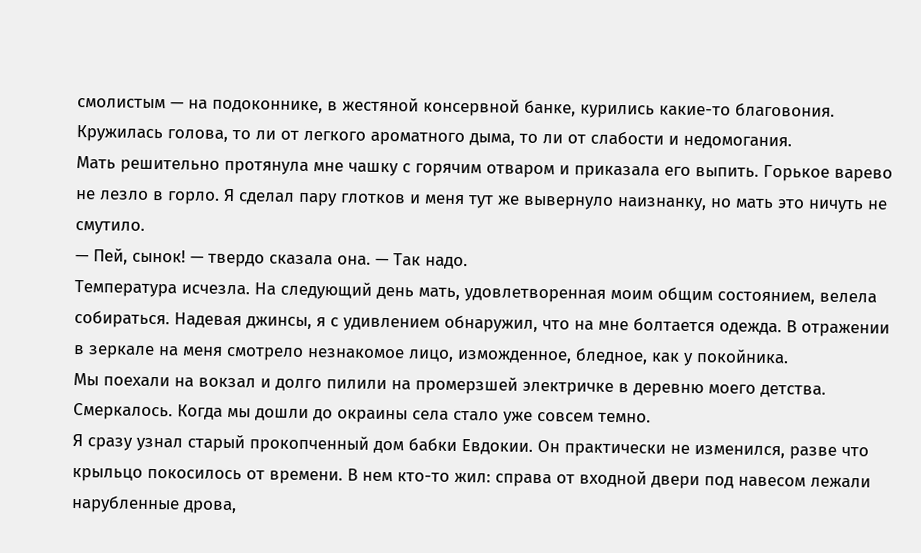смолистым — на подоконнике, в жестяной консервной банке, курились какие-то благовония. Кружилась голова, то ли от легкого ароматного дыма, то ли от слабости и недомогания.
Мать решительно протянула мне чашку с горячим отваром и приказала его выпить. Горькое варево не лезло в горло. Я сделал пару глотков и меня тут же вывернуло наизнанку, но мать это ничуть не смутило.
— Пей, сынок! — твердо сказала она. — Так надо.
Температура исчезла. На следующий день мать, удовлетворенная моим общим состоянием, велела собираться. Надевая джинсы, я с удивлением обнаружил, что на мне болтается одежда. В отражении в зеркале на меня смотрело незнакомое лицо, изможденное, бледное, как у покойника.
Мы поехали на вокзал и долго пилили на промерзшей электричке в деревню моего детства. Смеркалось. Когда мы дошли до окраины села стало уже совсем темно.
Я сразу узнал старый прокопченный дом бабки Евдокии. Он практически не изменился, разве что крыльцо покосилось от времени. В нем кто-то жил: справа от входной двери под навесом лежали нарубленные дрова,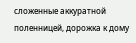сложенные аккуратной поленницей, дорожка к дому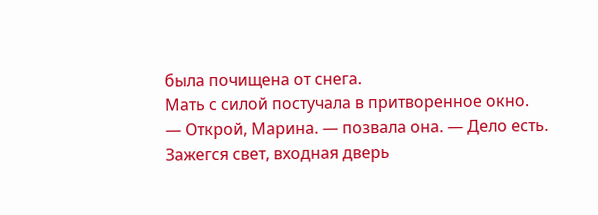была почищена от снега.
Мать с силой постучала в притворенное окно.
— Открой, Марина. — позвала она. — Дело есть.
Зажегся свет, входная дверь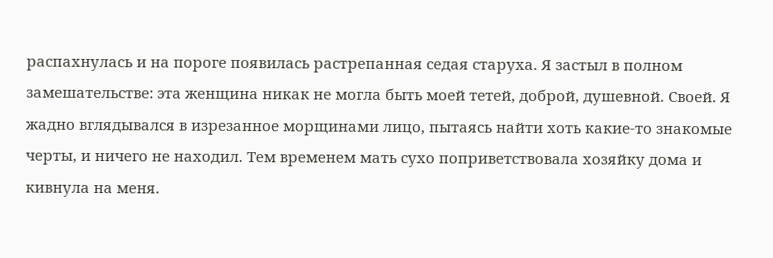распахнулась и на пороге появилась растрепанная седая старуха. Я застыл в полном замешательстве: эта женщина никак не могла быть моей тетей, доброй, душевной. Своей. Я жадно вглядывался в изрезанное морщинами лицо, пытаясь найти хоть какие-то знакомые черты, и ничего не находил. Тем временем мать сухо поприветствовала хозяйку дома и кивнула на меня.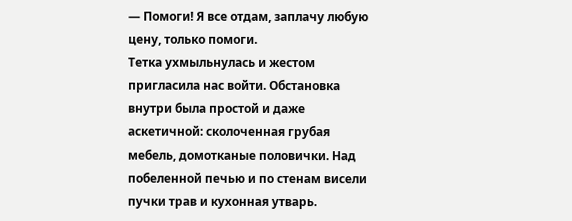— Помоги! Я все отдам, заплачу любую цену, только помоги.
Тетка ухмыльнулась и жестом пригласила нас войти. Обстановка внутри была простой и даже аскетичной: сколоченная грубая мебель, домотканые половички. Над побеленной печью и по стенам висели пучки трав и кухонная утварь.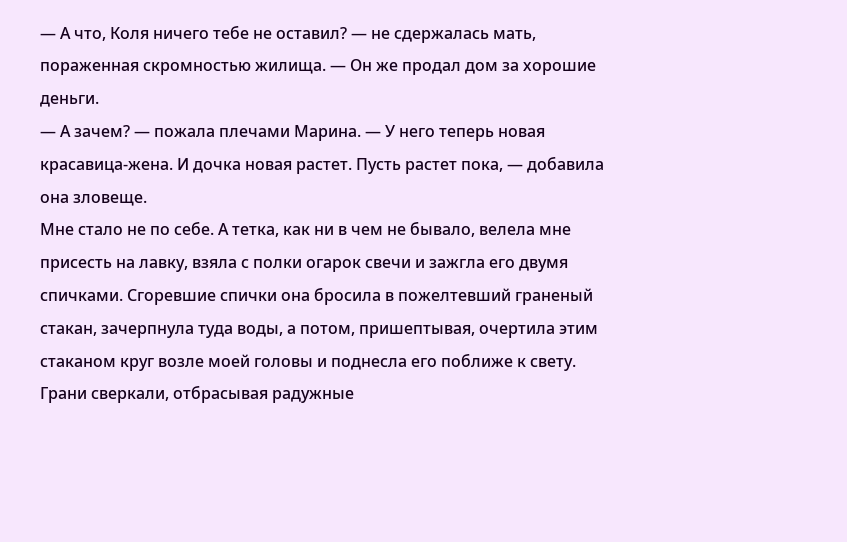— А что, Коля ничего тебе не оставил? — не сдержалась мать, пораженная скромностью жилища. — Он же продал дом за хорошие деньги.
— А зачем? — пожала плечами Марина. — У него теперь новая красавица-жена. И дочка новая растет. Пусть растет пока, — добавила она зловеще.
Мне стало не по себе. А тетка, как ни в чем не бывало, велела мне присесть на лавку, взяла с полки огарок свечи и зажгла его двумя спичками. Сгоревшие спички она бросила в пожелтевший граненый стакан, зачерпнула туда воды, а потом, пришептывая, очертила этим стаканом круг возле моей головы и поднесла его поближе к свету.
Грани сверкали, отбрасывая радужные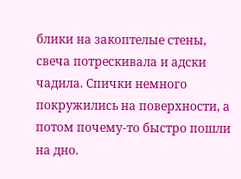блики на закоптелые стены, свеча потрескивала и адски чадила. Спички немного покружились на поверхности, а потом почему-то быстро пошли на дно.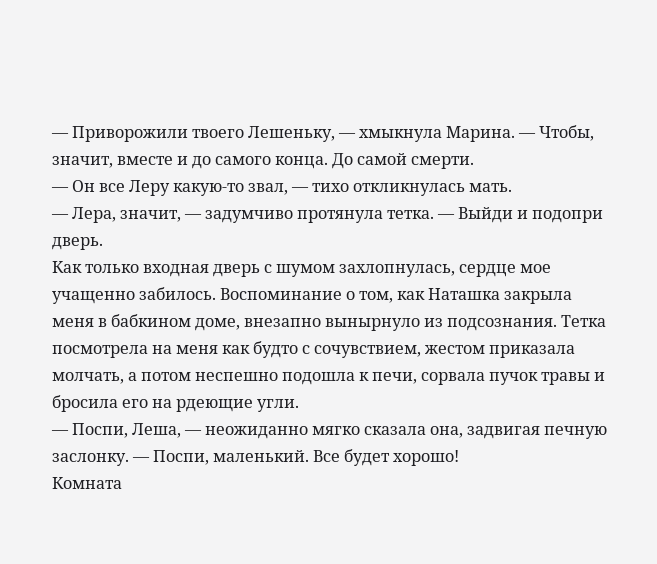— Приворожили твоего Лешеньку, — хмыкнула Марина. — Чтобы, значит, вместе и до самого конца. До самой смерти.
— Он все Леру какую-то звал, — тихо откликнулась мать.
— Лера, значит, — задумчиво протянула тетка. — Выйди и подопри дверь.
Как только входная дверь с шумом захлопнулась, сердце мое учащенно забилось. Воспоминание о том, как Наташка закрыла меня в бабкином доме, внезапно вынырнуло из подсознания. Тетка посмотрела на меня как будто с сочувствием, жестом приказала молчать, а потом неспешно подошла к печи, сорвала пучок травы и бросила его на рдеющие угли.
— Поспи, Леша, — неожиданно мягко сказала она, задвигая печную заслонку. — Поспи, маленький. Все будет хорошо!
Комната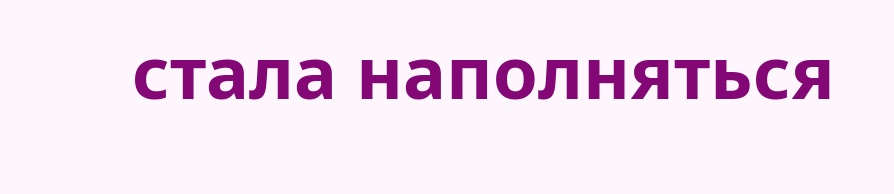стала наполняться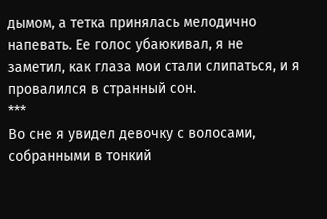дымом, а тетка принялась мелодично напевать. Ее голос убаюкивал, я не заметил, как глаза мои стали слипаться, и я провалился в странный сон.
***
Во сне я увидел девочку с волосами, собранными в тонкий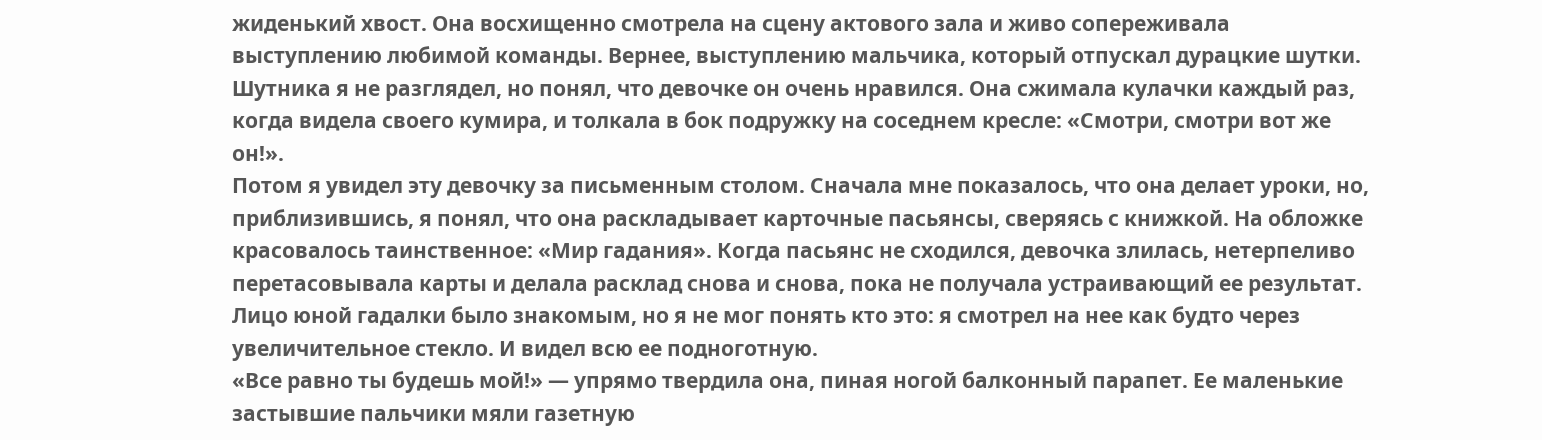жиденький хвост. Она восхищенно смотрела на сцену актового зала и живо сопереживала выступлению любимой команды. Вернее, выступлению мальчика, который отпускал дурацкие шутки. Шутника я не разглядел, но понял, что девочке он очень нравился. Она сжимала кулачки каждый раз, когда видела своего кумира, и толкала в бок подружку на соседнем кресле: «Смотри, смотри вот же он!».
Потом я увидел эту девочку за письменным столом. Сначала мне показалось, что она делает уроки, но, приблизившись, я понял, что она раскладывает карточные пасьянсы, сверяясь с книжкой. На обложке красовалось таинственное: «Мир гадания». Когда пасьянс не сходился, девочка злилась, нетерпеливо перетасовывала карты и делала расклад снова и снова, пока не получала устраивающий ее результат. Лицо юной гадалки было знакомым, но я не мог понять кто это: я смотрел на нее как будто через увеличительное стекло. И видел всю ее подноготную.
«Все равно ты будешь мой!» — упрямо твердила она, пиная ногой балконный парапет. Ее маленькие застывшие пальчики мяли газетную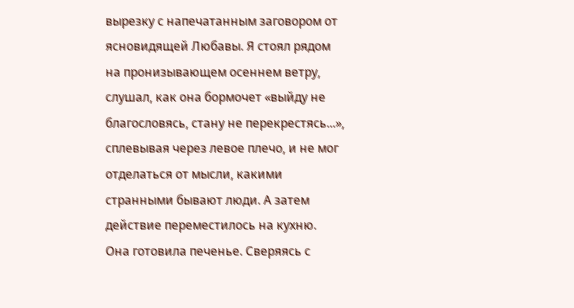вырезку с напечатанным заговором от ясновидящей Любавы. Я стоял рядом на пронизывающем осеннем ветру, слушал, как она бормочет «выйду не благословясь, стану не перекрестясь...», сплевывая через левое плечо, и не мог отделаться от мысли, какими странными бывают люди. А затем действие переместилось на кухню.
Она готовила печенье. Сверяясь с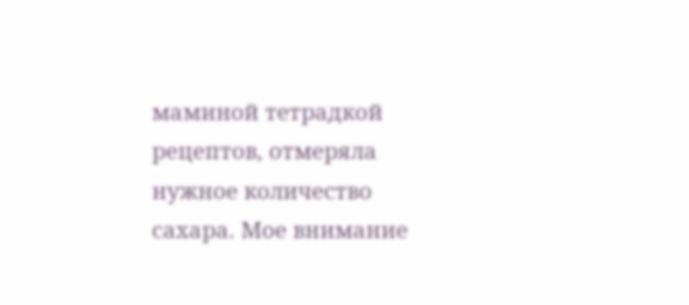маминой тетрадкой рецептов, отмеряла нужное количество сахара. Мое внимание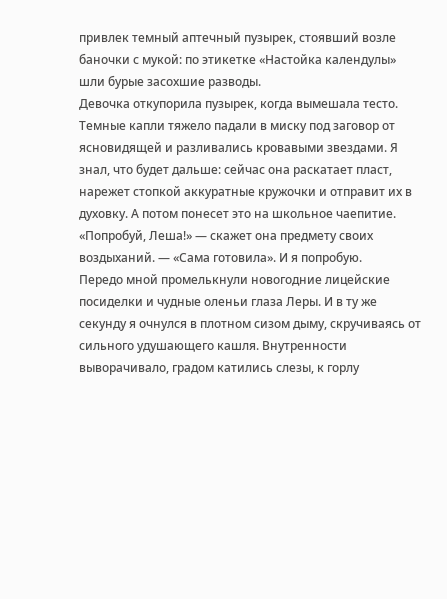привлек темный аптечный пузырек, стоявший возле баночки с мукой: по этикетке «Настойка календулы» шли бурые засохшие разводы.
Девочка откупорила пузырек, когда вымешала тесто. Темные капли тяжело падали в миску под заговор от ясновидящей и разливались кровавыми звездами. Я знал, что будет дальше: сейчас она раскатает пласт, нарежет стопкой аккуратные кружочки и отправит их в духовку. А потом понесет это на школьное чаепитие. «Попробуй, Леша!» — скажет она предмету своих воздыханий. — «Сама готовила». И я попробую.
Передо мной промелькнули новогодние лицейские посиделки и чудные оленьи глаза Леры. И в ту же секунду я очнулся в плотном сизом дыму, скручиваясь от сильного удушающего кашля. Внутренности выворачивало, градом катились слезы, к горлу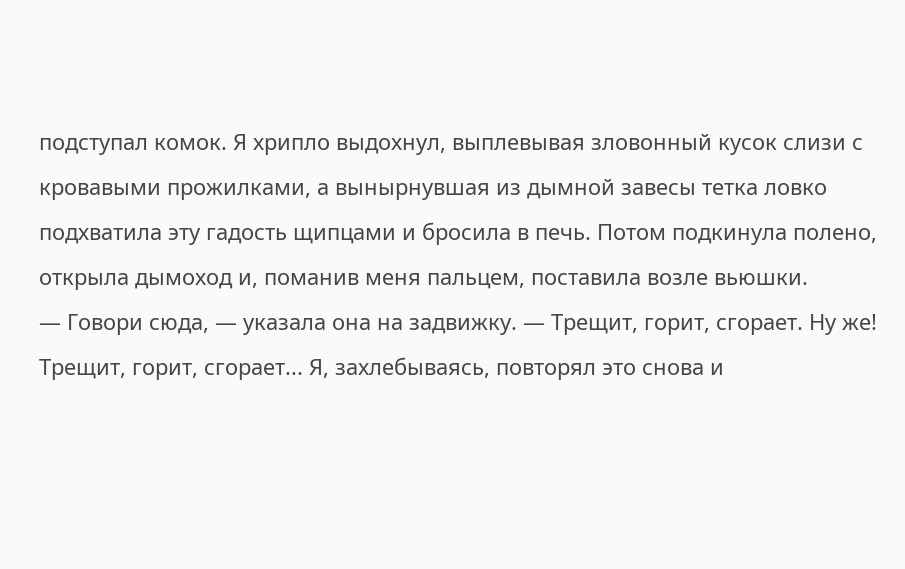подступал комок. Я хрипло выдохнул, выплевывая зловонный кусок слизи с кровавыми прожилками, а вынырнувшая из дымной завесы тетка ловко подхватила эту гадость щипцами и бросила в печь. Потом подкинула полено, открыла дымоход и, поманив меня пальцем, поставила возле вьюшки.
— Говори сюда, — указала она на задвижку. — Трещит, горит, сгорает. Ну же!
Трещит, горит, сгорает... Я, захлебываясь, повторял это снова и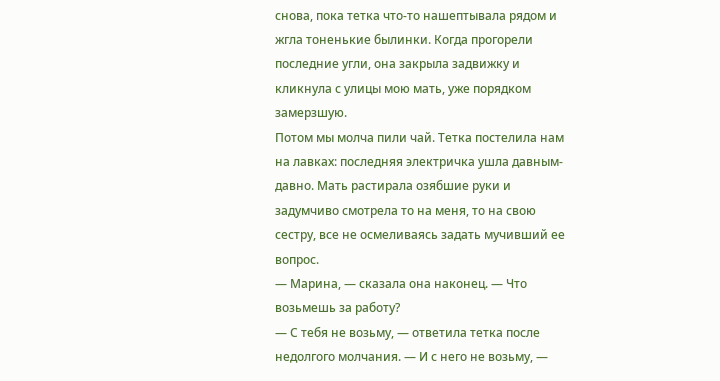снова, пока тетка что-то нашептывала рядом и жгла тоненькие былинки. Когда прогорели последние угли, она закрыла задвижку и кликнула с улицы мою мать, уже порядком замерзшую.
Потом мы молча пили чай. Тетка постелила нам на лавках: последняя электричка ушла давным-давно. Мать растирала озябшие руки и задумчиво смотрела то на меня, то на свою сестру, все не осмеливаясь задать мучивший ее вопрос.
— Марина, — сказала она наконец. — Что возьмешь за работу?
— С тебя не возьму, — ответила тетка после недолгого молчания. — И с него не возьму, —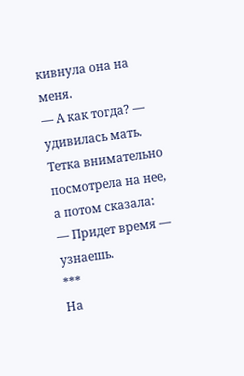кивнула она на меня.
— А как тогда? — удивилась мать.
Тетка внимательно посмотрела на нее, а потом сказала:
— Придет время — узнаешь.
***
На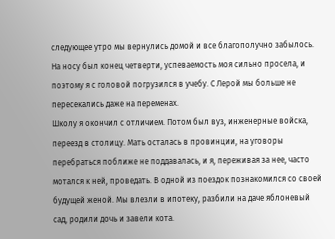следующее утро мы вернулись домой и все благополучно забылось. На носу был конец четверти, успеваемость моя сильно просела, и поэтому я с головой погрузился в учебу. С Лерой мы больше не пересекались даже на переменах.
Школу я окончил с отличием. Потом был вуз, инженерные войска, переезд в столицу. Мать осталась в провинции, на уговоры перебраться поближе не поддавалась, и я, переживая за нее, часто мотался к ней, проведать. В одной из поездок познакомился со своей будущей женой. Мы влезли в ипотеку, разбили на даче яблоневый сад, родили дочь и завели кота.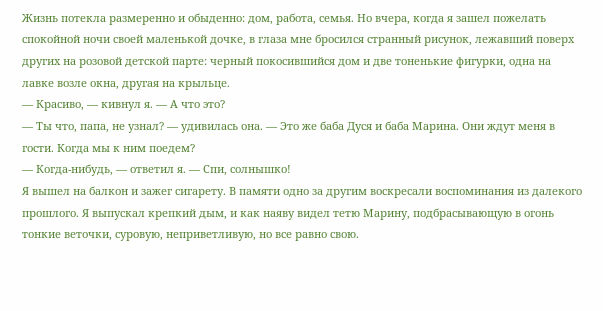Жизнь потекла размеренно и обыденно: дом, работа, семья. Но вчера, когда я зашел пожелать спокойной ночи своей маленькой дочке, в глаза мне бросился странный рисунок, лежавший поверх других на розовой детской парте: черный покосившийся дом и две тоненькие фигурки, одна на лавке возле окна, другая на крыльце.
— Красиво, — кивнул я. — А что это?
— Ты что, папа, не узнал? — удивилась она. — Это же баба Дуся и баба Марина. Они ждут меня в гости. Когда мы к ним поедем?
— Когда-нибудь, — ответил я. — Спи, солнышко!
Я вышел на балкон и зажег сигарету. В памяти одно за другим воскресали воспоминания из далекого прошлого. Я выпускал крепкий дым, и как наяву видел тетю Марину, подбрасывающую в огонь тонкие веточки, суровую, неприветливую, но все равно свою.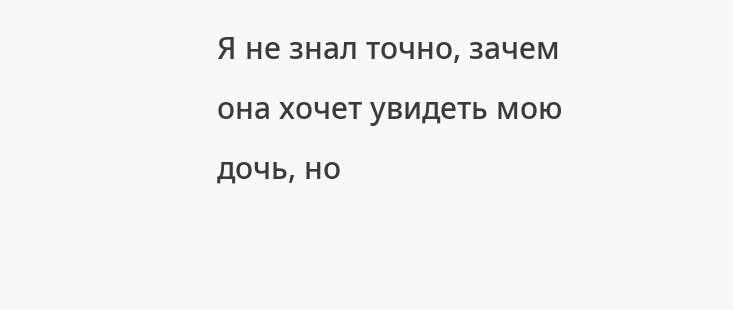Я не знал точно, зачем она хочет увидеть мою дочь, но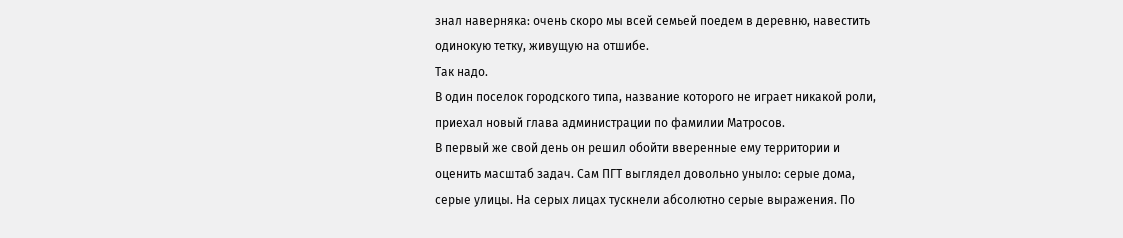знал наверняка: очень скоро мы всей семьей поедем в деревню, навестить одинокую тетку, живущую на отшибе.
Так надо.
В один поселок городского типа, название которого не играет никакой роли, приехал новый глава администрации по фамилии Матросов.
В первый же свой день он решил обойти вверенные ему территории и оценить масштаб задач. Сам ПГТ выглядел довольно уныло: серые дома, серые улицы. На серых лицах тускнели абсолютно серые выражения. По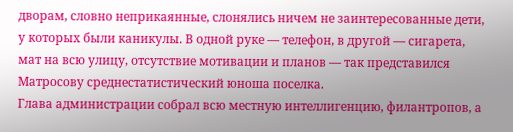дворам, словно неприкаянные, слонялись ничем не заинтересованные дети, у которых были каникулы. В одной руке — телефон, в другой — сигарета, мат на всю улицу, отсутствие мотивации и планов — так представился Матросову среднестатистический юноша поселка.
Глава администрации собрал всю местную интеллигенцию, филантропов, а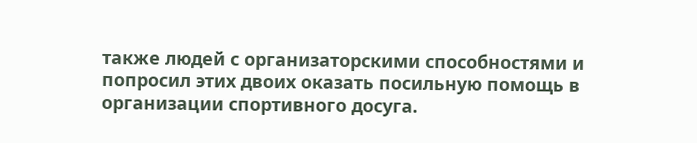также людей с организаторскими способностями и попросил этих двоих оказать посильную помощь в организации спортивного досуга.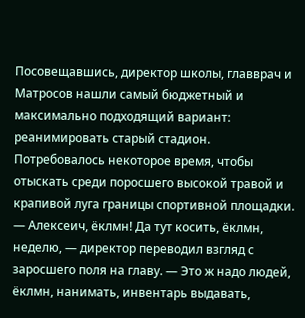Посовещавшись, директор школы, главврач и Матросов нашли самый бюджетный и максимально подходящий вариант: реанимировать старый стадион.
Потребовалось некоторое время, чтобы отыскать среди поросшего высокой травой и крапивой луга границы спортивной площадки.
— Алексеич, ёклмн! Да тут косить, ёклмн, неделю, — директор переводил взгляд с заросшего поля на главу. — Это ж надо людей, ёклмн, нанимать, инвентарь выдавать,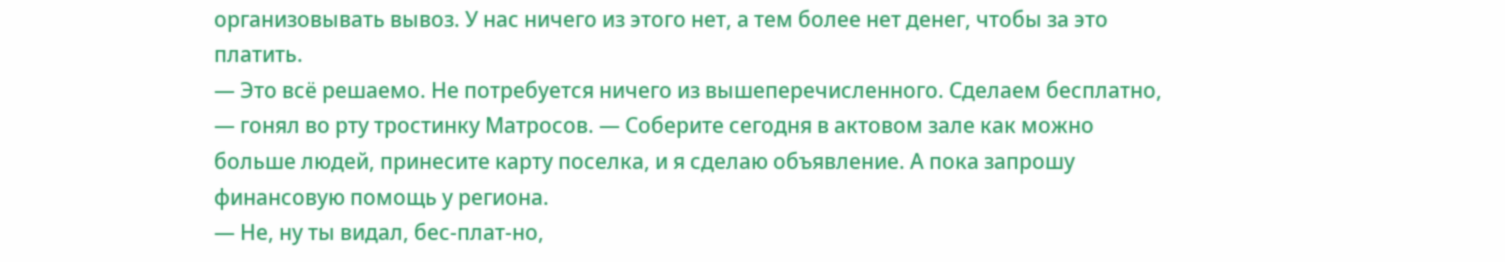организовывать вывоз. У нас ничего из этого нет, а тем более нет денег, чтобы за это платить.
— Это всё решаемо. Не потребуется ничего из вышеперечисленного. Сделаем бесплатно, — гонял во рту тростинку Матросов. — Соберите сегодня в актовом зале как можно больше людей, принесите карту поселка, и я сделаю объявление. А пока запрошу финансовую помощь у региона.
— Не, ну ты видал, бес-плат-но,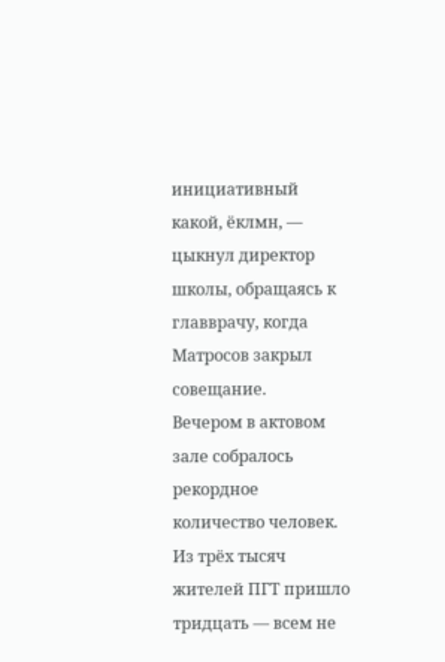инициативный какой, ёклмн, — цыкнул директор школы, обращаясь к главврачу, когда Матросов закрыл совещание.
Вечером в актовом зале собралось рекордное количество человек. Из трёх тысяч жителей ПГТ пришло тридцать — всем не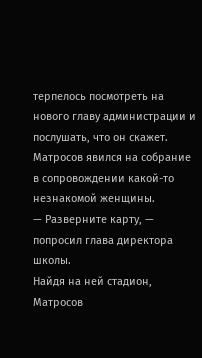терпелось посмотреть на нового главу администрации и послушать, что он скажет.
Матросов явился на собрание в сопровождении какой-то незнакомой женщины.
— Разверните карту, — попросил глава директора школы.
Найдя на ней стадион, Матросов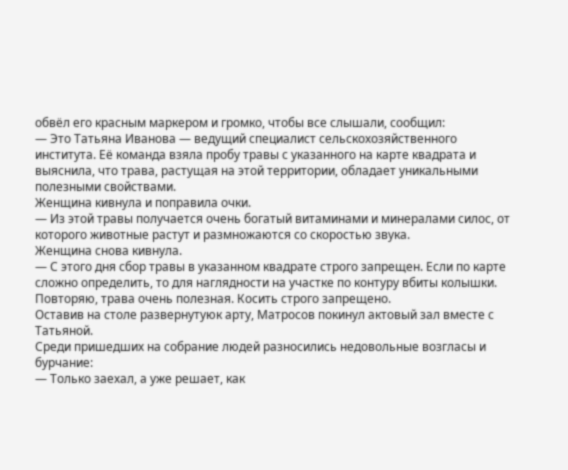обвёл его красным маркером и громко, чтобы все слышали, сообщил:
— Это Татьяна Иванова — ведущий специалист сельскохозяйственного института. Её команда взяла пробу травы с указанного на карте квадрата и выяснила, что трава, растущая на этой территории, обладает уникальными полезными свойствами.
Женщина кивнула и поправила очки.
— Из этой травы получается очень богатый витаминами и минералами силос, от которого животные растут и размножаются со скоростью звука.
Женщина снова кивнула.
— С этого дня сбор травы в указанном квадрате строго запрещен. Если по карте сложно определить, то для наглядности на участке по контуру вбиты колышки. Повторяю, трава очень полезная. Косить строго запрещено.
Оставив на столе развернутуюк арту, Матросов покинул актовый зал вместе с Татьяной.
Среди пришедших на собрание людей разносились недовольные возгласы и бурчание:
— Только заехал, а уже решает, как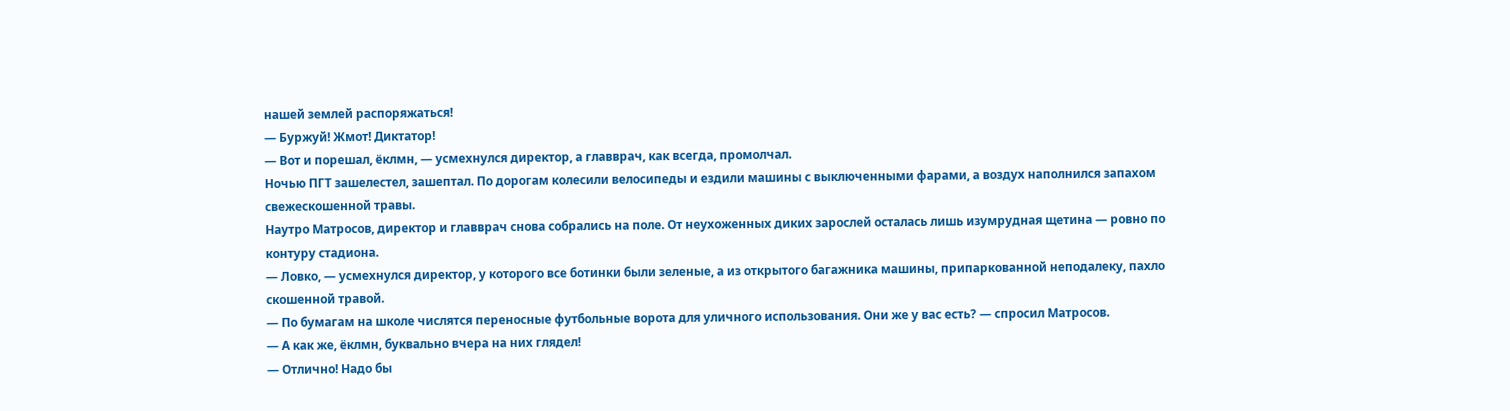нашей землей распоряжаться!
— Буржуй! Жмот! Диктатор!
— Вот и порешал, ёклмн, — усмехнулся директор, а главврач, как всегда, промолчал.
Ночью ПГТ зашелестел, зашептал. По дорогам колесили велосипеды и ездили машины с выключенными фарами, а воздух наполнился запахом свежескошенной травы.
Наутро Матросов, директор и главврач снова собрались на поле. От неухоженных диких зарослей осталась лишь изумрудная щетина — ровно по контуру стадиона.
— Ловко, — усмехнулся директор, у которого все ботинки были зеленые, а из открытого багажника машины, припаркованной неподалеку, пахло скошенной травой.
— По бумагам на школе числятся переносные футбольные ворота для уличного использования. Они же у вас есть? — спросил Матросов.
— А как же, ёклмн, буквально вчера на них глядел!
— Отлично! Надо бы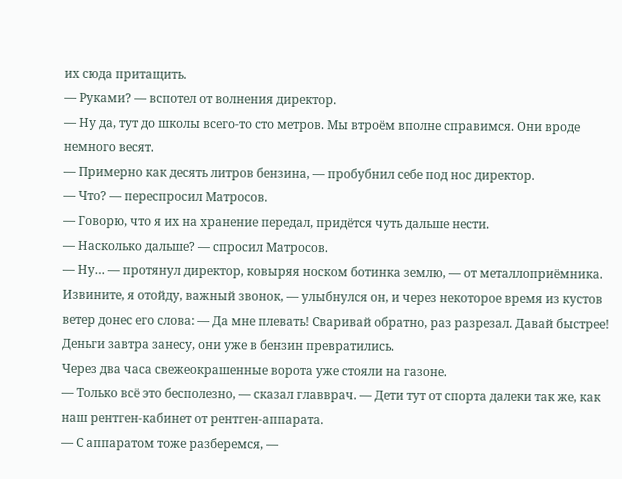их сюда притащить.
— Руками? — вспотел от волнения директор.
— Ну да, тут до школы всего-то сто метров. Мы втроём вполне справимся. Они вроде немного весят.
— Примерно как десять литров бензина, — пробубнил себе под нос директор.
— Что? — переспросил Матросов.
— Говорю, что я их на хранение передал, придётся чуть дальше нести.
— Насколько дальше? — спросил Матросов.
— Ну… — протянул директор, ковыряя носком ботинка землю, — от металлоприёмника. Извините, я отойду, важный звонок, — улыбнулся он, и через некоторое время из кустов ветер донес его слова: — Да мне плевать! Сваривай обратно, раз разрезал. Давай быстрее! Деньги завтра занесу, они уже в бензин превратились.
Через два часа свежеокрашенные ворота уже стояли на газоне.
— Только всё это бесполезно, — сказал главврач. — Дети тут от спорта далеки так же, как наш рентген-кабинет от рентген-аппарата.
— С аппаратом тоже разберемся, —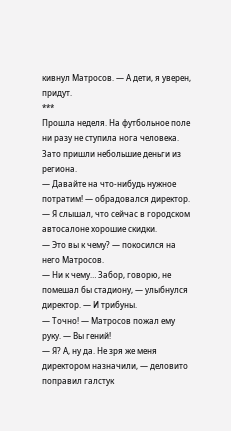кивнул Матросов. — А дети, я уверен, придут.
***
Прошла неделя. На футбольное поле ни разу не ступила нога человека. Зато пришли небольшие деньги из региона.
— Давайте на что-нибудь нужное потратим! — обрадовался директор. — Я слышал, что сейчас в городском автосалоне хорошие скидки.
— Это вы к чему? — покосился на него Матросов.
— Ни к чему… Забор, говорю, не помешал бы стадиону, — улыбнулся директор. — И трибуны.
— Точно! — Матросов пожал ему руку. — Вы гений!
— Я? А, ну да. Не зря же меня директором назначили, — деловито поправил галстук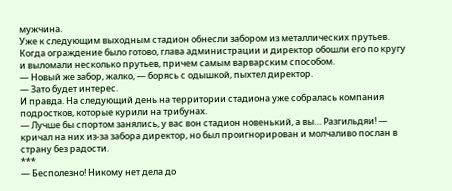мужчина.
Уже к следующим выходным стадион обнесли забором из металлических прутьев. Когда ограждение было готово, глава администрации и директор обошли его по кругу и выломали несколько прутьев, причем самым варварским способом.
— Новый же забор, жалко, — борясь с одышкой, пыхтел директор.
— Зато будет интерес.
И правда. На следующий день на территории стадиона уже собралась компания подростков, которые курили на трибунах.
— Лучше бы спортом занялись, у вас вон стадион новенький, а вы… Разгильдяи! — кричал на них из-за забора директор, но был проигнорирован и молчаливо послан в страну без радости.
***
— Бесполезно! Никому нет дела до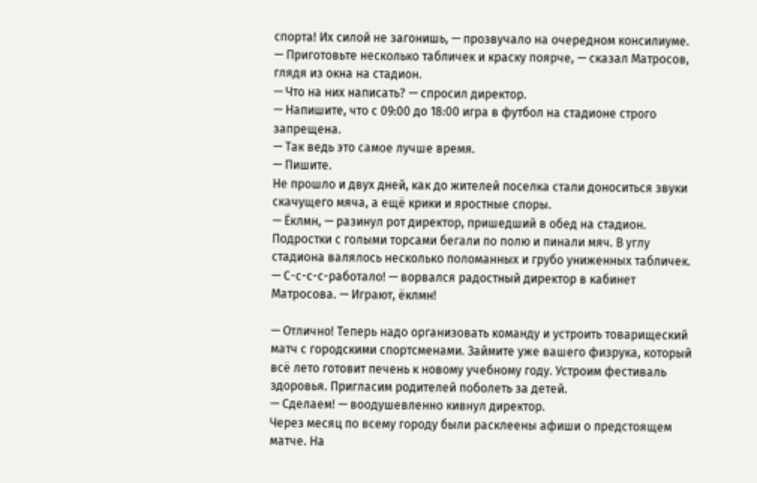спорта! Их силой не загонишь, — прозвучало на очередном консилиуме.
— Приготовьте несколько табличек и краску поярче, — сказал Матросов, глядя из окна на стадион.
— Что на них написать? — спросил директор.
— Напишите, что с 09:00 до 18:00 игра в футбол на стадионе строго запрещена.
— Так ведь это самое лучше время.
— Пишите.
Не прошло и двух дней, как до жителей поселка стали доноситься звуки скачущего мяча, а ещё крики и яростные споры.
— Ёклмн, — разинул рот директор, пришедший в обед на стадион.
Подростки с голыми торсами бегали по полю и пинали мяч. В углу стадиона валялось несколько поломанных и грубо униженных табличек.
— С-с-с-с-работало! — ворвался радостный директор в кабинет Матросова. — Играют, ёклмн!

— Отлично! Теперь надо организовать команду и устроить товарищеский матч с городскими спортсменами. Займите уже вашего физрука, который всё лето готовит печень к новому учебному году. Устроим фестиваль здоровья. Пригласим родителей поболеть за детей.
— Сделаем! — воодушевленно кивнул директор.
Через месяц по всему городу были расклеены афиши о предстоящем матче. На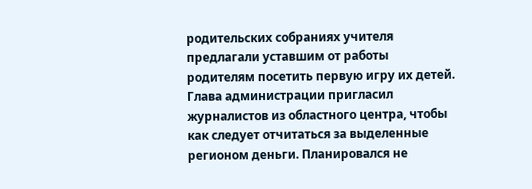родительских собраниях учителя предлагали уставшим от работы родителям посетить первую игру их детей. Глава администрации пригласил журналистов из областного центра, чтобы как следует отчитаться за выделенные регионом деньги. Планировался не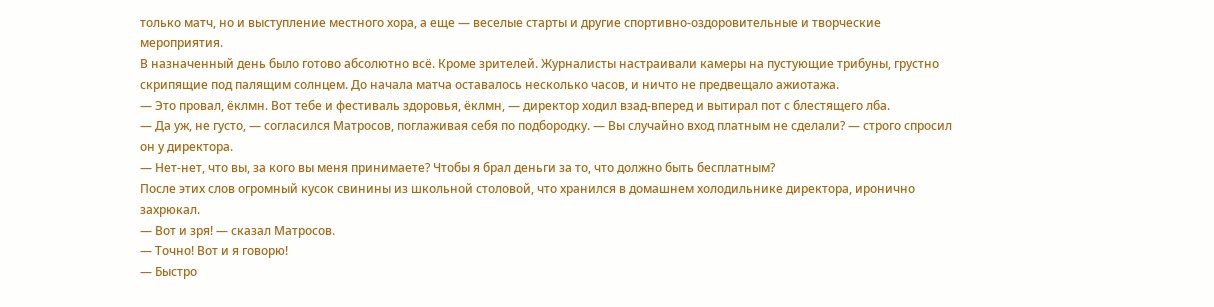только матч, но и выступление местного хора, а еще — веселые старты и другие спортивно-оздоровительные и творческие мероприятия.
В назначенный день было готово абсолютно всё. Кроме зрителей. Журналисты настраивали камеры на пустующие трибуны, грустно скрипящие под палящим солнцем. До начала матча оставалось несколько часов, и ничто не предвещало ажиотажа.
— Это провал, ёклмн. Вот тебе и фестиваль здоровья, ёклмн, — директор ходил взад-вперед и вытирал пот с блестящего лба.
— Да уж, не густо, — согласился Матросов, поглаживая себя по подбородку. — Вы случайно вход платным не сделали? — строго спросил он у директора.
— Нет-нет, что вы, за кого вы меня принимаете? Чтобы я брал деньги за то, что должно быть бесплатным?
После этих слов огромный кусок свинины из школьной столовой, что хранился в домашнем холодильнике директора, иронично захрюкал.
— Вот и зря! — сказал Матросов.
— Точно! Вот и я говорю!
— Быстро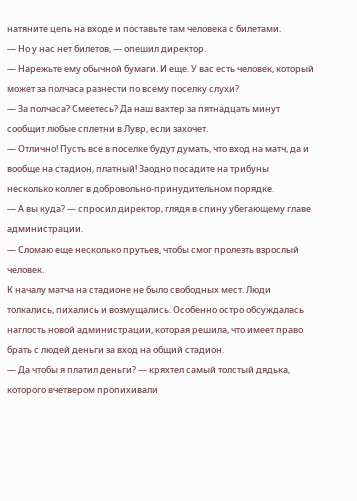натяните цепь на входе и поставьте там человека с билетами.
— Но у нас нет билетов, — опешил директор.
— Нарежьте ему обычной бумаги. И еще. У вас есть человек, который может за полчаса разнести по всему поселку слухи?
— За полчаса? Смеетесь? Да наш вахтер за пятнадцать минут сообщит любые сплетни в Лувр, если захочет.
— Отлично! Пусть все в поселке будут думать, что вход на матч, да и вообще на стадион, платный! Заодно посадите на трибуны несколько коллег в добровольно-принудительном порядке.
— А вы куда? — спросил директор, глядя в спину убегающему главе администрации.
— Сломаю еще несколько прутьев, чтобы смог пролезть взрослый человек.
К началу матча на стадионе не было свободных мест. Люди толкались, пихались и возмущались. Особенно остро обсуждалась наглость новой администрации, которая решила, что имеет право брать с людей деньги за вход на общий стадион.
— Да чтобы я платил деньги? — кряхтел самый толстый дядька, которого вчетвером пропихивали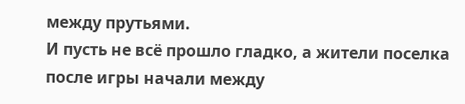между прутьями.
И пусть не всё прошло гладко, а жители поселка после игры начали между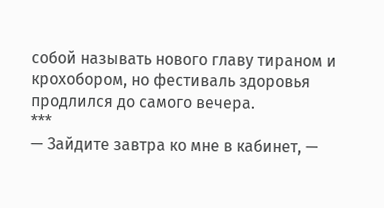собой называть нового главу тираном и крохобором, но фестиваль здоровья продлился до самого вечера.
***
— Зайдите завтра ко мне в кабинет, —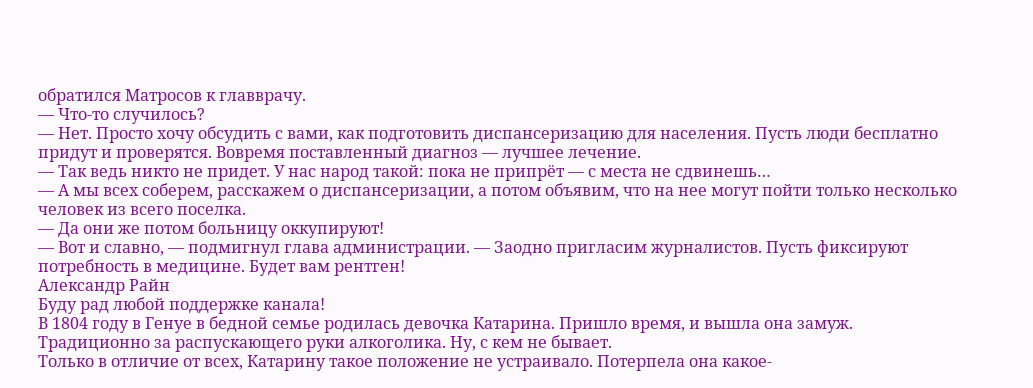обратился Матросов к главврачу.
— Что-то случилось?
— Нет. Просто хочу обсудить с вами, как подготовить диспансеризацию для населения. Пусть люди бесплатно придут и проверятся. Вовремя поставленный диагноз — лучшее лечение.
— Так ведь никто не придет. У нас народ такой: пока не припрёт — с места не сдвинешь…
— А мы всех соберем, расскажем о диспансеризации, а потом объявим, что на нее могут пойти только несколько человек из всего поселка.
— Да они же потом больницу оккупируют!
— Вот и славно, — подмигнул глава администрации. — Заодно пригласим журналистов. Пусть фиксируют потребность в медицине. Будет вам рентген!
Александр Райн
Буду рад любой поддержке канала!
В 1804 году в Генуе в бедной семье родилась девочка Катарина. Пришло время, и вышла она замуж.
Традиционно за распускающего руки алкоголика. Ну, с кем не бывает.
Только в отличие от всех, Катарину такое положение не устраивало. Потерпела она какое-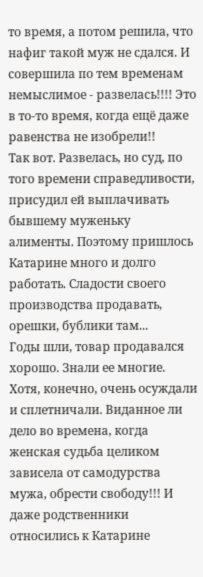то время, а потом решила, что нафиг такой муж не сдался. И совершила по тем временам немыслимое - развелась!!!! Это в то-то время, когда ещё даже равенства не изобрели!!
Так вот. Развелась, но суд, по того времени справедливости, присудил ей выплачивать бывшему муженьку алименты. Поэтому пришлось Катарине много и долго работать. Сладости своего производства продавать, орешки, бублики там...
Годы шли, товар продавался хорошо. Знали ее многие. Хотя, конечно, очень осуждали и сплетничали. Виданное ли дело во времена, когда женская судьба целиком зависела от самодурства мужа, обрести свободу!!! И даже родственники относились к Катарине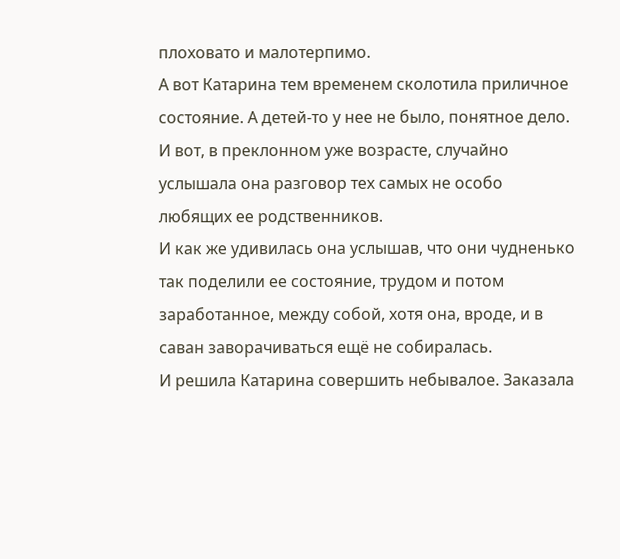плоховато и малотерпимо.
А вот Катарина тем временем сколотила приличное состояние. А детей-то у нее не было, понятное дело. И вот, в преклонном уже возрасте, случайно услышала она разговор тех самых не особо любящих ее родственников.
И как же удивилась она услышав, что они чудненько так поделили ее состояние, трудом и потом заработанное, между собой, хотя она, вроде, и в саван заворачиваться ещё не собиралась.
И решила Катарина совершить небывалое. Заказала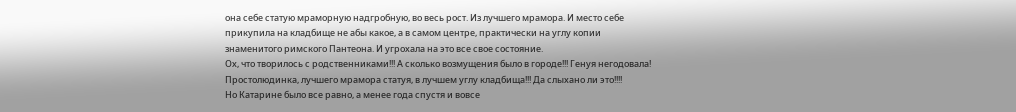она себе статую мраморную надгробную, во весь рост. Из лучшего мрамора. И место себе прикупила на кладбище не абы какое, а в самом центре, практически на углу копии знаменитого римского Пантеона. И угрохала на это все свое состояние.
Ох, что творилось с родственниками!!! А сколько возмущения было в городе!!! Генуя негодовала! Простолюдинка, лучшего мрамора статуя, в лучшем углу кладбища!!! Да слыхано ли это!!!!
Но Катарине было все равно, а менее года спустя и вовсе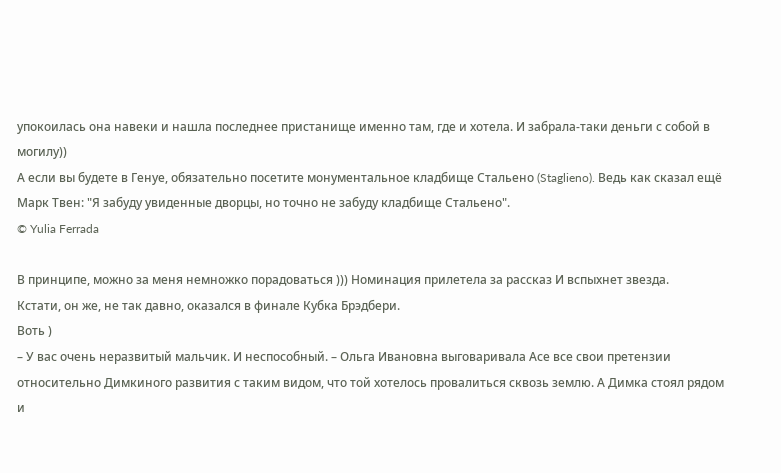упокоилась она навеки и нашла последнее пристанище именно там, где и хотела. И забрала-таки деньги с собой в могилу))
А если вы будете в Генуе, обязательно посетите монументальное кладбище Стальено (Staglieno). Ведь как сказал ещё Марк Твен: "Я забуду увиденные дворцы, но точно не забуду кладбище Стальено".
© Yulia Ferrada

В принципе, можно за меня немножко порадоваться ))) Номинация прилетела за рассказ И вспыхнет звезда.
Кстати, он же, не так давно, оказался в финале Кубка Брэдбери.
Воть )
– У вас очень неразвитый мальчик. И неспособный. – Ольга Ивановна выговаривала Асе все свои претензии относительно Димкиного развития с таким видом, что той хотелось провалиться сквозь землю. А Димка стоял рядом и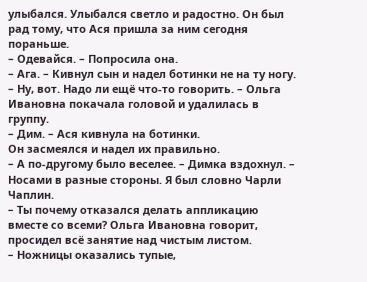улыбался. Улыбался светло и радостно. Он был рад тому, что Ася пришла за ним сегодня пораньше.
– Одевайся. – Попросила она.
– Ага. – Кивнул сын и надел ботинки не на ту ногу.
– Ну, вот. Надо ли ещё что-то говорить. – Ольга Ивановна покачала головой и удалилась в группу.
– Дим. – Ася кивнула на ботинки.
Он засмеялся и надел их правильно.
– А по-другому было веселее. – Димка вздохнул. – Носами в разные стороны. Я был словно Чарли Чаплин.
– Ты почему отказался делать аппликацию вместе со всеми? Ольга Ивановна говорит, просидел всё занятие над чистым листом.
– Ножницы оказались тупые,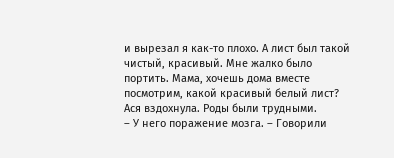и вырезал я как-то плохо. А лист был такой чистый, красивый. Мне жалко было портить. Мама, хочешь дома вместе посмотрим, какой красивый белый лист?
Ася вздохнула. Роды были трудными.
– У него поражение мозга. – Говорили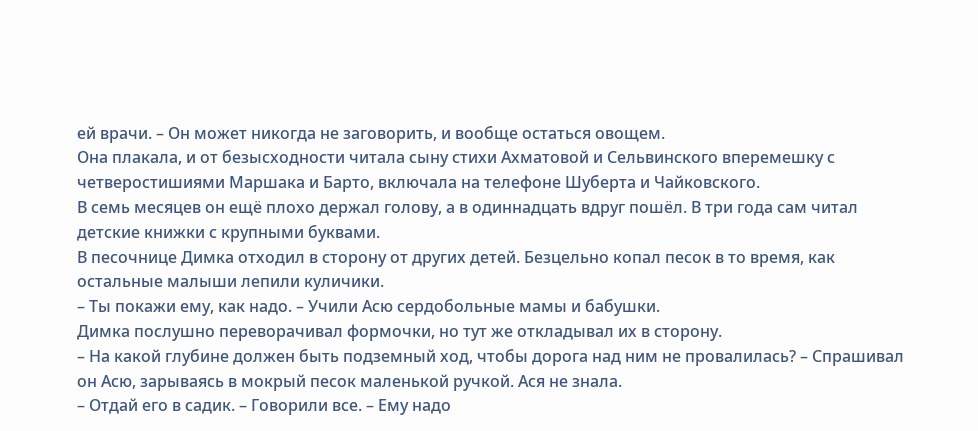ей врачи. – Он может никогда не заговорить, и вообще остаться овощем.
Она плакала, и от безысходности читала сыну стихи Ахматовой и Сельвинского вперемешку с четверостишиями Маршака и Барто, включала на телефоне Шуберта и Чайковского.
В семь месяцев он ещё плохо держал голову, а в одиннадцать вдруг пошёл. В три года сам читал детские книжки с крупными буквами.
В песочнице Димка отходил в сторону от других детей. Безцельно копал песок в то время, как остальные малыши лепили куличики.
– Ты покажи ему, как надо. – Учили Асю сердобольные мамы и бабушки.
Димка послушно переворачивал формочки, но тут же откладывал их в сторону.
– На какой глубине должен быть подземный ход, чтобы дорога над ним не провалилась? – Спрашивал он Асю, зарываясь в мокрый песок маленькой ручкой. Ася не знала.
– Отдай его в садик. – Говорили все. – Ему надо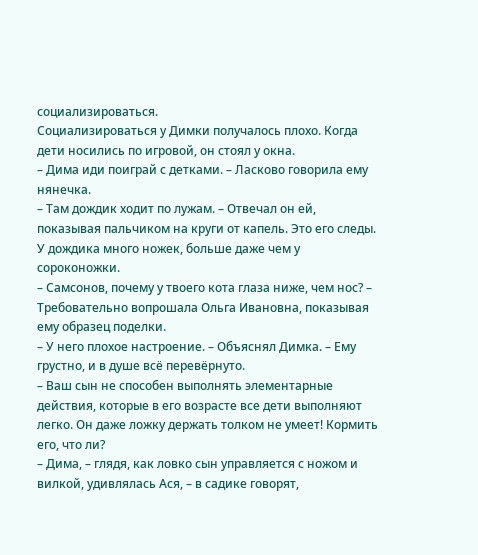социализироваться.
Социализироваться у Димки получалось плохо. Когда дети носились по игровой, он стоял у окна.
– Дима иди поиграй с детками. – Ласково говорила ему нянечка.
– Там дождик ходит по лужам. – Отвечал он ей, показывая пальчиком на круги от капель. Это его следы. У дождика много ножек, больше даже чем у сороконожки.
– Самсонов, почему у твоего кота глаза ниже, чем нос? – Требовательно вопрошала Ольга Ивановна, показывая ему образец поделки.
– У него плохое настроение. – Объяснял Димка. – Ему грустно, и в душе всё перевёрнуто.
– Ваш сын не способен выполнять элементарные действия, которые в его возрасте все дети выполняют легко. Он даже ложку держать толком не умеет! Кормить его, что ли?
– Дима, – глядя, как ловко сын управляется с ножом и вилкой, удивлялась Ася, – в садике говорят,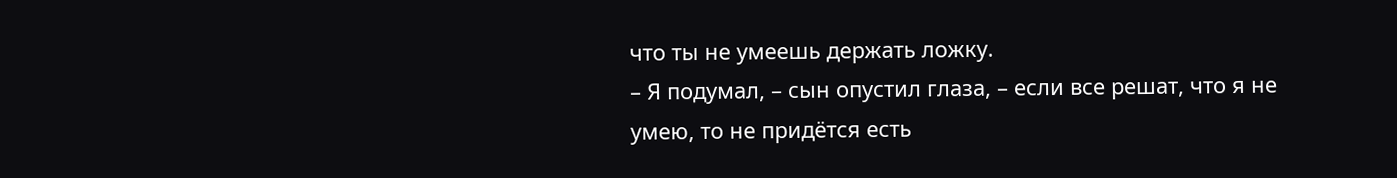что ты не умеешь держать ложку.
– Я подумал, – сын опустил глаза, – если все решат, что я не умею, то не придётся есть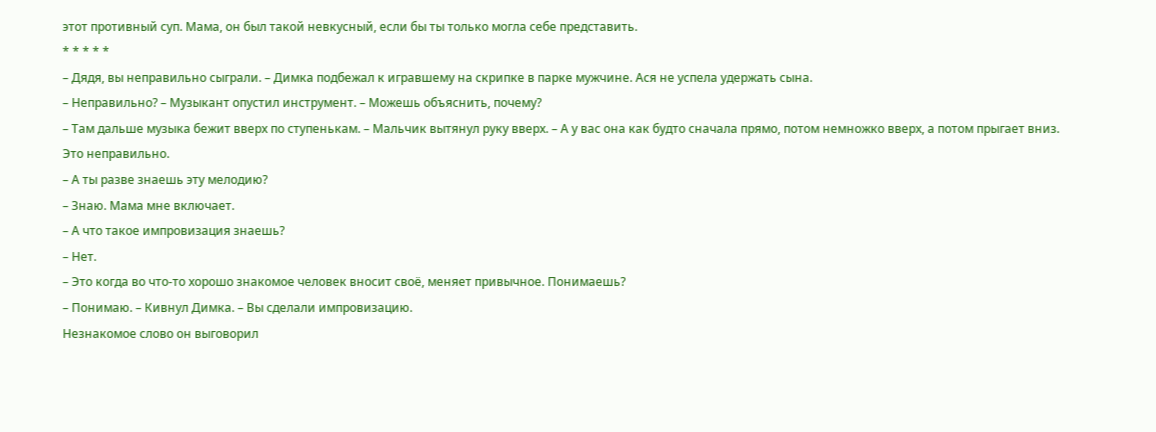этот противный суп. Мама, он был такой невкусный, если бы ты только могла себе представить.
* * * * *
– Дядя, вы неправильно сыграли. – Димка подбежал к игравшему на скрипке в парке мужчине. Ася не успела удержать сына.
– Неправильно? – Музыкант опустил инструмент. – Можешь объяснить, почему?
– Там дальше музыка бежит вверх по ступенькам. – Мальчик вытянул руку вверх. – А у вас она как будто сначала прямо, потом немножко вверх, а потом прыгает вниз. Это неправильно.
– А ты разве знаешь эту мелодию?
– Знаю. Мама мне включает.
– А что такое импровизация знаешь?
– Нет.
– Это когда во что-то хорошо знакомое человек вносит своё, меняет привычное. Понимаешь?
– Понимаю. – Кивнул Димка. – Вы сделали импровизацию.
Незнакомое слово он выговорил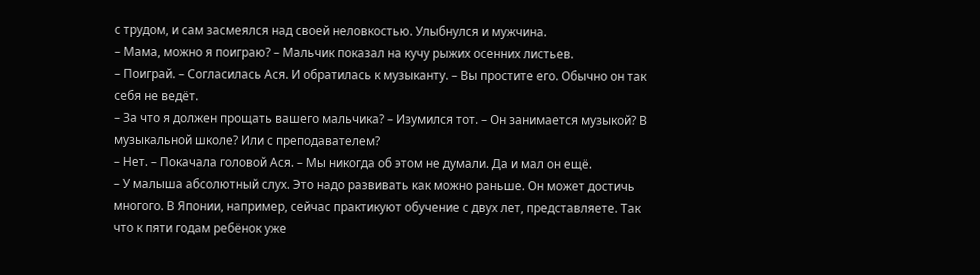с трудом, и сам засмеялся над своей неловкостью. Улыбнулся и мужчина.
– Мама, можно я поиграю? – Мальчик показал на кучу рыжих осенних листьев.
– Поиграй. – Согласилась Ася. И обратилась к музыканту. – Вы простите его. Обычно он так себя не ведёт.
– За что я должен прощать вашего мальчика? – Изумился тот. – Он занимается музыкой? В музыкальной школе? Или с преподавателем?
– Нет. – Покачала головой Ася. – Мы никогда об этом не думали. Да и мал он ещё.
– У малыша абсолютный слух. Это надо развивать как можно раньше. Он может достичь многого. В Японии, например, сейчас практикуют обучение с двух лет, представляете. Так что к пяти годам ребёнок уже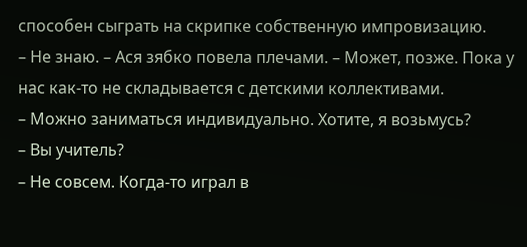способен сыграть на скрипке собственную импровизацию.
– Не знаю. – Ася зябко повела плечами. – Может, позже. Пока у нас как-то не складывается с детскими коллективами.
– Можно заниматься индивидуально. Хотите, я возьмусь?
– Вы учитель?
– Не совсем. Когда-то играл в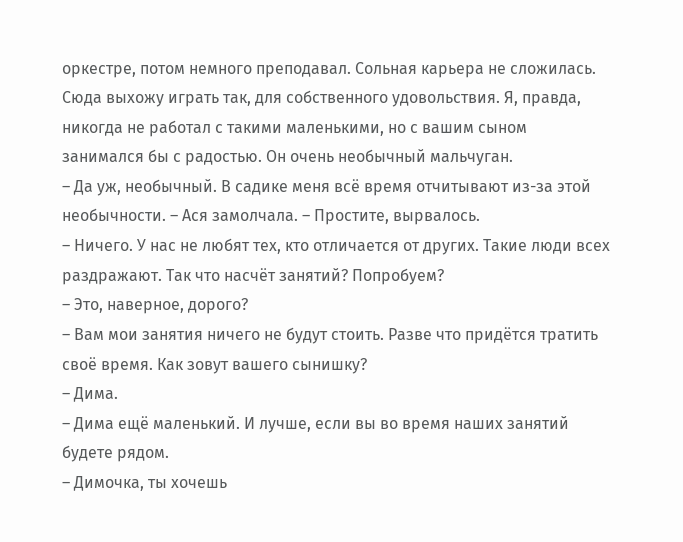оркестре, потом немного преподавал. Сольная карьера не сложилась. Сюда выхожу играть так, для собственного удовольствия. Я, правда, никогда не работал с такими маленькими, но с вашим сыном занимался бы с радостью. Он очень необычный мальчуган.
– Да уж, необычный. В садике меня всё время отчитывают из-за этой необычности. – Ася замолчала. – Простите, вырвалось.
– Ничего. У нас не любят тех, кто отличается от других. Такие люди всех раздражают. Так что насчёт занятий? Попробуем?
– Это, наверное, дорого?
– Вам мои занятия ничего не будут стоить. Разве что придётся тратить своё время. Как зовут вашего сынишку?
– Дима.
– Дима ещё маленький. И лучше, если вы во время наших занятий будете рядом.
– Димочка, ты хочешь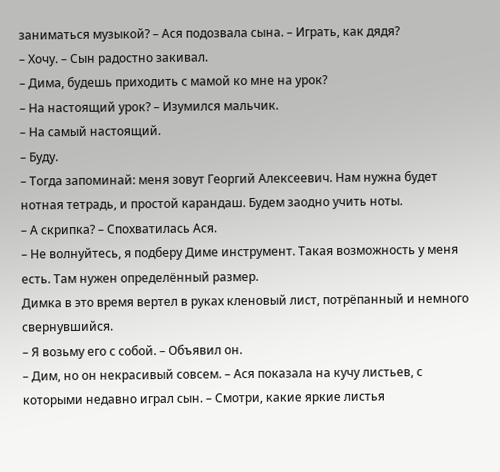заниматься музыкой? – Ася подозвала сына. – Играть, как дядя?
– Хочу. – Сын радостно закивал.
– Дима, будешь приходить с мамой ко мне на урок?
– На настоящий урок? – Изумился мальчик.
– На самый настоящий.
– Буду.
– Тогда запоминай: меня зовут Георгий Алексеевич. Нам нужна будет нотная тетрадь, и простой карандаш. Будем заодно учить ноты.
– А скрипка? – Спохватилась Ася.
– Не волнуйтесь, я подберу Диме инструмент. Такая возможность у меня есть. Там нужен определённый размер.
Димка в это время вертел в руках кленовый лист, потрёпанный и немного свернувшийся.
– Я возьму его с собой. – Объявил он.
– Дим, но он некрасивый совсем. – Ася показала на кучу листьев, с которыми недавно играл сын. – Смотри, какие яркие листья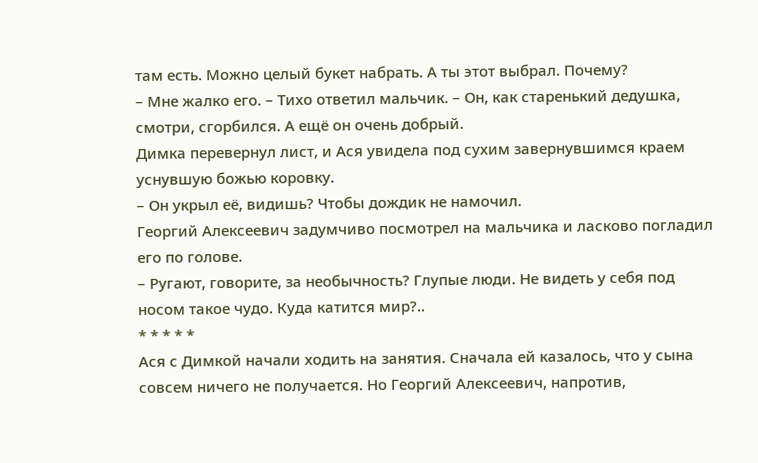там есть. Можно целый букет набрать. А ты этот выбрал. Почему?
– Мне жалко его. – Тихо ответил мальчик. – Он, как старенький дедушка, смотри, сгорбился. А ещё он очень добрый.
Димка перевернул лист, и Ася увидела под сухим завернувшимся краем уснувшую божью коровку.
– Он укрыл её, видишь? Чтобы дождик не намочил.
Георгий Алексеевич задумчиво посмотрел на мальчика и ласково погладил его по голове.
– Ругают, говорите, за необычность? Глупые люди. Не видеть у себя под носом такое чудо. Куда катится мир?..
* * * * *
Ася с Димкой начали ходить на занятия. Сначала ей казалось, что у сына совсем ничего не получается. Но Георгий Алексеевич, напротив,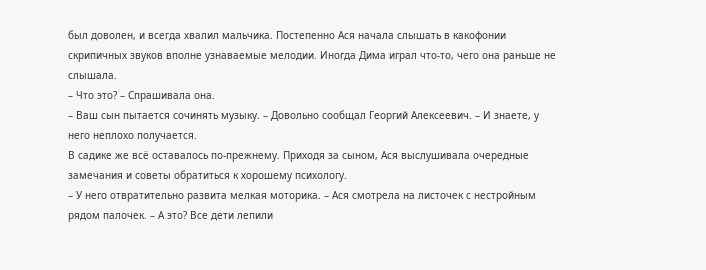был доволен, и всегда хвалил мальчика. Постепенно Ася начала слышать в какофонии скрипичных звуков вполне узнаваемые мелодии. Иногда Дима играл что-то, чего она раньше не слышала.
– Что это? – Спрашивала она.
– Ваш сын пытается сочинять музыку. – Довольно сообщал Георгий Алексеевич. – И знаете, у него неплохо получается.
В садике же всё оставалось по-прежнему. Приходя за сыном, Ася выслушивала очередные замечания и советы обратиться к хорошему психологу.
– У него отвратительно развита мелкая моторика. – Ася смотрела на листочек с нестройным рядом палочек. – А это? Все дети лепили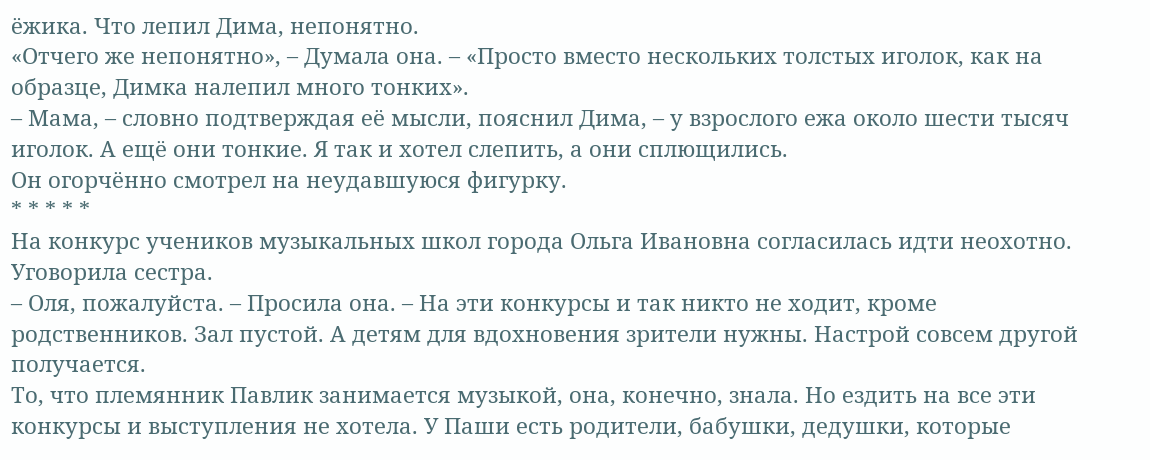ёжика. Что лепил Дима, непонятно.
«Отчего же непонятно», – Думала она. – «Просто вместо нескольких толстых иголок, как на образце, Димка налепил много тонких».
– Мама, – словно подтверждая её мысли, пояснил Дима, – у взрослого ежа около шести тысяч иголок. А ещё они тонкие. Я так и хотел слепить, а они сплющились.
Он огорчённо смотрел на неудавшуюся фигурку.
* * * * *
На конкурс учеников музыкальных школ города Ольга Ивановна согласилась идти неохотно. Уговорила сестра.
– Оля, пожалуйста. – Просила она. – На эти конкурсы и так никто не ходит, кроме родственников. Зал пустой. А детям для вдохновения зрители нужны. Настрой совсем другой получается.
То, что племянник Павлик занимается музыкой, она, конечно, знала. Но ездить на все эти конкурсы и выступления не хотела. У Паши есть родители, бабушки, дедушки, которые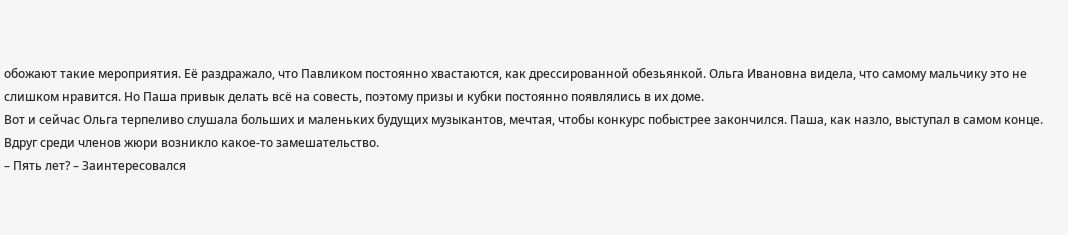обожают такие мероприятия. Её раздражало, что Павликом постоянно хвастаются, как дрессированной обезьянкой. Ольга Ивановна видела, что самому мальчику это не слишком нравится. Но Паша привык делать всё на совесть, поэтому призы и кубки постоянно появлялись в их доме.
Вот и сейчас Ольга терпеливо слушала больших и маленьких будущих музыкантов, мечтая, чтобы конкурс побыстрее закончился. Паша, как назло, выступал в самом конце.
Вдруг среди членов жюри возникло какое-то замешательство.
– Пять лет? – Заинтересовался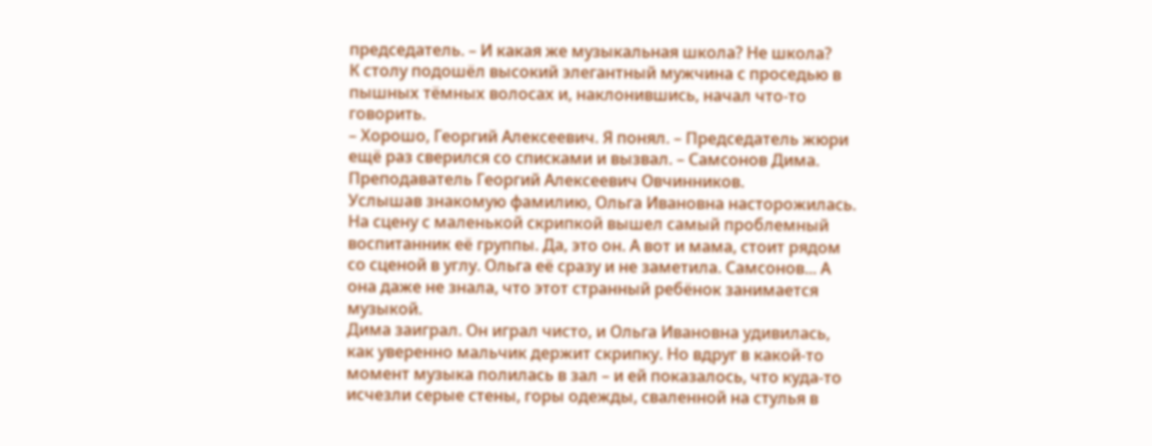председатель. – И какая же музыкальная школа? Не школа?
К столу подошёл высокий элегантный мужчина с проседью в пышных тёмных волосах и, наклонившись, начал что-то говорить.
– Хорошо, Георгий Алексеевич. Я понял. – Председатель жюри ещё раз сверился со списками и вызвал. – Самсонов Дима. Преподаватель Георгий Алексеевич Овчинников.
Услышав знакомую фамилию, Ольга Ивановна насторожилась.
На сцену с маленькой скрипкой вышел самый проблемный воспитанник её группы. Да, это он. А вот и мама, стоит рядом со сценой в углу. Ольга её сразу и не заметила. Самсонов... А она даже не знала, что этот странный ребёнок занимается музыкой.
Дима заиграл. Он играл чисто, и Ольга Ивановна удивилась, как уверенно мальчик держит скрипку. Но вдруг в какой-то момент музыка полилась в зал – и ей показалось, что куда-то исчезли серые стены, горы одежды, сваленной на стулья в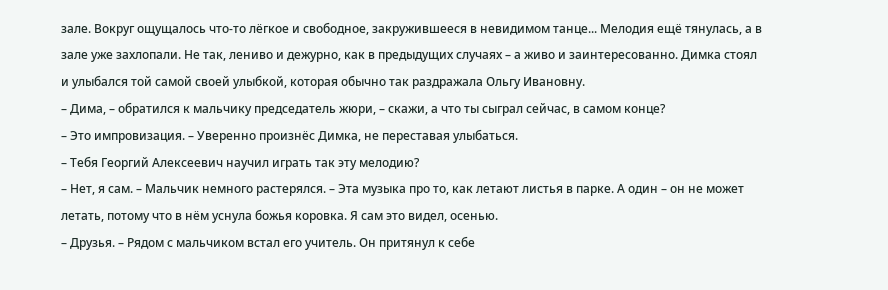зале. Вокруг ощущалось что-то лёгкое и свободное, закружившееся в невидимом танце... Мелодия ещё тянулась, а в зале уже захлопали. Не так, лениво и дежурно, как в предыдущих случаях – а живо и заинтересованно. Димка стоял и улыбался той самой своей улыбкой, которая обычно так раздражала Ольгу Ивановну.
– Дима, – обратился к мальчику председатель жюри, – скажи, а что ты сыграл сейчас, в самом конце?
– Это импровизация. – Уверенно произнёс Димка, не переставая улыбаться.
– Тебя Георгий Алексеевич научил играть так эту мелодию?
– Нет, я сам. – Мальчик немного растерялся. – Эта музыка про то, как летают листья в парке. А один – он не может летать, потому что в нём уснула божья коровка. Я сам это видел, осенью.
– Друзья. – Рядом с мальчиком встал его учитель. Он притянул к себе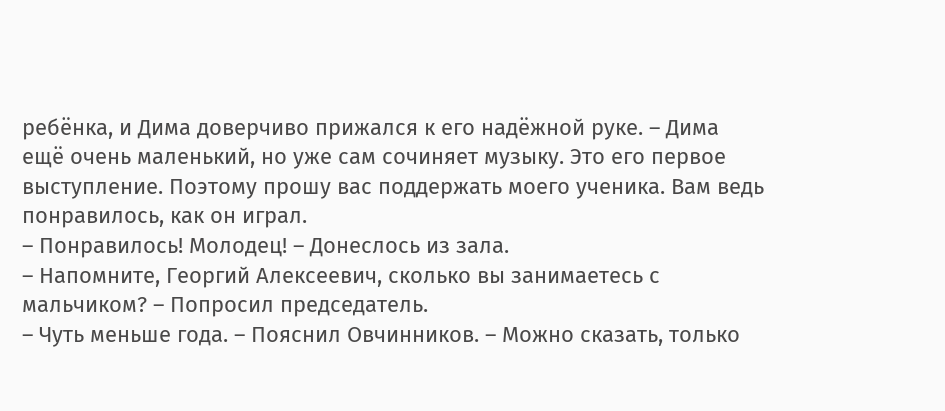ребёнка, и Дима доверчиво прижался к его надёжной руке. – Дима ещё очень маленький, но уже сам сочиняет музыку. Это его первое выступление. Поэтому прошу вас поддержать моего ученика. Вам ведь понравилось, как он играл.
– Понравилось! Молодец! – Донеслось из зала.
– Напомните, Георгий Алексеевич, сколько вы занимаетесь с мальчиком? – Попросил председатель.
– Чуть меньше года. – Пояснил Овчинников. – Можно сказать, только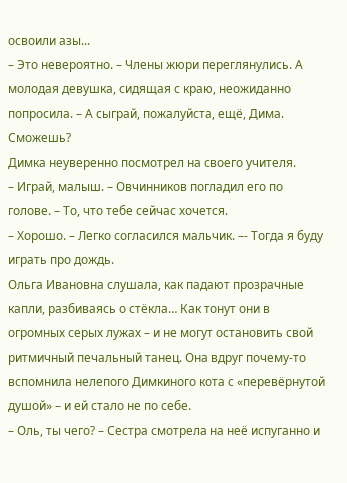освоили азы...
– Это невероятно. – Члены жюри переглянулись. А молодая девушка, сидящая с краю, неожиданно попросила. – А сыграй, пожалуйста, ещё, Дима. Сможешь?
Димка неуверенно посмотрел на своего учителя.
– Играй, малыш. – Овчинников погладил его по голове. – То, что тебе сейчас хочется.
– Хорошо. – Легко согласился мальчик. –- Тогда я буду играть про дождь.
Ольга Ивановна слушала, как падают прозрачные капли, разбиваясь о стёкла… Как тонут они в огромных серых лужах – и не могут остановить свой ритмичный печальный танец. Она вдруг почему-то вспомнила нелепого Димкиного кота с «перевёрнутой душой» – и ей стало не по себе.
– Оль, ты чего? – Сестра смотрела на неё испуганно и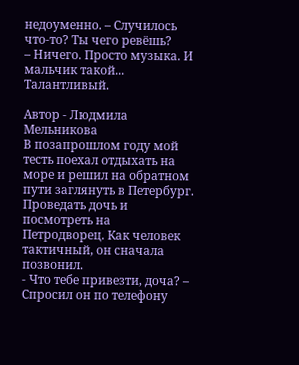недоуменно. – Случилось что-то? Ты чего ревёшь?
– Ничего. Просто музыка. И мальчик такой... Талантливый.

Автор - Людмила Мельникова
В позапрошлом году мой тесть поехал отдыхать на море и решил на обратном пути заглянуть в Петербург. Проведать дочь и посмотреть на Петродворец. Как человек тактичный, он сначала позвонил.
- Что тебе привезти, доча? – Спросил он по телефону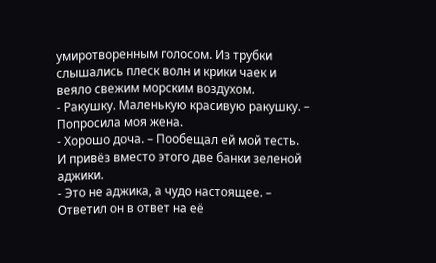умиротворенным голосом. Из трубки слышались плеск волн и крики чаек и веяло свежим морским воздухом.
- Ракушку. Маленькую красивую ракушку. – Попросила моя жена.
- Хорошо доча. – Пообещал ей мой тесть.
И привёз вместо этого две банки зеленой аджики.
- Это не аджика, а чудо настоящее. – Ответил он в ответ на её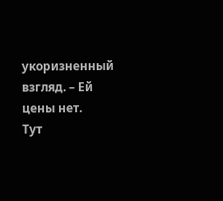укоризненный взгляд. – Ей цены нет.
Тут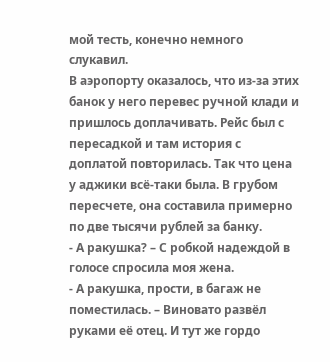мой тесть, конечно немного слукавил.
В аэропорту оказалось, что из-за этих банок у него перевес ручной клади и пришлось доплачивать. Рейс был с пересадкой и там история с доплатой повторилась. Так что цена у аджики всё-таки была. В грубом пересчете, она составила примерно по две тысячи рублей за банку.
- А ракушка? – С робкой надеждой в голосе спросила моя жена.
- А ракушка, прости, в багаж не поместилась. – Виновато развёл руками её отец. И тут же гордо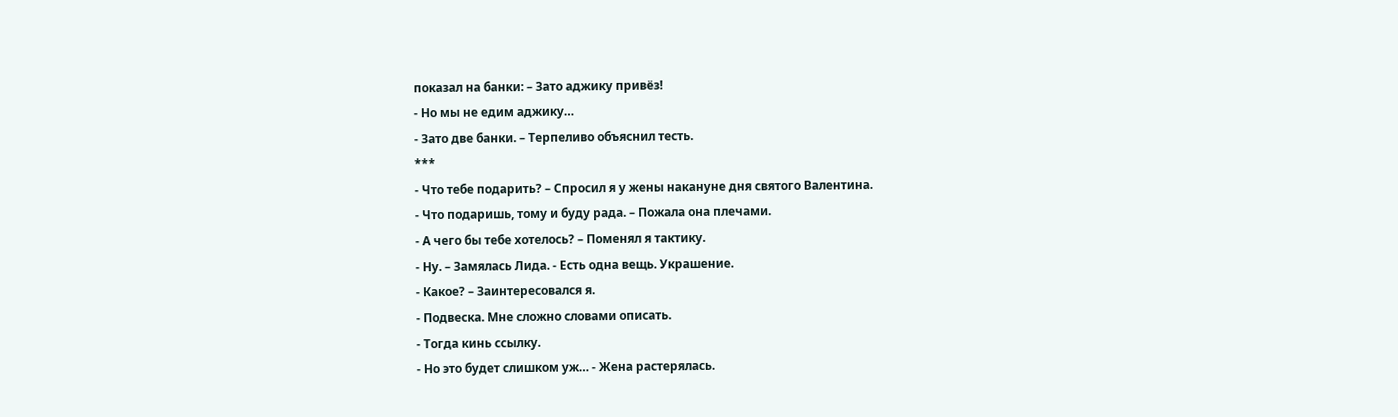показал на банки: – Зато аджику привёз!
- Но мы не едим аджику…
- Зато две банки. – Терпеливо объяснил тесть.
***
- Что тебе подарить? – Спросил я у жены накануне дня святого Валентина.
- Что подаришь, тому и буду рада. – Пожала она плечами.
- А чего бы тебе хотелось? – Поменял я тактику.
- Ну. – Замялась Лида. - Есть одна вещь. Украшение.
- Какое? – Заинтересовался я.
- Подвеска. Мне сложно словами описать.
- Тогда кинь ссылку.
- Но это будет слишком уж… - Жена растерялась.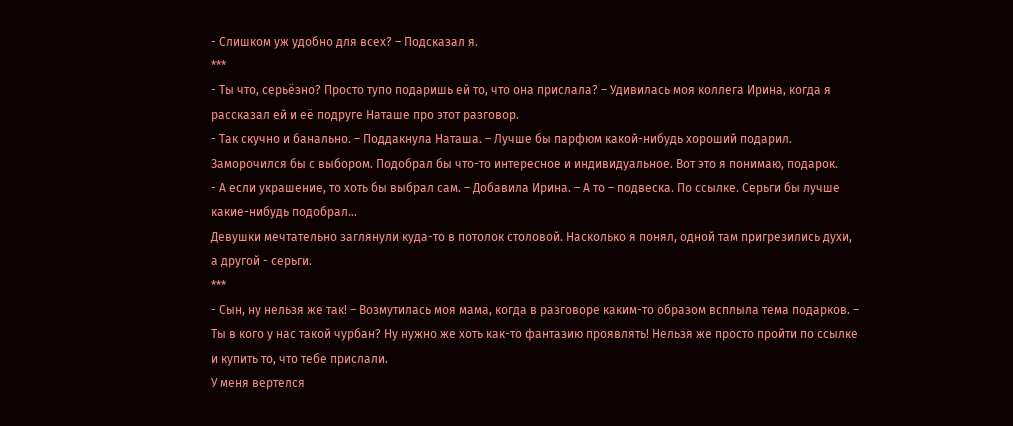- Слишком уж удобно для всех? – Подсказал я.
***
- Ты что, серьёзно? Просто тупо подаришь ей то, что она прислала? – Удивилась моя коллега Ирина, когда я рассказал ей и её подруге Наташе про этот разговор.
- Так скучно и банально. – Поддакнула Наташа. – Лучше бы парфюм какой-нибудь хороший подарил. Заморочился бы с выбором. Подобрал бы что-то интересное и индивидуальное. Вот это я понимаю, подарок.
- А если украшение, то хоть бы выбрал сам. – Добавила Ирина. – А то – подвеска. По ссылке. Серьги бы лучше какие-нибудь подобрал…
Девушки мечтательно заглянули куда-то в потолок столовой. Насколько я понял, одной там пригрезились духи, а другой - серьги.
***
- Сын, ну нельзя же так! – Возмутилась моя мама, когда в разговоре каким-то образом всплыла тема подарков. – Ты в кого у нас такой чурбан? Ну нужно же хоть как-то фантазию проявлять! Нельзя же просто пройти по ссылке и купить то, что тебе прислали.
У меня вертелся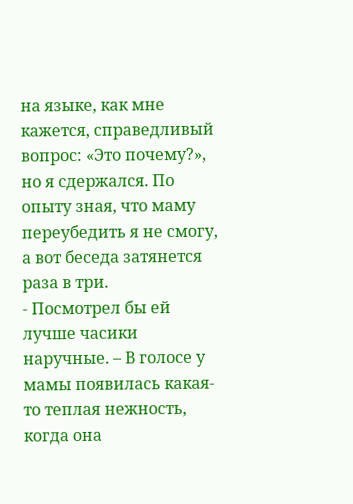на языке, как мне кажется, справедливый вопрос: «Это почему?», но я сдержался. По опыту зная, что маму переубедить я не смогу, а вот беседа затянется раза в три.
- Посмотрел бы ей лучше часики наручные. – В голосе у мамы появилась какая-то теплая нежность, когда она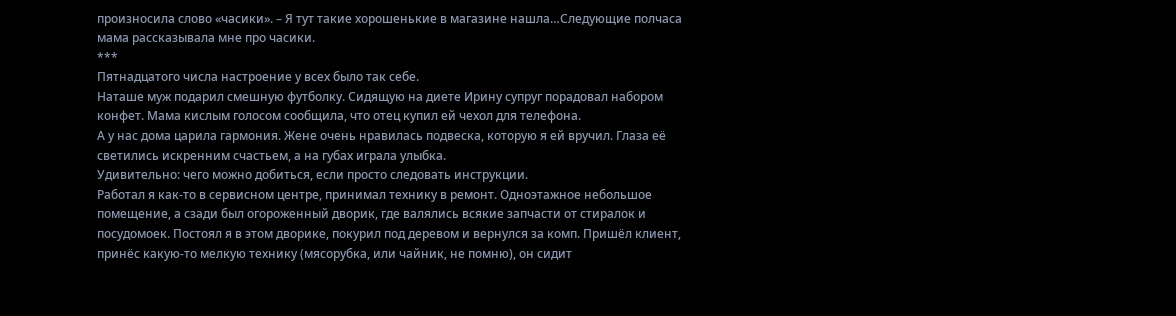произносила слово «часики». – Я тут такие хорошенькие в магазине нашла…Следующие полчаса мама рассказывала мне про часики.
***
Пятнадцатого числа настроение у всех было так себе.
Наташе муж подарил смешную футболку. Сидящую на диете Ирину супруг порадовал набором конфет. Мама кислым голосом сообщила, что отец купил ей чехол для телефона.
А у нас дома царила гармония. Жене очень нравилась подвеска, которую я ей вручил. Глаза её светились искренним счастьем, а на губах играла улыбка.
Удивительно: чего можно добиться, если просто следовать инструкции.
Работал я как-то в сервисном центре, принимал технику в ремонт. Одноэтажное небольшое помещение, а сзади был огороженный дворик, где валялись всякие запчасти от стиралок и посудомоек. Постоял я в этом дворике, покурил под деревом и вернулся за комп. Пришёл клиент, принёс какую-то мелкую технику (мясорубка, или чайник, не помню), он сидит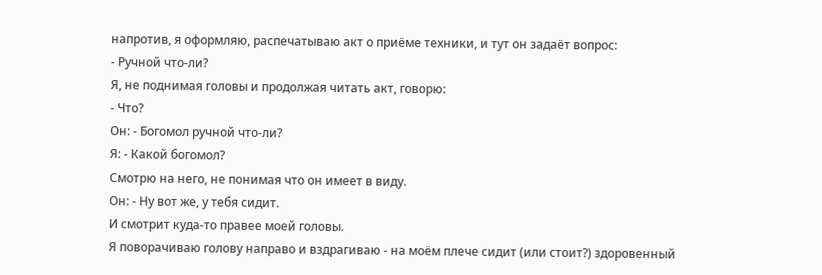напротив, я оформляю, распечатываю акт о приёме техники, и тут он задаёт вопрос:
- Ручной что-ли?
Я, не поднимая головы и продолжая читать акт, говорю:
- Что?
Он: - Богомол ручной что-ли?
Я: - Какой богомол?
Смотрю на него, не понимая что он имеет в виду.
Он: - Ну вот же, у тебя сидит.
И смотрит куда-то правее моей головы.
Я поворачиваю голову направо и вздрагиваю - на моём плече сидит (или стоит?) здоровенный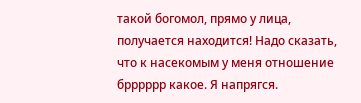такой богомол, прямо у лица, получается находится! Надо сказать, что к насекомым у меня отношение брррррр какое. Я напрягся.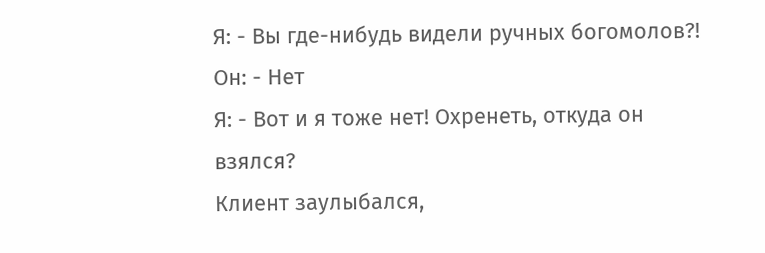Я: - Вы где-нибудь видели ручных богомолов?!
Он: - Нет
Я: - Вот и я тоже нет! Охренеть, откуда он взялся?
Клиент заулыбался,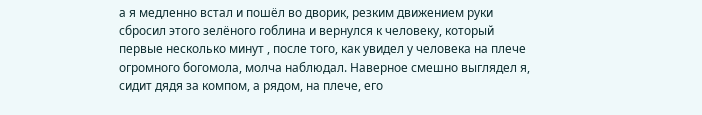а я медленно встал и пошёл во дворик, резким движением руки сбросил этого зелёного гоблина и вернулся к человеку, который первые несколько минут , после того, как увидел у человека на плече огромного богомола, молча наблюдал. Наверное смешно выглядел я, сидит дядя за компом, а рядом, на плече, его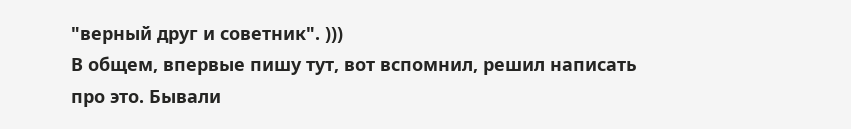"верный друг и советник". )))
В общем, впервые пишу тут, вот вспомнил, решил написать про это. Бывали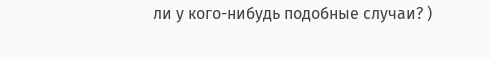ли у кого-нибудь подобные случаи? )